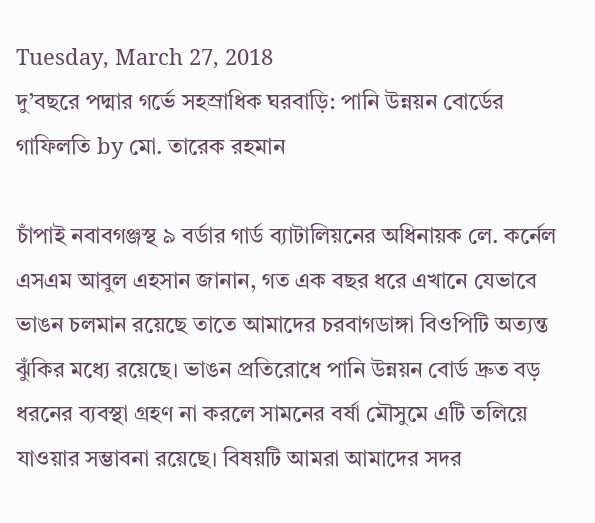Tuesday, March 27, 2018
দু’বছরে পদ্মার গর্ভে সহস্রাধিক ঘরবাড়ি: পানি উন্নয়ন বোর্ডের গাফিলতি by মো. তারেক রহমান

চাঁপাই নবাবগঞ্জস্থ ৯ বর্ডার গার্ড ব্যাটালিয়নের অধিনায়ক লে. কর্নেল এসএম আবুল এহসান জানান, গত এক বছর ধরে এখানে যেভাবে ভাঙন চলমান রয়েছে তাতে আমাদের চরবাগডাঙ্গা বিওপিটি অত্যন্ত ঝুঁকির মধ্যে রয়েছে। ভাঙন প্রতিরোধে পানি উন্নয়ন বোর্ড দ্রুত বড় ধরনের ব্যবস্থা গ্রহণ না করলে সামনের বর্ষা মৌসুমে এটি তলিয়ে যাওয়ার সম্ভাবনা রয়েছে। বিষয়টি আমরা আমাদের সদর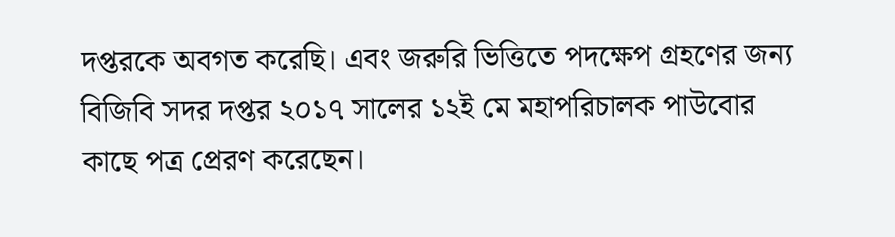দপ্তরকে অবগত করেছি। এবং জরুরি ভিত্তিতে পদক্ষেপ গ্রহণের জন্য বিজিবি সদর দপ্তর ২০১৭ সালের ১২ই মে মহাপরিচালক পাউবোর কাছে পত্র প্রেরণ করেছেন।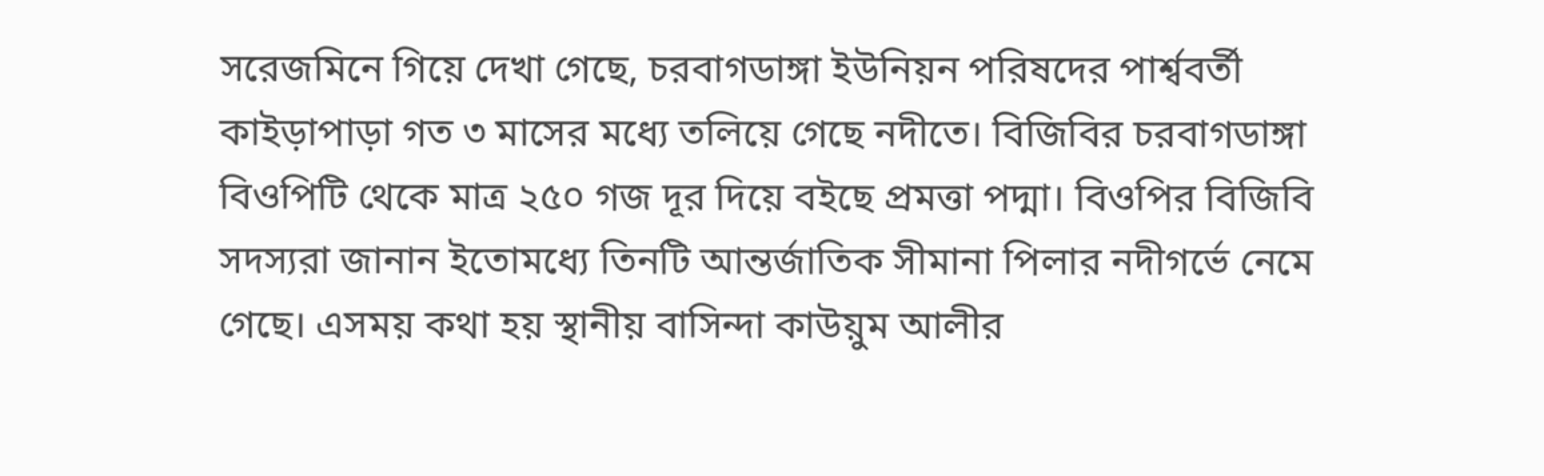সরেজমিনে গিয়ে দেখা গেছে, চরবাগডাঙ্গা ইউনিয়ন পরিষদের পার্শ্ববর্তী কাইড়াপাড়া গত ৩ মাসের মধ্যে তলিয়ে গেছে নদীতে। বিজিবির চরবাগডাঙ্গা বিওপিটি থেকে মাত্র ২৫০ গজ দূর দিয়ে বইছে প্রমত্তা পদ্মা। বিওপির বিজিবি সদস্যরা জানান ইতোমধ্যে তিনটি আন্তর্জাতিক সীমানা পিলার নদীগর্ভে নেমে গেছে। এসময় কথা হয় স্থানীয় বাসিন্দা কাউয়ুম আলীর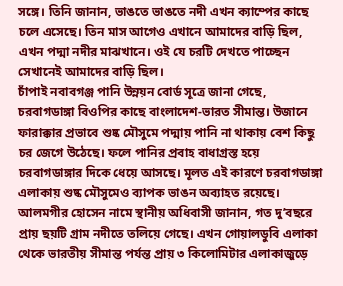সঙ্গে। তিনি জানান, ভাঙতে ভাঙতে নদী এখন ক্যাম্পের কাছে চলে এসেছে। তিন মাস আগেও এখানে আমাদের বাড়ি ছিল, এখন পদ্মা নদীর মাঝখানে। ওই যে চরটি দেখতে পাচ্ছেন সেখানেই আমাদের বাড়ি ছিল।
চাঁপাই নবাবগঞ্জ পানি উন্নয়ন বোর্ড সূত্রে জানা গেছে, চরবাগডাঙ্গা বিওপির কাছে বাংলাদেশ-ভারত সীমান্ত। উজানে ফারাক্কার প্রভাবে শুষ্ক মৌসুমে পদ্মায় পানি না থাকায় বেশ কিছু চর জেগে উঠেছে। ফলে পানির প্রবাহ বাধাগ্রস্ত হয়ে চরবাগডাঙ্গার দিকে ধেয়ে আসছে। মূলত এই কারণে চরবাগডাঙ্গা এলাকায় শুষ্ক মৌসুমেও ব্যাপক ভাঙন অব্যাহত রয়েছে।
আলমগীর হোসেন নামে স্থানীয় অধিবাসী জানান, গত দু’বছরে প্রায় ছয়টি গ্রাম নদীতে তলিয়ে গেছে। এখন গোয়ালডুবি এলাকা থেকে ভারতীয় সীমান্ত পর্যন্ত প্রায় ৩ কিলোমিটার এলাকাজুড়ে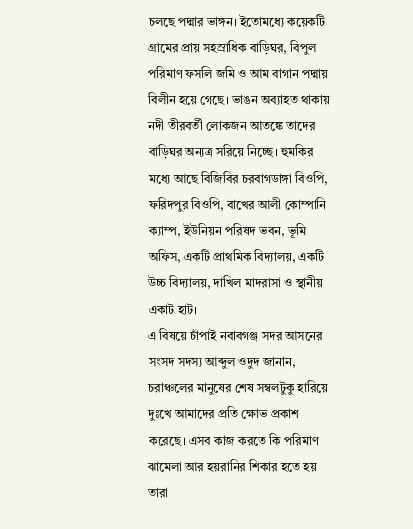চলছে পদ্মার ভাঙ্গন। ইতোমধ্যে কয়েকটি গ্রামের প্রায় সহস্রাধিক বাড়িঘর, বিপুল পরিমাণ ফসলি জমি ও আম বাগান পদ্মায় বিলীন হয়ে গেছে। ভাঙন অব্যাহত থাকায় নদী তীরবর্তী লোকজন আতঙ্কে তাদের বাড়িঘর অন্যত্র সরিয়ে নিচ্ছে। হুমকির মধ্যে আছে বিজিবির চরবাগডাঙ্গা বিওপি, ফরিদপুর বিওপি, বাখের আলী কোম্পানি ক্যাম্প, ইউনিয়ন পরিষদ ভবন, ভূমি অফিস, একটি প্রাথমিক বিদ্যালয়, একটি উচ্চ বিদ্যালয়, দাখিল মাদরাসা ও স্থানীয় একাট হাট।
এ বিষয়ে চাঁপাই নবাবগঞ্জ সদর আসনের সংসদ সদস্য আব্দুল ওদুদ জানান, চরাঞ্চলের মানুষের শেষ সম্বলটুকু হারিয়ে দুঃখে আমাদের প্রতি ক্ষোভ প্রকাশ করেছে। এসব কাজ করতে কি পরিমাণ ঝামেলা আর হয়রানির শিকার হতে হয় তারা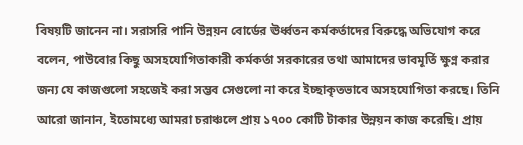বিষয়টি জানেন না। সরাসরি পানি উন্নয়ন বোর্ডের ঊর্ধ্বতন কর্মকর্তাদের বিরুদ্ধে অভিযোগ করে বলেন, পাউবোর কিছু অসহযোগিতাকারী কর্মকর্তা সরকারের তথা আমাদের ভাবমূর্তি ক্ষুণ্ন করার জন্য যে কাজগুলো সহজেই করা সম্ভব সেগুলো না করে ইচ্ছাকৃতভাবে অসহযোগিতা করছে। তিনি আরো জানান, ইতোমধ্যে আমরা চরাঞ্চলে প্রায় ১৭০০ কোটি টাকার উন্নয়ন কাজ করেছি। প্রায়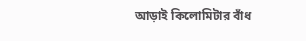আড়াই কিলোমিটার বাঁধ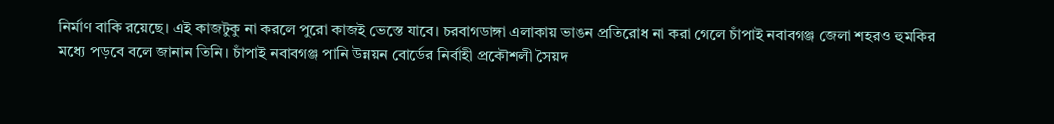নির্মাণ বাকি রয়েছে। এই কাজটুকু না করলে পুরো কাজই ভেস্তে যাবে। চরবাগডাঙ্গা এলাকায় ভাঙন প্রতিরোধ না করা গেলে চাঁপাই নবাবগঞ্জ জেলা শহরও হুমকির মধ্যে পড়বে বলে জানান তিনি। চাঁপাই নবাবগঞ্জ পানি উন্নয়ন বোর্ডের নির্বাহী প্রকৌশলী সৈয়দ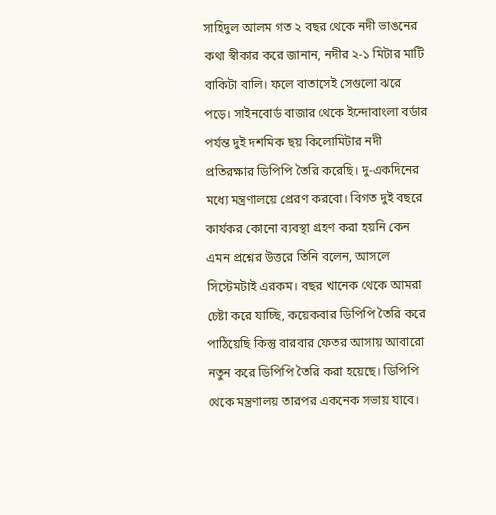সাহিদুল আলম গত ২ বছর থেকে নদী ভাঙনের কথা স্বীকার করে জানান, নদীর ২-১ মিটার মাটি বাকিটা বালি। ফলে বাতাসেই সেগুলো ঝরে পড়ে। সাইনবোর্ড বাজার থেকে ইন্দোবাংলা বর্ডার পর্যন্ত দুই দশমিক ছয় কিলোমিটার নদী প্রতিরক্ষার ডিপিপি তৈরি করেছি। দু-একদিনের মধ্যে মন্ত্রণালয়ে প্রেরণ করবো। বিগত দুই বছরে কার্যকর কোনো ব্যবস্থা গ্রহণ করা হয়নি কেন এমন প্রশ্নের উত্তরে তিনি বলেন, আসলে সিস্টেমটাই এরকম। বছর খানেক থেকে আমরা চেষ্টা করে যাচ্ছি, কয়েকবার ডিপিপি তৈরি করে পাঠিয়েছি কিন্তু বারবার ফেতর আসায় আবারো নতুন করে ডিপিপি তৈরি করা হয়েছে। ডিপিপি থেকে মন্ত্রণালয় তারপর একনেক সভায় যাবে।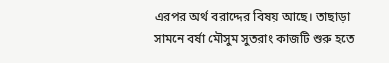এরপর অর্থ বরাদ্দের বিষয় আছে। তাছাড়া সামনে বর্ষা মৌসুম সুতরাং কাজটি শুরু হতে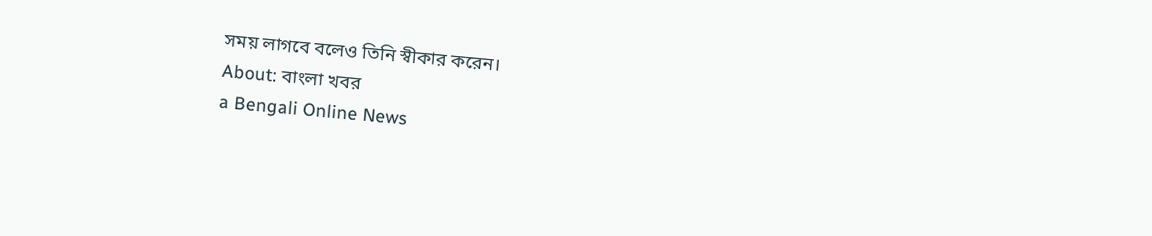সময় লাগবে বলেও তিনি স্বীকার করেন।
About: বাংলা খবর
a Bengali Online News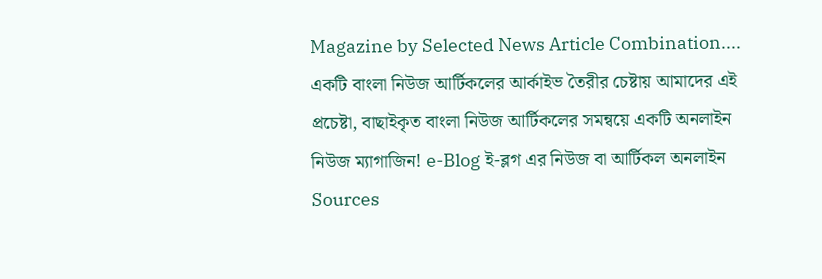Magazine by Selected News Article Combination.... একটি বাংলা নিউজ আর্টিকলের আর্কাইভ তৈরীর চেষ্টায় আমাদের এই প্রচেষ্টা, বাছাইকৃত বাংলা নিউজ আর্টিকলের সমন্বয়ে একটি অনলাইন নিউজ ম্যাগাজিন! e-Blog ই-ব্লগ এর নিউজ বা আর্টিকল অনলাইন Sources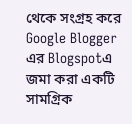থেকে সংগ্রহ করে Google Blogger এর Blogspotএ জমা করা একটি সামগ্রিক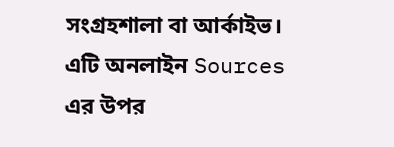সংগ্রহশালা বা আর্কাইভ। এটি অনলাইন Sources এর উপর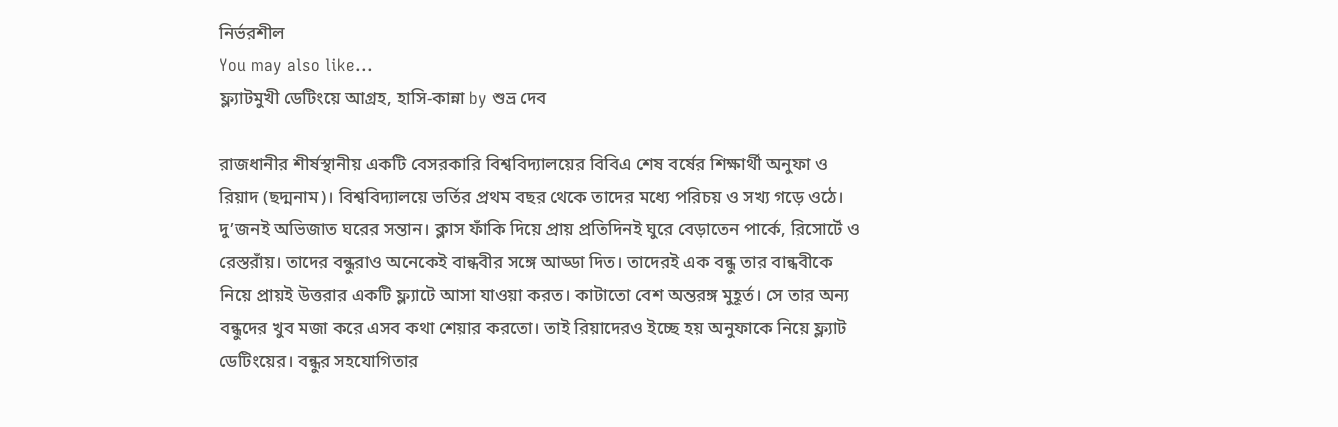নির্ভরশীল
You may also like...
ফ্ল্যাটমুখী ডেটিংয়ে আগ্রহ, হাসি-কান্না by শুভ্র দেব

রাজধানীর শীর্ষস্থানীয় একটি বেসরকারি বিশ্ববিদ্যালয়ের বিবিএ শেষ বর্ষের শিক্ষার্থী অনুফা ও রিয়াদ (ছদ্মনাম)। বিশ্ববিদ্যালয়ে ভর্তির প্রথম বছর থেকে তাদের মধ্যে পরিচয় ও সখ্য গড়ে ওঠে। দু’জনই অভিজাত ঘরের সন্তান। ক্লাস ফাঁকি দিয়ে প্রায় প্রতিদিনই ঘুরে বেড়াতেন পার্কে, রিসোর্টে ও রেস্তরাঁয়। তাদের বন্ধুরাও অনেকেই বান্ধবীর সঙ্গে আড্ডা দিত। তাদেরই এক বন্ধু তার বান্ধবীকে নিয়ে প্রায়ই উত্তরার একটি ফ্ল্যাটে আসা যাওয়া করত। কাটাতো বেশ অন্তরঙ্গ মুহূর্ত। সে তার অন্য বন্ধুদের খুব মজা করে এসব কথা শেয়ার করতো। তাই রিয়াদেরও ইচ্ছে হয় অনুফাকে নিয়ে ফ্ল্যাট ডেটিংয়ের। বন্ধুর সহযোগিতার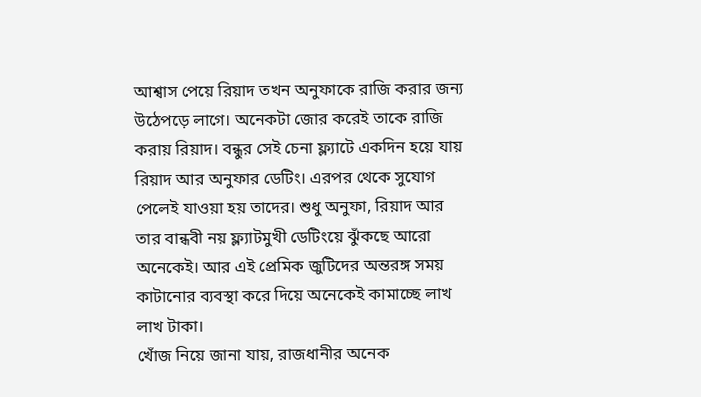আশ্বাস পেয়ে রিয়াদ তখন অনুফাকে রাজি করার জন্য উঠেপড়ে লাগে। অনেকটা জোর করেই তাকে রাজি করায় রিয়াদ। বন্ধুর সেই চেনা ফ্ল্যাটে একদিন হয়ে যায় রিয়াদ আর অনুফার ডেটিং। এরপর থেকে সুযোগ পেলেই যাওয়া হয় তাদের। শুধু অনুফা, রিয়াদ আর তার বান্ধবী নয় ফ্ল্যাটমুখী ডেটিংয়ে ঝুঁকছে আরো অনেকেই। আর এই প্রেমিক জুটিদের অন্তরঙ্গ সময় কাটানোর ব্যবস্থা করে দিয়ে অনেকেই কামাচ্ছে লাখ লাখ টাকা।
খোঁজ নিয়ে জানা যায়, রাজধানীর অনেক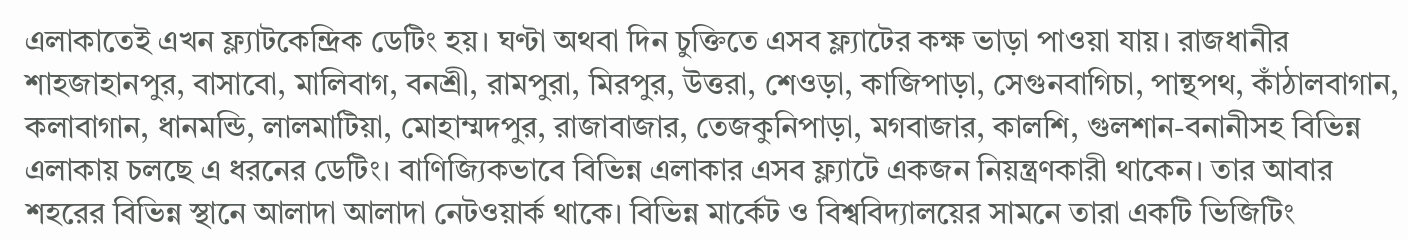এলাকাতেই এখন ফ্ল্যাটকেন্দ্রিক ডেটিং হয়। ঘণ্টা অথবা দিন চুক্তিতে এসব ফ্ল্যাটের কক্ষ ভাড়া পাওয়া যায়। রাজধানীর শাহজাহানপুর, বাসাবো, মালিবাগ, বনশ্রী, রামপুরা, মিরপুর, উত্তরা, শেওড়া, কাজিপাড়া, সেগুনবাগিচা, পান্থপথ, কাঁঠালবাগান, কলাবাগান, ধানমন্ডি, লালমাটিয়া, মোহাম্মদপুর, রাজাবাজার, তেজকুনিপাড়া, মগবাজার, কালশি, গুলশান-বনানীসহ বিভিন্ন এলাকায় চলছে এ ধরনের ডেটিং। বাণিজ্যিকভাবে বিভিন্ন এলাকার এসব ফ্ল্যাটে একজন নিয়ন্ত্রণকারী থাকেন। তার আবার শহরের বিভিন্ন স্থানে আলাদা আলাদা নেটওয়ার্ক থাকে। বিভিন্ন মার্কেট ও বিশ্ববিদ্যালয়ের সামনে তারা একটি ভিজিটিং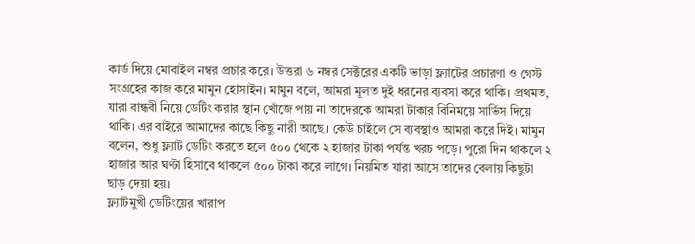কার্ড দিয়ে মোবাইল নম্বর প্রচার করে। উত্তরা ৬ নম্বর সেক্টরের একটি ভাড়া ফ্ল্যাটের প্রচারণা ও গেস্ট সংগ্রহের কাজ করে মামুন হোসাইন। মামুন বলে, আমরা মূলত দুই ধরনের ব্যবসা করে থাকি। প্রথমত, যারা বান্ধবী নিয়ে ডেটিং করার স্থান খোঁজে পায় না তাদেরকে আমরা টাকার বিনিময়ে সার্ভিস দিয়ে থাকি। এর বাইরে আমাদের কাছে কিছু নারী আছে। কেউ চাইলে সে ব্যবস্থাও আমরা করে দিই। মামুন বলেন, শুধু ফ্ল্যাট ডেটিং করতে হলে ৫০০ থেকে ২ হাজার টাকা পর্যন্ত খরচ পড়ে। পুরো দিন থাকলে ২ হাজার আর ঘণ্টা হিসাবে থাকলে ৫০০ টাকা করে লাগে। নিয়মিত যারা আসে তাদের বেলায় কিছুটা ছাড় দেয়া হয়।
ফ্ল্যাটমুখী ডেটিংয়ের খারাপ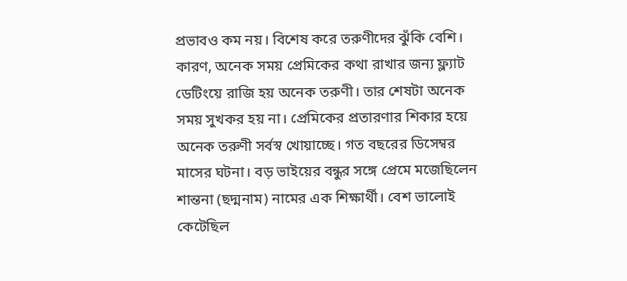প্রভাবও কম নয়। বিশেষ করে তরুণীদের ঝুঁকি বেশি। কারণ, অনেক সময় প্রেমিকের কথা রাখার জন্য ফ্ল্যাট ডেটিংয়ে রাজি হয় অনেক তরুণী। তার শেষটা অনেক সময় সুখকর হয় না। প্রেমিকের প্রতারণার শিকার হয়ে অনেক তরুণী সর্বস্ব খোয়াচ্ছে। গত বছরের ডিসেম্বর মাসের ঘটনা। বড় ভাইয়ের বন্ধুর সঙ্গে প্রেমে মজেছিলেন শান্তনা (ছদ্মনাম) নামের এক শিক্ষার্থী। বেশ ভালোই কেটেছিল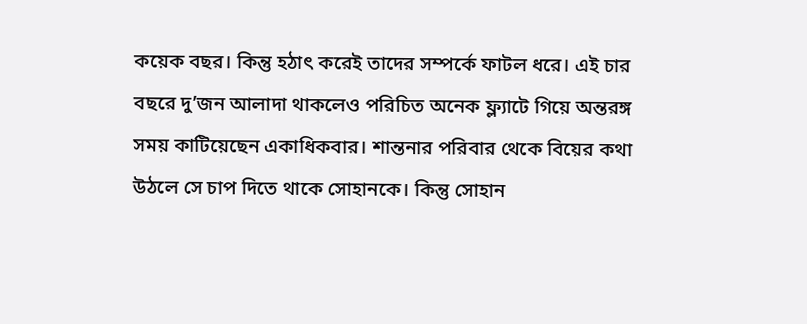কয়েক বছর। কিন্তু হঠাৎ করেই তাদের সম্পর্কে ফাটল ধরে। এই চার বছরে দু’জন আলাদা থাকলেও পরিচিত অনেক ফ্ল্যাটে গিয়ে অন্তরঙ্গ সময় কাটিয়েছেন একাধিকবার। শান্তনার পরিবার থেকে বিয়ের কথা উঠলে সে চাপ দিতে থাকে সোহানকে। কিন্তু সোহান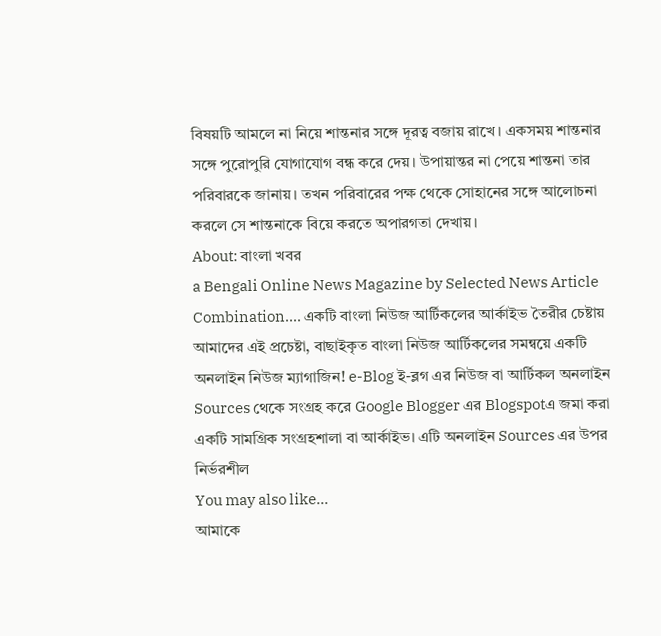বিষয়টি আমলে না নিয়ে শান্তনার সঙ্গে দূরত্ব বজায় রাখে। একসময় শান্তনার সঙ্গে পুরোপুরি যোগাযোগ বন্ধ করে দেয়। উপায়ান্তর না পেয়ে শান্তনা তার পরিবারকে জানায়। তখন পরিবারের পক্ষ থেকে সোহানের সঙ্গে আলোচনা করলে সে শান্তনাকে বিয়ে করতে অপারগতা দেখায়।
About: বাংলা খবর
a Bengali Online News Magazine by Selected News Article Combination.... একটি বাংলা নিউজ আর্টিকলের আর্কাইভ তৈরীর চেষ্টায় আমাদের এই প্রচেষ্টা, বাছাইকৃত বাংলা নিউজ আর্টিকলের সমন্বয়ে একটি অনলাইন নিউজ ম্যাগাজিন! e-Blog ই-ব্লগ এর নিউজ বা আর্টিকল অনলাইন Sources থেকে সংগ্রহ করে Google Blogger এর Blogspotএ জমা করা একটি সামগ্রিক সংগ্রহশালা বা আর্কাইভ। এটি অনলাইন Sources এর উপর নির্ভরশীল
You may also like...
আমাকে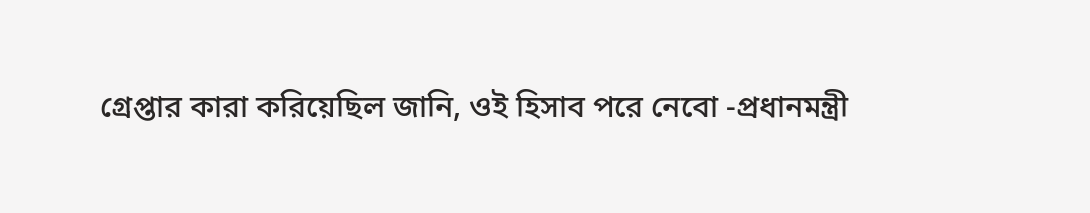গ্রেপ্তার কারা করিয়েছিল জানি, ওই হিসাব পরে নেবো -প্রধানমন্ত্রী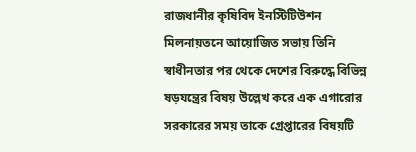রাজধানীর কৃষিবিদ ইনস্টিটিউশন মিলনায়তনে আয়োজিত সভায় তিনি স্বাধীনতার পর থেকে দেশের বিরুদ্ধে বিভিন্ন ষড়যন্ত্রের বিষয় উল্লেখ করে এক এগারোর সরকারের সময় তাকে গ্রেপ্তারের বিষয়টি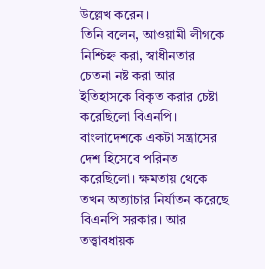উল্লেখ করেন।
তিনি বলেন, আওয়ামী লীগকে নিশ্চিহ্ন করা, স্বাধীনতার চেতনা নষ্ট করা আর ইতিহাসকে বিকৃত করার চেষ্টা করেছিলো বিএনপি। বাংলাদেশকে একটা সন্ত্রাসের দেশ হিসেবে পরিনত করেছিলো। ক্ষমতায় থেকে তখন অত্যাচার নির্যাতন করেছে বিএনপি সরকার। আর তত্ত্বাবধায়ক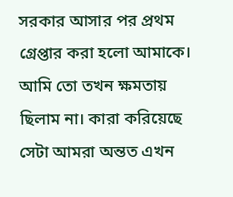সরকার আসার পর প্রথম গ্রেপ্তার করা হলো আমাকে। আমি তো তখন ক্ষমতায় ছিলাম না। কারা করিয়েছে সেটা আমরা অন্তত এখন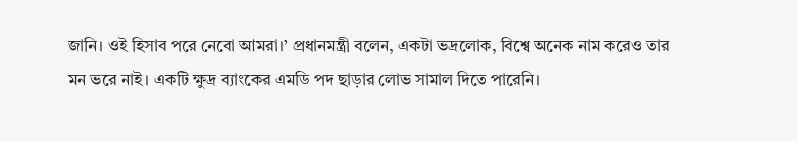জানি। ওই হিসাব পরে নেবো আমরা।’ প্রধানমন্ত্রী বলেন, একটা ভদ্রলোক, বিশ্বে অনেক নাম করেও তার মন ভরে নাই। একটি ক্ষুদ্র ব্যাংকের এমডি পদ ছাড়ার লোভ সামাল দিতে পারেনি।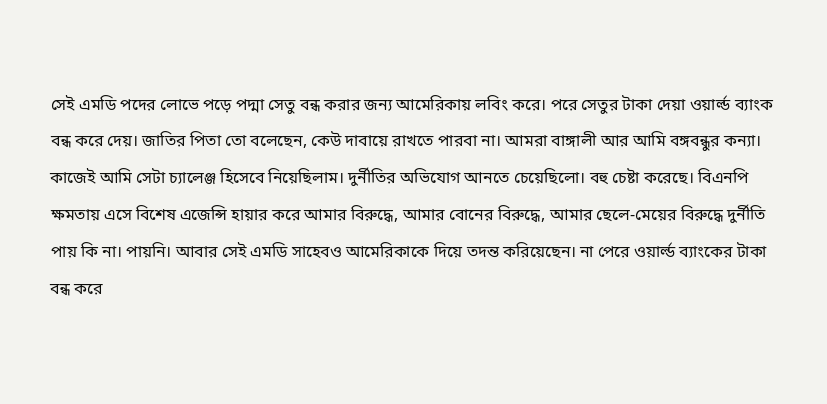সেই এমডি পদের লোভে পড়ে পদ্মা সেতু বন্ধ করার জন্য আমেরিকায় লবিং করে। পরে সেতুর টাকা দেয়া ওয়ার্ল্ড ব্যাংক বন্ধ করে দেয়। জাতির পিতা তো বলেছেন, কেউ দাবায়ে রাখতে পারবা না। আমরা বাঙ্গালী আর আমি বঙ্গবন্ধুর কন্যা। কাজেই আমি সেটা চ্যালেঞ্জ হিসেবে নিয়েছিলাম। দুর্নীতির অভিযোগ আনতে চেয়েছিলো। বহু চেষ্টা করেছে। বিএনপি ক্ষমতায় এসে বিশেষ এজেন্সি হায়ার করে আমার বিরুদ্ধে, আমার বোনের বিরুদ্ধে, আমার ছেলে-মেয়ের বিরুদ্ধে দুর্নীতি পায় কি না। পায়নি। আবার সেই এমডি সাহেবও আমেরিকাকে দিয়ে তদন্ত করিয়েছেন। না পেরে ওয়ার্ল্ড ব্যাংকের টাকা বন্ধ করে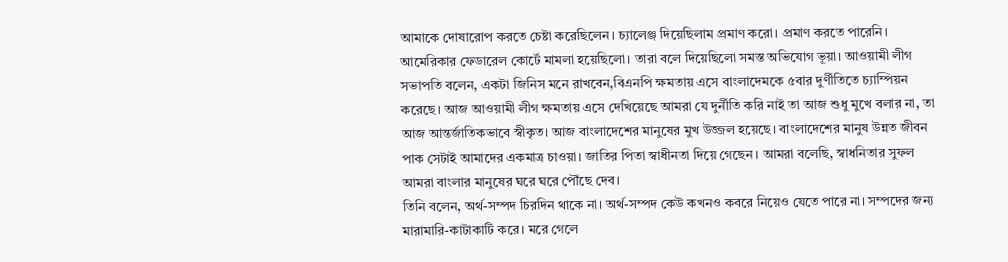আমাকে দোষারোপ করতে চেষ্টা করেছিলেন। চ্যালেঞ্জ দিয়েছিলাম প্রমাণ করো। প্রমাণ করতে পারেনি। আমেরিকার ফেডারেল কোর্টে মামলা হয়েছিলো। তারা বলে দিয়েছিলো সমস্ত অভিযোগ ভূয়া। আওয়ামী লীগ সভাপতি বলেন, একটা জিনিস মনে রাখবেন,বিএনপি ক্ষমতায় এসে বাংলাদেমকে ৫বার দুর্ণীতিতে চ্যাম্পিয়ন করেছে। আজ আওয়ামী লীগ ক্ষমতায় এসে দেখিয়েছে আমরা যে দুর্নীতি করি নাই তা আজ শুধু মুখে বলার না, তা আজ আন্তর্জাতিকভাবে স্বীকৃত। আজ বাংলাদেশের মানুষের মুখ উজ্জল হয়েছে। বাংলাদেশের মানুষ উন্নত জীবন পাক সেটাই আমাদের একমাত্র চাওয়া। জাতির পিতা স্বাধীনতা দিয়ে গেছেন। আমরা বলেছি, স্বাধনিতার সুফল আমরা বাংলার মানুষের ঘরে ঘরে পৌঁছে দেব।
তিনি বলেন, অর্থ-সম্পদ চিরদিন থাকে না। অর্থ-সম্পদ কেউ কখনও কবরে নিয়েও যেতে পারে না। সম্পদের জন্য মারামারি-কাটাকাটি করে। মরে গেলে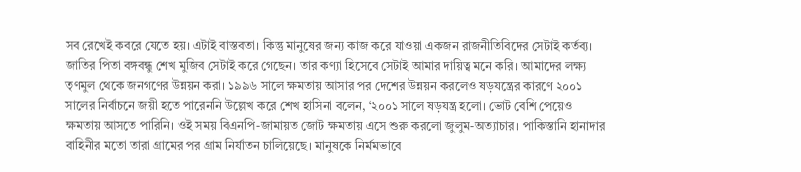সব রেখেই কবরে যেতে হয়। এটাই বাস্তবতা। কিন্তু মানুষের জন্য কাজ করে যাওয়া একজন রাজনীতিবিদের সেটাই কর্তব্য। জাতির পিতা বঙ্গবন্ধু শেখ মুজিব সেটাই করে গেছেন। তার কণ্যা হিসেবে সেটাই আমার দায়িত্ব মনে করি। আমাদের লক্ষ্য তৃণমুল থেকে জনগণের উন্নয়ন করা। ১৯৯৬ সালে ক্ষমতায় আসার পর দেশের উন্নয়ন করলেও ষড়যন্ত্রের কারণে ২০০১ সালের নির্বাচনে জয়ী হতে পারেননি উল্লেখ করে শেখ হাসিনা বলেন, ‘২০০১ সালে ষড়যন্ত্র হলো। ভোট বেশি পেয়েও ক্ষমতায় আসতে পারিনি। ওই সময় বিএনপি-জামায়ত জোট ক্ষমতায় এসে শুরু করলো জুলুম-অত্যাচার। পাকিস্তানি হানাদার বাহিনীর মতো তারা গ্রামের পর গ্রাম নির্যাতন চালিয়েছে। মানুষকে নির্মমভাবে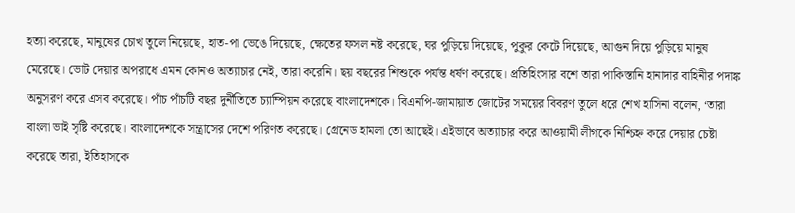হত্যা করেছে, মানুষের চোখ তুলে নিয়েছে, হাত-পা ভেঙে দিয়েছে, ক্ষেতের ফসল নষ্ট করেছে, ঘর পুড়িয়ে দিয়েছে, পুকুর কেটে দিয়েছে, আগুন দিয়ে পুড়িয়ে মানুষ মেরেছে। ভোট দেয়ার অপরাধে এমন কোনও অত্যাচার নেই, তারা করেনি। ছয় বছরের শিশুকে পর্যন্ত ধর্ষণ করেছে। প্রতিহিংসার বশে তারা পাকিস্তানি হানাদার বাহিনীর পদাঙ্ক অনুসরণ করে এসব করেছে। পাঁচ পাঁচটি বছর দুর্নীতিতে চ্যাম্পিয়ন করেছে বাংলাদেশকে। বিএনপি-জামায়াত জোটের সময়ের বিবরণ তুলে ধরে শেখ হাসিনা বলেন, ‘তারা বাংলা ভাই সৃষ্টি করেছে। বাংলাদেশকে সন্ত্রাসের দেশে পরিণত করেছে। গ্রেনেড হামলা তো আছেই। এইভাবে অত্যাচার করে আওয়ামী লীগকে নিশ্চিহ্ন করে দেয়ার চেষ্টা করেছে তারা, ইতিহাসকে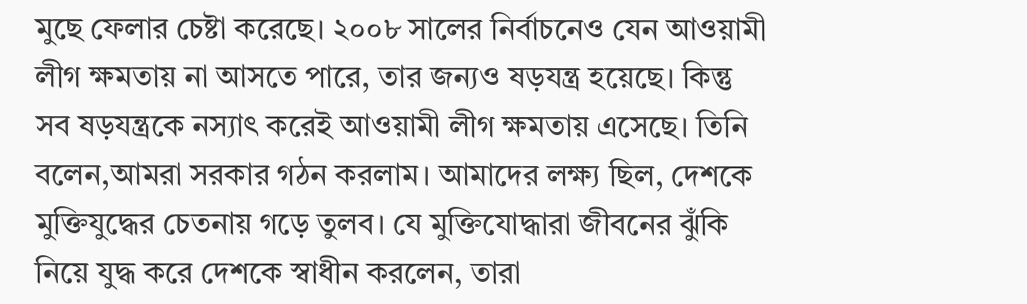মুছে ফেলার চেষ্টা করেছে। ২০০৮ সালের নির্বাচনেও যেন আওয়ামী লীগ ক্ষমতায় না আসতে পারে, তার জন্যও ষড়যন্ত্র হয়েছে। কিন্তু সব ষড়যন্ত্রকে নস্যাৎ করেই আওয়ামী লীগ ক্ষমতায় এসেছে। তিনি বলেন,আমরা সরকার গঠন করলাম। আমাদের লক্ষ্য ছিল, দেশকে মুক্তিযুদ্ধের চেতনায় গড়ে তুলব। যে মুক্তিযোদ্ধারা জীবনের ঝুঁকি নিয়ে যুদ্ধ করে দেশকে স্বাধীন করলেন, তারা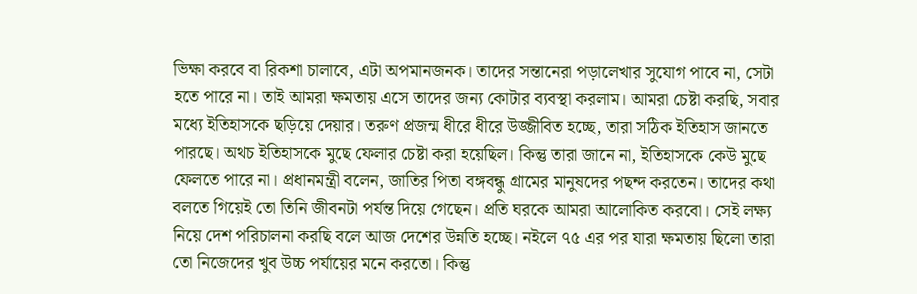ভিক্ষা করবে বা রিকশা চালাবে, এটা অপমানজনক। তাদের সন্তানেরা পড়ালেখার সুযোগ পাবে না, সেটা হতে পারে না। তাই আমরা ক্ষমতায় এসে তাদের জন্য কোটার ব্যবস্থা করলাম। আমরা চেষ্টা করছি, সবার মধ্যে ইতিহাসকে ছড়িয়ে দেয়ার। তরুণ প্রজন্ম ধীরে ধীরে উজ্জীবিত হচ্ছে, তারা সঠিক ইতিহাস জানতে পারছে। অথচ ইতিহাসকে মুছে ফেলার চেষ্টা করা হয়েছিল। কিন্তু তারা জানে না, ইতিহাসকে কেউ মুছে ফেলতে পারে না। প্রধানমন্ত্রী বলেন, জাতির পিতা বঙ্গবন্ধু গ্রামের মানুষদের পছন্দ করতেন। তাদের কথা বলতে গিয়েই তো তিনি জীবনটা পর্যন্ত দিয়ে গেছেন। প্রতি ঘরকে আমরা আলোকিত করবো। সেই লক্ষ্য নিয়ে দেশ পরিচালনা করছি বলে আজ দেশের উন্নতি হচ্ছে। নইলে ৭৫ এর পর যারা ক্ষমতায় ছিলো তারা তো নিজেদের খুব উচ্চ পর্যায়ের মনে করতো। কিন্তু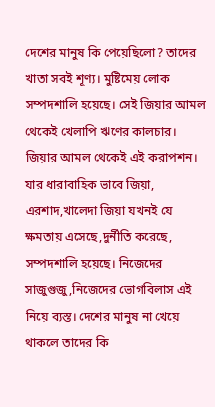দেশের মানুষ কি পেয়েছিলো? তাদের খাতা সবই শূণ্য। মুষ্টিমেয় লোক সম্পদশালি হয়েছে। সেই জিয়ার আমল থেকেই খেলাপি ঋণের কালচার। জিয়ার আমল থেকেই এই করাপশন। যার ধারাবাহিক ভাবে জিয়া, এরশাদ,খালেদা জিয়া যখনই যে ক্ষমতায় এসেছে,দুর্নীতি করেছে, সম্পদশালি হয়েছে। নিজেদের সাজুগুজু,নিজেদের ভোগবিলাস এই নিয়ে ব্যস্ত। দেশের মানুষ না খেয়ে থাকলে তাদের কি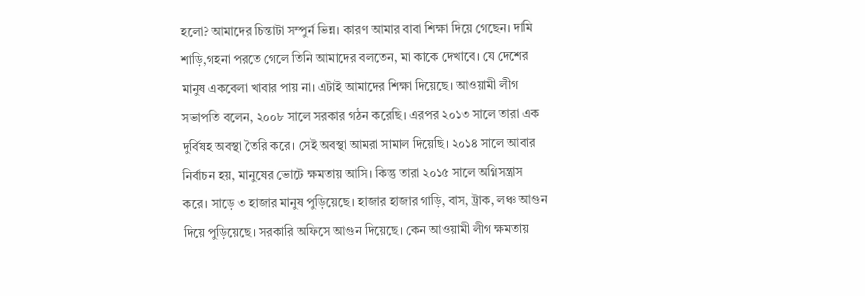হলো? আমাদের চিন্তাটা সম্পুর্ন ভিন্ন। কারণ আমার বাবা শিক্ষা দিয়ে গেছেন। দামি শাড়ি,গহনা পরতে গেলে তিনি আমাদের বলতেন, মা কাকে দেখাবে। যে দেশের মানুষ একবেলা খাবার পায় না। এটাই আমাদের শিক্ষা দিয়েছে। আওয়ামী লীগ সভাপতি বলেন, ২০০৮ সালে সরকার গঠন করেছি। এরপর ২০১৩ সালে তারা এক দুর্বিষহ অবস্থা তৈরি করে। সেই অবস্থা আমরা সামাল দিয়েছি। ২০১৪ সালে আবার নির্বাচন হয়, মানুষের ভোটে ক্ষমতায় আসি। কিন্তু তারা ২০১৫ সালে অগ্নিসন্ত্রাস করে। সাড়ে ৩ হাজার মানুষ পুড়িয়েছে। হাজার হাজার গাড়ি, বাস, ট্রাক, লঞ্চ আগুন দিয়ে পুড়িয়েছে। সরকারি অফিসে আগুন দিয়েছে। কেন আওয়ামী লীগ ক্ষমতায়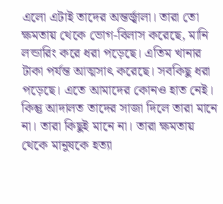এলো এটাই তাদের অন্তর্জ্বালা। তারা তো ক্ষমতায় থেকে ভোগ-বিলাস করেছে, মানি লন্ডারিং করে ধরা পড়েছে। এতিম খানার টাকা পর্যন্ত আত্মসাৎ করেছে। সবকিছু ধরা পড়েছে। এতে আমাদের কোনও হাত নেই। কিন্তু আদালত তাদের সাজা দিলে তারা মানে না। তারা কিছুই মানে না। তারা ক্ষমতায় থেকে মানুষকে হত্যা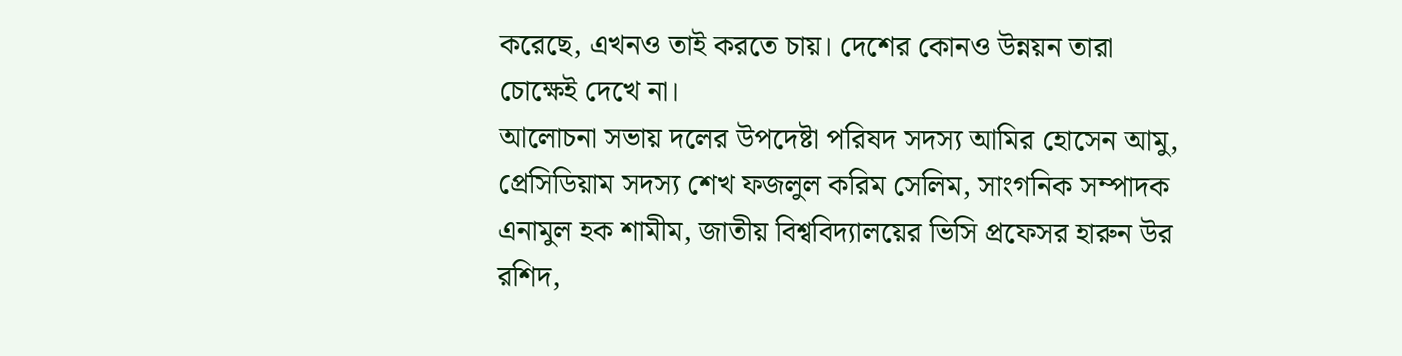করেছে, এখনও তাই করতে চায়। দেশের কোনও উন্নয়ন তারা চোক্ষেই দেখে না।
আলোচনা সভায় দলের উপদেষ্টা পরিষদ সদস্য আমির হোসেন আমু, প্রেসিডিয়াম সদস্য শেখ ফজলুল করিম সেলিম, সাংগনিক সম্পাদক এনামুল হক শামীম, জাতীয় বিশ্ববিদ্যালয়ের ভিসি প্রফেসর হারুন উর রশিদ,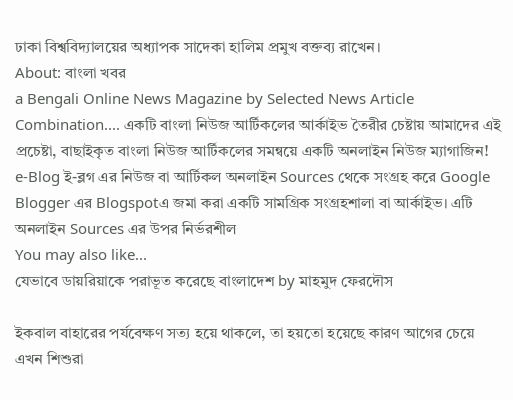ঢাকা বিশ্ববিদ্যালয়ের অধ্যাপক সাদেকা হালিম প্রমুখ বক্তব্য রাখেন।
About: বাংলা খবর
a Bengali Online News Magazine by Selected News Article Combination.... একটি বাংলা নিউজ আর্টিকলের আর্কাইভ তৈরীর চেষ্টায় আমাদের এই প্রচেষ্টা, বাছাইকৃত বাংলা নিউজ আর্টিকলের সমন্বয়ে একটি অনলাইন নিউজ ম্যাগাজিন! e-Blog ই-ব্লগ এর নিউজ বা আর্টিকল অনলাইন Sources থেকে সংগ্রহ করে Google Blogger এর Blogspotএ জমা করা একটি সামগ্রিক সংগ্রহশালা বা আর্কাইভ। এটি অনলাইন Sources এর উপর নির্ভরশীল
You may also like...
যেভাবে ডায়রিয়াকে পরাভূত করেছে বাংলাদেশ by মাহমুদ ফেরদৌস

ইকবাল বাহারের পর্যবেক্ষণ সত্য হয়ে থাকলে, তা হয়তো হয়েছে কারণ আগের চেয়ে এখন শিশুরা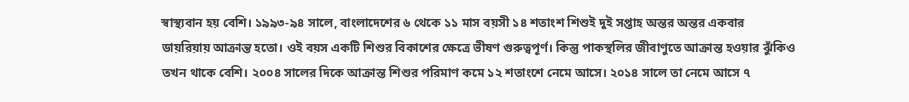স্বাস্থ্যবান হয় বেশি। ১৯৯৩-৯৪ সালে, বাংলাদেশের ৬ থেকে ১১ মাস বয়সী ১৪ শতাংশ শিশুই দুই সপ্তাহ অন্তর অন্তর একবার ডায়রিয়ায় আক্রান্ত হতো। ওই বয়স একটি শিশুর বিকাশের ক্ষেত্রে ভীষণ গুরুত্বপূর্ণ। কিন্তু পাকস্থলির জীবাণুতে আক্রান্ত হওয়ার ঝুঁকিও তখন থাকে বেশি। ২০০৪ সালের দিকে আক্রান্ত শিশুর পরিমাণ কমে ১২ শতাংশে নেমে আসে। ২০১৪ সালে তা নেমে আসে ৭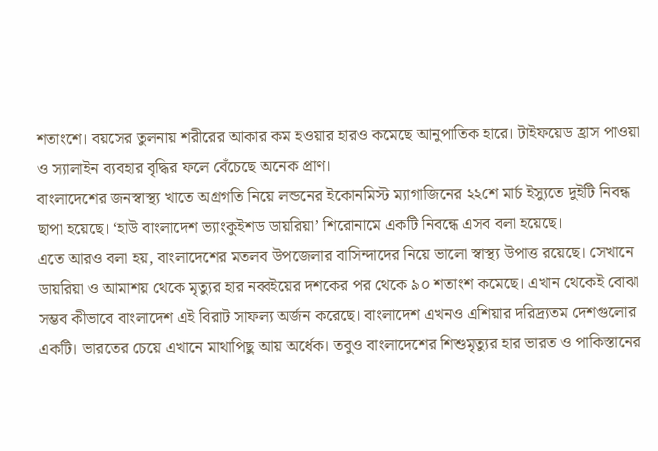শতাংশে। বয়সের তুলনায় শরীরের আকার কম হওয়ার হারও কমেছে আনুপাতিক হারে। টাইফয়েড হ্রাস পাওয়া ও স্যালাইন ব্যবহার বৃদ্ধির ফলে বেঁচেছে অনেক প্রাণ।
বাংলাদেশের জনস্বাস্থ্য খাতে অগ্রগতি নিয়ে লন্ডনের ইকোনমিস্ট ম্যাগাজিনের ২২শে মার্চ ইস্যুতে দুইটি নিবন্ধ ছাপা হয়েছে। ‘হাউ বাংলাদেশ ভ্যাংকুইশড ডায়রিয়া’ শিরোনামে একটি নিবন্ধে এসব বলা হয়েছে।
এতে আরও বলা হয়, বাংলাদেশের মতলব উপজেলার বাসিন্দাদের নিয়ে ভালো স্বাস্থ্য উপাত্ত রয়েছে। সেখানে ডায়রিয়া ও আমাশয় থেকে মৃত্যুর হার নব্বইয়ের দশকের পর থেকে ৯০ শতাংশ কমেছে। এখান থেকেই বোঝা সম্ভব কীভাবে বাংলাদেশ এই বিরাট সাফল্য অর্জন করেছে। বাংলাদেশ এখনও এশিয়ার দরিদ্র্যতম দেশগুলোর একটি। ভারতের চেয়ে এখানে মাথাপিছু আয় অর্ধেক। তবুও বাংলাদেশের শিশুমৃত্যুর হার ভারত ও পাকিস্তানের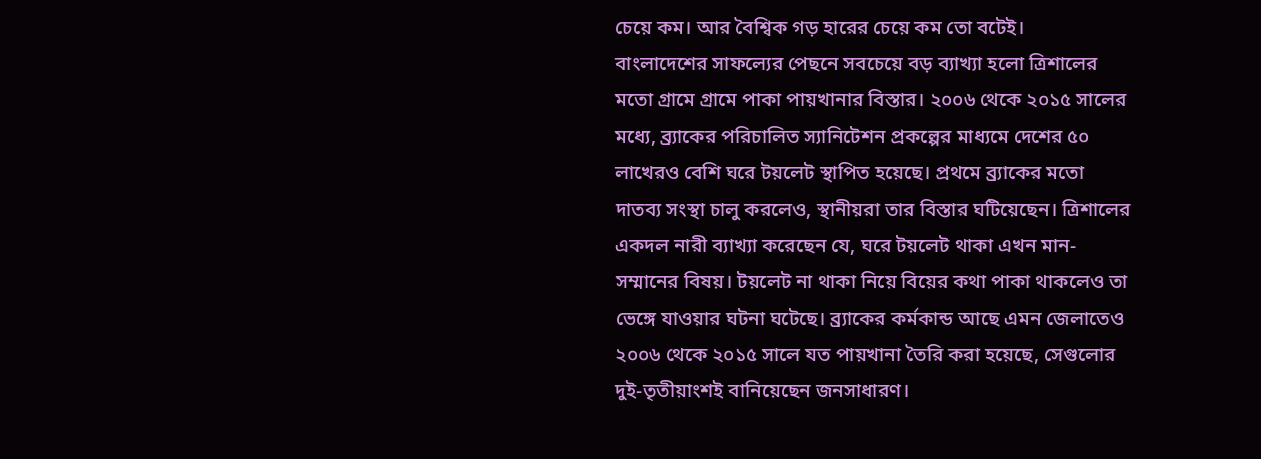চেয়ে কম। আর বৈশ্বিক গড় হারের চেয়ে কম তো বটেই।
বাংলাদেশের সাফল্যের পেছনে সবচেয়ে বড় ব্যাখ্যা হলো ত্রিশালের মতো গ্রামে গ্রামে পাকা পায়খানার বিস্তার। ২০০৬ থেকে ২০১৫ সালের মধ্যে, ব্র্যাকের পরিচালিত স্যানিটেশন প্রকল্পের মাধ্যমে দেশের ৫০ লাখেরও বেশি ঘরে টয়লেট স্থাপিত হয়েছে। প্রথমে ব্র্যাকের মতো দাতব্য সংস্থা চালু করলেও, স্থানীয়রা তার বিস্তার ঘটিয়েছেন। ত্রিশালের একদল নারী ব্যাখ্যা করেছেন যে, ঘরে টয়লেট থাকা এখন মান-সম্মানের বিষয়। টয়লেট না থাকা নিয়ে বিয়ের কথা পাকা থাকলেও তা ভেঙ্গে যাওয়ার ঘটনা ঘটেছে। ব্র্যাকের কর্মকান্ড আছে এমন জেলাতেও ২০০৬ থেকে ২০১৫ সালে যত পায়খানা তৈরি করা হয়েছে, সেগুলোর দুই-তৃতীয়াংশই বানিয়েছেন জনসাধারণ।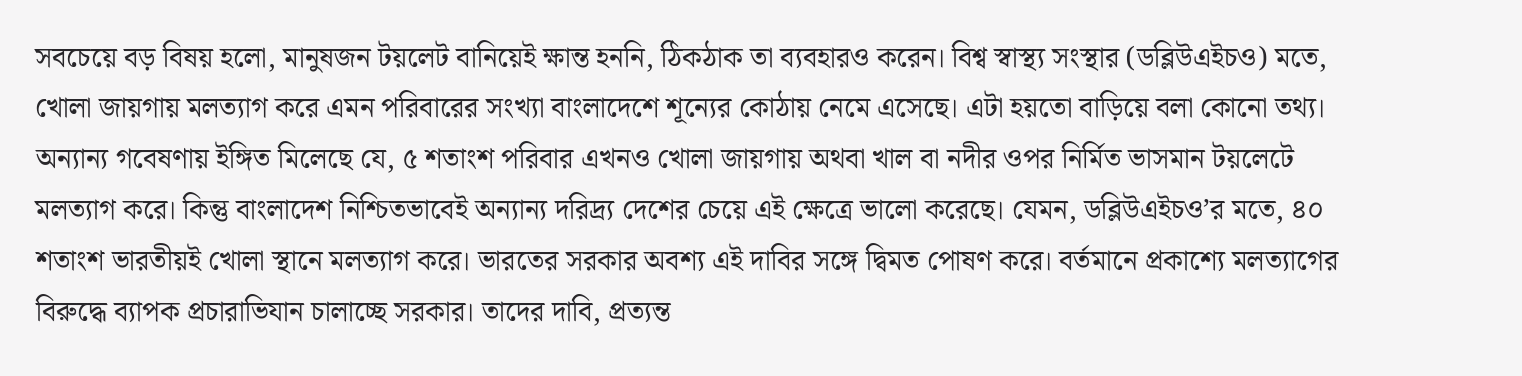সবচেয়ে বড় বিষয় হলো, মানুষজন টয়লেট বানিয়েই ক্ষান্ত হননি, ঠিকঠাক তা ব্যবহারও করেন। বিশ্ব স্বাস্থ্য সংস্থার (ডব্লিউএইচও) মতে, খোলা জায়গায় মলত্যাগ করে এমন পরিবারের সংখ্যা বাংলাদেশে শূন্যের কোঠায় নেমে এসেছে। এটা হয়তো বাড়িয়ে বলা কোনো তথ্য। অন্যান্য গবেষণায় ইঙ্গিত মিলেছে যে, ৫ শতাংশ পরিবার এখনও খোলা জায়গায় অথবা খাল বা নদীর ওপর নির্মিত ভাসমান টয়লেটে মলত্যাগ করে। কিন্তু বাংলাদেশ নিশ্চিতভাবেই অন্যান্য দরিদ্র্য দেশের চেয়ে এই ক্ষেত্রে ভালো করেছে। যেমন, ডব্লিউএইচও’র মতে, ৪০ শতাংশ ভারতীয়ই খোলা স্থানে মলত্যাগ করে। ভারতের সরকার অবশ্য এই দাবির সঙ্গে দ্বিমত পোষণ করে। বর্তমানে প্রকাশ্যে মলত্যাগের বিরুদ্ধে ব্যাপক প্রচারাভিযান চালাচ্ছে সরকার। তাদের দাবি, প্রত্যন্ত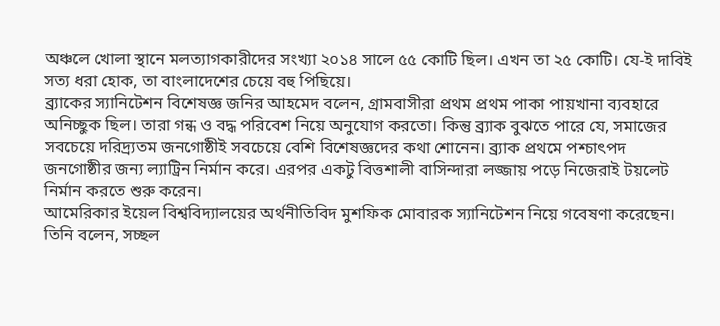অঞ্চলে খোলা স্থানে মলত্যাগকারীদের সংখ্যা ২০১৪ সালে ৫৫ কোটি ছিল। এখন তা ২৫ কোটি। যে-ই দাবিই সত্য ধরা হোক, তা বাংলাদেশের চেয়ে বহু পিছিয়ে।
ব্র্যাকের স্যানিটেশন বিশেষজ্ঞ জনির আহমেদ বলেন, গ্রামবাসীরা প্রথম প্রথম পাকা পায়খানা ব্যবহারে অনিচ্ছুক ছিল। তারা গন্ধ ও বদ্ধ পরিবেশ নিয়ে অনুযোগ করতো। কিন্তু ব্র্যাক বুঝতে পারে যে, সমাজের সবচেয়ে দরিদ্র্যতম জনগোষ্ঠীই সবচেয়ে বেশি বিশেষজ্ঞদের কথা শোনেন। ব্র্যাক প্রথমে পশ্চাৎপদ জনগোষ্ঠীর জন্য ল্যাট্রিন নির্মান করে। এরপর একটু বিত্তশালী বাসিন্দারা লজ্জায় পড়ে নিজেরাই টয়লেট নির্মান করতে শুরু করেন।
আমেরিকার ইয়েল বিশ্ববিদ্যালয়ের অর্থনীতিবিদ মুশফিক মোবারক স্যানিটেশন নিয়ে গবেষণা করেছেন। তিনি বলেন, সচ্ছল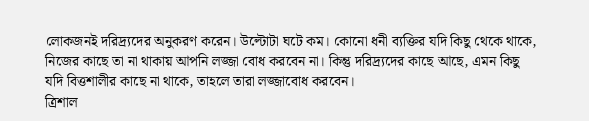লোকজনই দরিদ্র্যদের অনুকরণ করেন। উল্টোটা ঘটে কম। কোনো ধনী ব্যক্তির যদি কিছু থেকে থাকে, নিজের কাছে তা না থাকায় আপনি লজ্জা বোধ করবেন না। কিন্তু দরিদ্র্যদের কাছে আছে, এমন কিছু যদি বিত্তশালীর কাছে না থাকে, তাহলে তারা লজ্জাবোধ করবেন।
ত্রিশাল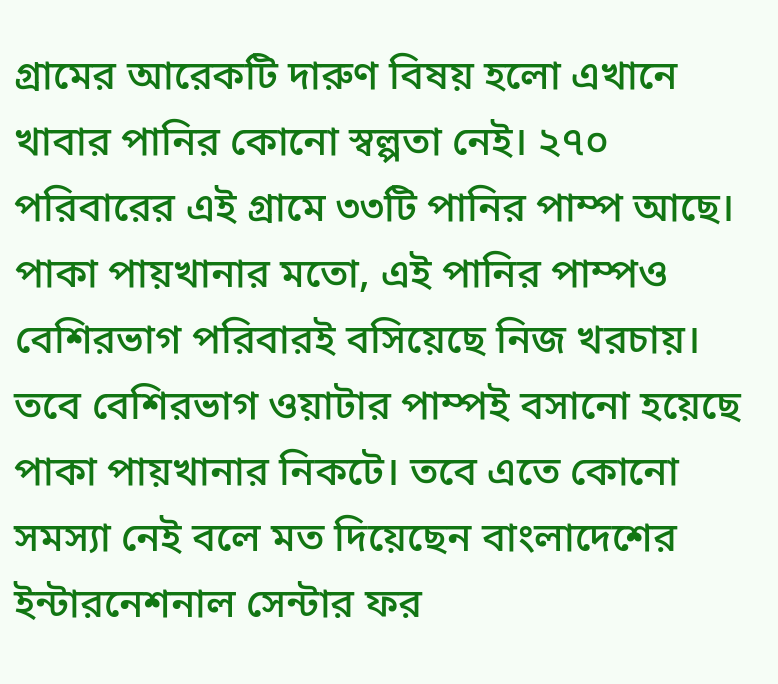গ্রামের আরেকটি দারুণ বিষয় হলো এখানে খাবার পানির কোনো স্বল্পতা নেই। ২৭০ পরিবারের এই গ্রামে ৩৩টি পানির পাম্প আছে। পাকা পায়খানার মতো, এই পানির পাম্পও বেশিরভাগ পরিবারই বসিয়েছে নিজ খরচায়। তবে বেশিরভাগ ওয়াটার পাম্পই বসানো হয়েছে পাকা পায়খানার নিকটে। তবে এতে কোনো সমস্যা নেই বলে মত দিয়েছেন বাংলাদেশের ইন্টারনেশনাল সেন্টার ফর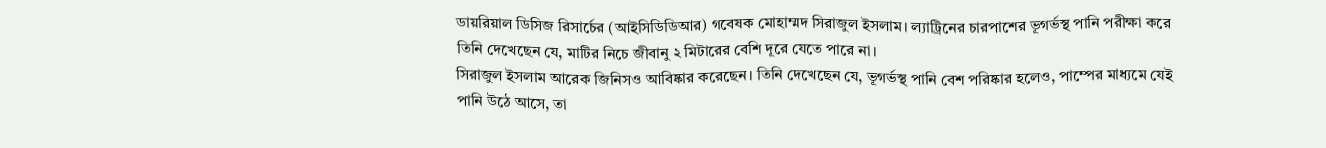ডায়রিয়াল ডিসিজ রিসার্চের (আইসিডিডিআর) গবেষক মোহাম্মদ সিরাজুল ইসলাম। ল্যাট্রিনের চারপাশের ভূগর্ভস্থ পানি পরীক্ষা করে তিনি দেখেছেন যে, মাটির নিচে জীবানু ২ মিটারের বেশি দূরে যেতে পারে না।
সিরাজুল ইসলাম আরেক জিনিসও আবিষ্কার করেছেন। তিনি দেখেছেন যে, ভূগর্ভস্থ পানি বেশ পরিষ্কার হলেও, পাম্পের মাধ্যমে যেই পানি উঠে আসে, তা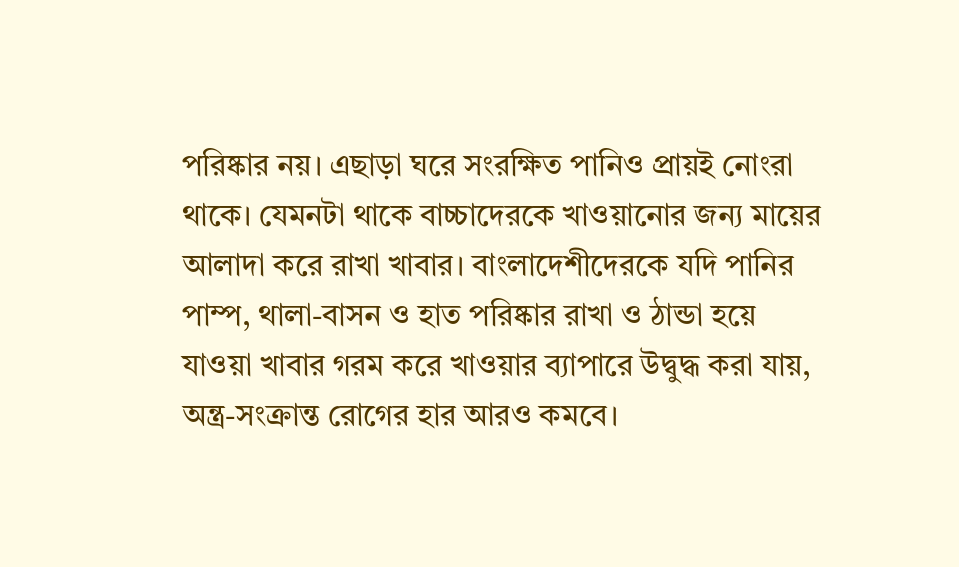পরিষ্কার নয়। এছাড়া ঘরে সংরক্ষিত পানিও প্রায়ই নোংরা থাকে। যেমনটা থাকে বাচ্চাদেরকে খাওয়ানোর জন্য মায়ের আলাদা করে রাখা খাবার। বাংলাদেশীদেরকে যদি পানির পাম্প, থালা-বাসন ও হাত পরিষ্কার রাখা ও ঠান্ডা হয়ে যাওয়া খাবার গরম করে খাওয়ার ব্যাপারে উদ্বুদ্ধ করা যায়, অন্ত্র-সংক্রান্ত রোগের হার আরও কমবে।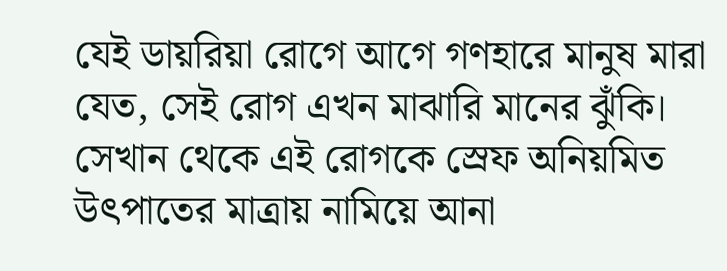যেই ডায়রিয়া রোগে আগে গণহারে মানুষ মারা যেত, সেই রোগ এখন মাঝারি মানের ঝুঁকি। সেখান থেকে এই রোগকে স্রেফ অনিয়মিত উৎপাতের মাত্রায় নামিয়ে আনা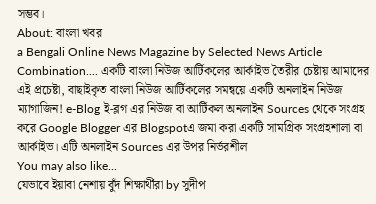সম্ভব।
About: বাংলা খবর
a Bengali Online News Magazine by Selected News Article Combination.... একটি বাংলা নিউজ আর্টিকলের আর্কাইভ তৈরীর চেষ্টায় আমাদের এই প্রচেষ্টা, বাছাইকৃত বাংলা নিউজ আর্টিকলের সমন্বয়ে একটি অনলাইন নিউজ ম্যাগাজিন! e-Blog ই-ব্লগ এর নিউজ বা আর্টিকল অনলাইন Sources থেকে সংগ্রহ করে Google Blogger এর Blogspotএ জমা করা একটি সামগ্রিক সংগ্রহশালা বা আর্কাইভ। এটি অনলাইন Sources এর উপর নির্ভরশীল
You may also like...
যেভাবে ইয়াবা নেশায় বুঁদ শিক্ষার্থীরা by সুদীপ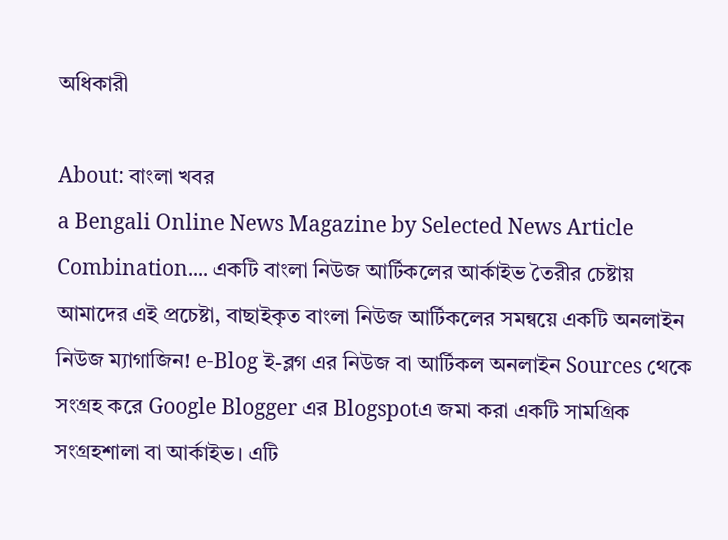অধিকারী

About: বাংলা খবর
a Bengali Online News Magazine by Selected News Article Combination.... একটি বাংলা নিউজ আর্টিকলের আর্কাইভ তৈরীর চেষ্টায় আমাদের এই প্রচেষ্টা, বাছাইকৃত বাংলা নিউজ আর্টিকলের সমন্বয়ে একটি অনলাইন নিউজ ম্যাগাজিন! e-Blog ই-ব্লগ এর নিউজ বা আর্টিকল অনলাইন Sources থেকে সংগ্রহ করে Google Blogger এর Blogspotএ জমা করা একটি সামগ্রিক সংগ্রহশালা বা আর্কাইভ। এটি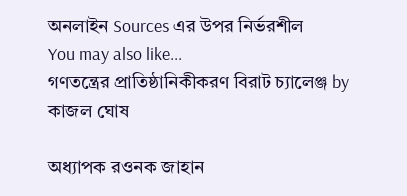অনলাইন Sources এর উপর নির্ভরশীল
You may also like...
গণতন্ত্রের প্রাতিষ্ঠানিকীকরণ বিরাট চ্যালেঞ্জ by কাজল ঘোষ

অধ্যাপক রওনক জাহান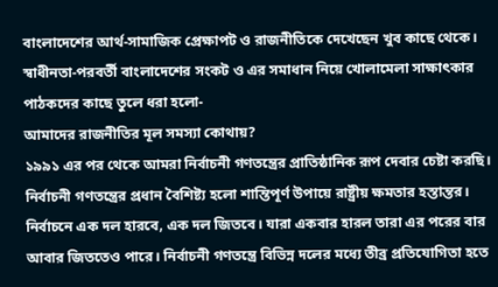বাংলাদেশের আর্থ-সামাজিক প্রেক্ষাপট ও রাজনীতিকে দেখেছেন খুব কাছে থেকে। স্বাধীনতা-পরবর্তী বাংলাদেশের সংকট ও এর সমাধান নিয়ে খোলামেলা সাক্ষাৎকার পাঠকদের কাছে তুলে ধরা হলো-
আমাদের রাজনীতির মূল সমস্যা কোথায়?
১৯৯১ এর পর থেকে আমরা নির্বাচনী গণতন্ত্রের প্রাতিষ্ঠানিক রূপ দেবার চেষ্টা করছি। নির্বাচনী গণতন্ত্রের প্রধান বৈশিষ্ট্য হলো শান্তিপূর্ণ উপায়ে রাষ্ট্রীয় ক্ষমতার হস্তান্তর। নির্বাচনে এক দল হারবে, এক দল জিতবে। যারা একবার হারল তারা এর পরের বার আবার জিততেও পারে। নির্বাচনী গণতন্ত্রে বিভিন্ন দলের মধ্যে তীব্র প্রতিযোগিতা হতে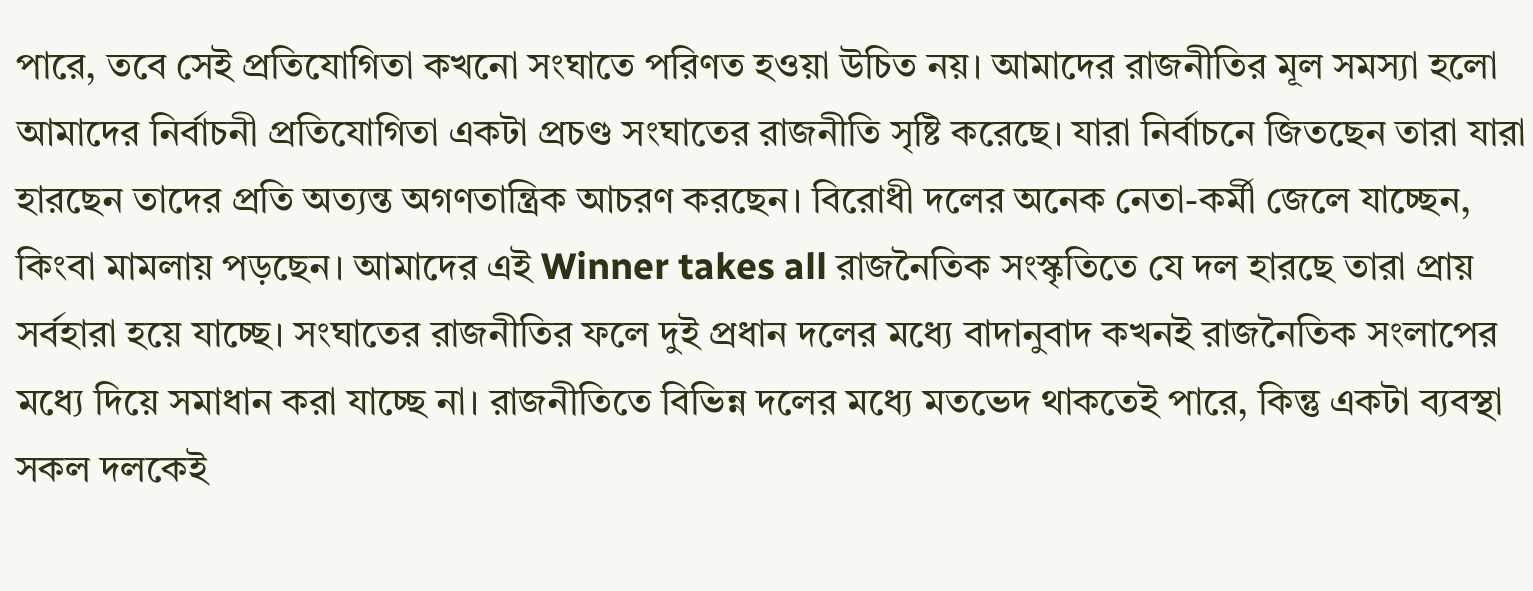পারে, তবে সেই প্রতিযোগিতা কখনো সংঘাতে পরিণত হওয়া উচিত নয়। আমাদের রাজনীতির মূল সমস্যা হলো আমাদের নির্বাচনী প্রতিযোগিতা একটা প্রচণ্ড সংঘাতের রাজনীতি সৃষ্টি করেছে। যারা নির্বাচনে জিতছেন তারা যারা হারছেন তাদের প্রতি অত্যন্ত অগণতান্ত্রিক আচরণ করছেন। বিরোধী দলের অনেক নেতা-কর্মী জেলে যাচ্ছেন, কিংবা মামলায় পড়ছেন। আমাদের এই Winner takes all রাজনৈতিক সংস্কৃতিতে যে দল হারছে তারা প্রায় সর্বহারা হয়ে যাচ্ছে। সংঘাতের রাজনীতির ফলে দুই প্রধান দলের মধ্যে বাদানুবাদ কখনই রাজনৈতিক সংলাপের মধ্যে দিয়ে সমাধান করা যাচ্ছে না। রাজনীতিতে বিভিন্ন দলের মধ্যে মতভেদ থাকতেই পারে, কিন্তু একটা ব্যবস্থা সকল দলকেই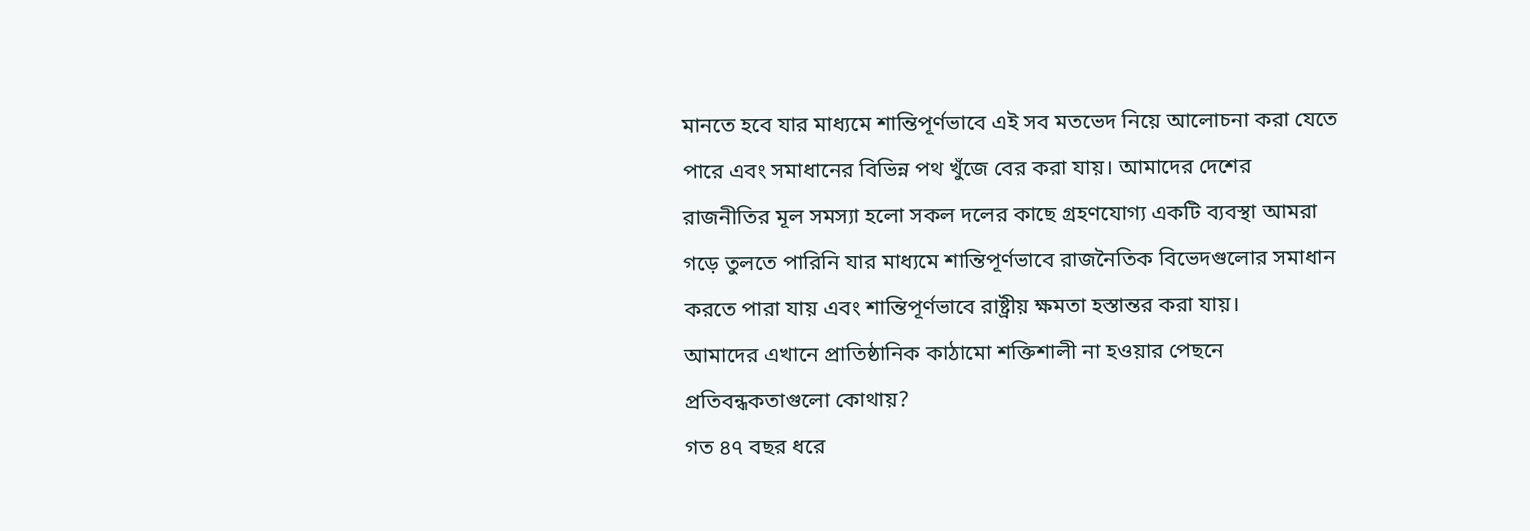মানতে হবে যার মাধ্যমে শান্তিপূর্ণভাবে এই সব মতভেদ নিয়ে আলোচনা করা যেতে পারে এবং সমাধানের বিভিন্ন পথ খুঁজে বের করা যায়। আমাদের দেশের রাজনীতির মূল সমস্যা হলো সকল দলের কাছে গ্রহণযোগ্য একটি ব্যবস্থা আমরা গড়ে তুলতে পারিনি যার মাধ্যমে শান্তিপূর্ণভাবে রাজনৈতিক বিভেদগুলোর সমাধান করতে পারা যায় এবং শান্তিপূর্ণভাবে রাষ্ট্রীয় ক্ষমতা হস্তান্তর করা যায়।
আমাদের এখানে প্রাতিষ্ঠানিক কাঠামো শক্তিশালী না হওয়ার পেছনে প্রতিবন্ধকতাগুলো কোথায়?
গত ৪৭ বছর ধরে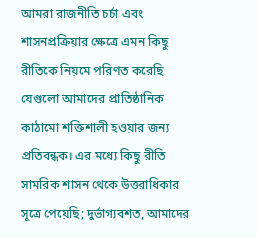আমরা রাজনীতি চর্চা এবং শাসনপ্রক্রিয়ার ক্ষেত্রে এমন কিছু রীতিকে নিয়মে পরিণত করেছি যেগুলো আমাদের প্রাতিষ্ঠানিক কাঠামো শক্তিশালী হওয়ার জন্য প্রতিবন্ধক। এর মধ্যে কিছু রীতি সামরিক শাসন থেকে উত্তরাধিকার সূত্রে পেয়েছি; দুর্ভাগ্যবশত, আমাদের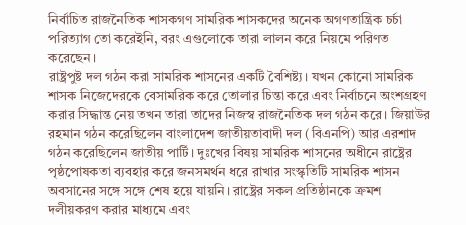নির্বাচিত রাজনৈতিক শাসকগণ সামরিক শাসকদের অনেক অগণতান্ত্রিক চর্চা পরিত্যাগ তো করেইনি, বরং এগুলোকে তারা লালন করে নিয়মে পরিণত করেছেন।
রাষ্ট্রপুষ্ট দল গঠন করা সামরিক শাসনের একটি বৈশিষ্ট্য। যখন কোনো সামরিক শাসক নিজেদেরকে বেসামরিক করে তোলার চিন্তা করে এবং নির্বাচনে অংশগ্রহণ করার সিদ্ধান্ত নেয় তখন তারা তাদের নিজস্ব রাজনৈতিক দল গঠন করে। জিয়াউর রহমান গঠন করেছিলেন বাংলাদেশ জাতীয়তাবাদী দল (বিএনপি) আর এরশাদ গঠন করেছিলেন জাতীয় পার্টি। দুঃখের বিষয় সামরিক শাসনের অধীনে রাষ্ট্রের পৃষ্ঠপোষকতা ব্যবহার করে জনসমর্থন ধরে রাখার সংস্কৃতিটি সামরিক শাসন অবসানের সঙ্গে সঙ্গে শেষ হয়ে যায়নি। রাষ্ট্রের সকল প্রতিষ্ঠানকে ক্রমশ দলীয়করণ করার মাধ্যমে এবং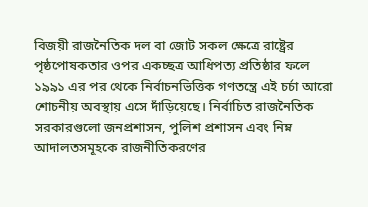বিজয়ী রাজনৈতিক দল বা জোট সকল ক্ষেত্রে রাষ্ট্রের পৃষ্ঠপোষকতার ওপর একচ্ছত্র আধিপত্য প্রতিষ্ঠার ফলে ১৯৯১ এর পর থেকে নির্বাচনভিত্তিক গণতন্ত্রে এই চর্চা আরো শোচনীয় অবস্থায় এসে দাঁড়িয়েছে। নির্বাচিত রাজনৈতিক সরকারগুলো জনপ্রশাসন, পুলিশ প্রশাসন এবং নিম্ন আদালতসমূহকে রাজনীতিকরণের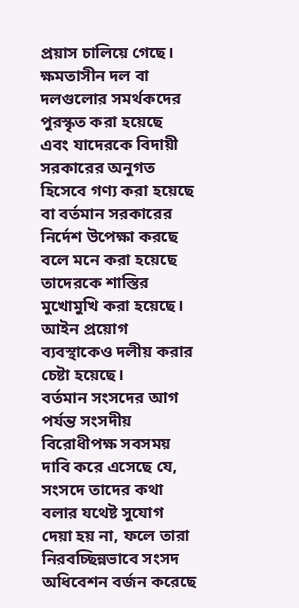প্রয়াস চালিয়ে গেছে। ক্ষমতাসীন দল বা দলগুলোর সমর্থকদের পুরস্কৃত করা হয়েছে এবং যাদেরকে বিদায়ী সরকারের অনুগত হিসেবে গণ্য করা হয়েছে বা বর্তমান সরকারের নির্দেশ উপেক্ষা করছে বলে মনে করা হয়েছে তাদেরকে শাস্তির মুখোমুখি করা হয়েছে। আইন প্রয়োগ ব্যবস্থাকেও দলীয় করার চেষ্টা হয়েছে।
বর্তমান সংসদের আগ পর্যন্ত সংসদীয় বিরোধীপক্ষ সবসময় দাবি করে এসেছে যে, সংসদে তাদের কথা বলার যথেষ্ট সুযোগ দেয়া হয় না, ফলে তারা নিরবচ্ছিন্নভাবে সংসদ অধিবেশন বর্জন করেছে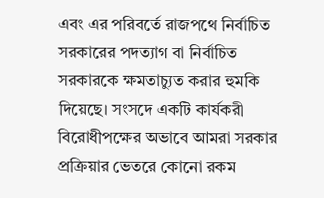এবং এর পরিবর্তে রাজপথে নির্বাচিত সরকারের পদত্যাগ বা নির্বাচিত সরকারকে ক্ষমতাচ্যুত করার হুমকি দিয়েছে। সংসদে একটি কার্যকরী বিরোধীপক্ষের অভাবে আমরা সরকার প্রক্রিয়ার ভেতরে কোনো রকম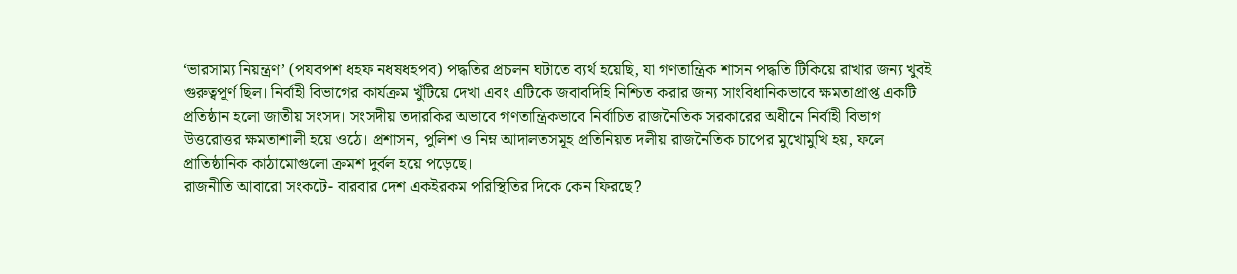‘ভারসাম্য নিয়ন্ত্রণ’ (পযবপশ ধহফ নধষধহপব) পদ্ধতির প্রচলন ঘটাতে ব্যর্থ হয়েছি, যা গণতান্ত্রিক শাসন পদ্ধতি টিকিয়ে রাখার জন্য খুবই গুরুত্বপূর্ণ ছিল। নির্বাহী বিভাগের কার্যক্রম খুঁটিয়ে দেখা এবং এটিকে জবাবদিহি নিশ্চিত করার জন্য সাংবিধানিকভাবে ক্ষমতাপ্রাপ্ত একটি প্রতিষ্ঠান হলো জাতীয় সংসদ। সংসদীয় তদারকির অভাবে গণতান্ত্রিকভাবে নির্বাচিত রাজনৈতিক সরকারের অধীনে নির্বাহী বিভাগ উত্তরোত্তর ক্ষমতাশালী হয়ে ওঠে। প্রশাসন, পুলিশ ও নিম্ন আদালতসমূহ প্রতিনিয়ত দলীয় রাজনৈতিক চাপের মুখোমুখি হয়, ফলে প্রাতিষ্ঠানিক কাঠামোগুলো ক্রমশ দুর্বল হয়ে পড়েছে।
রাজনীতি আবারো সংকটে- বারবার দেশ একইরকম পরিস্থিতির দিকে কেন ফিরছে?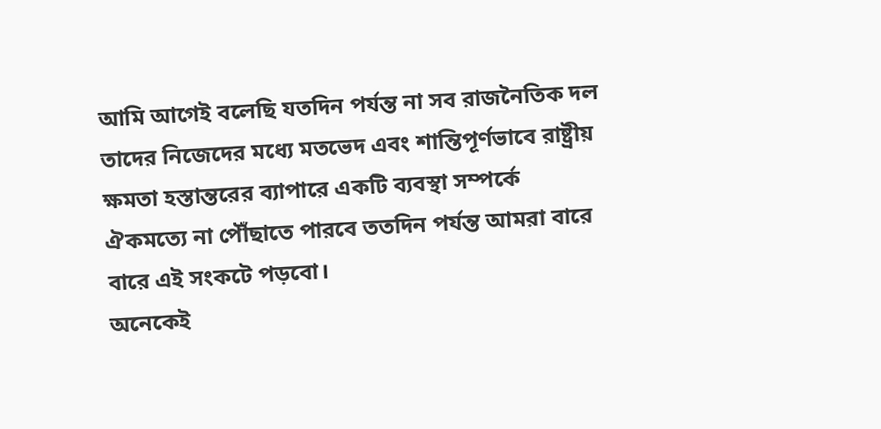আমি আগেই বলেছি যতদিন পর্যন্ত না সব রাজনৈতিক দল তাদের নিজেদের মধ্যে মতভেদ এবং শান্তিপূর্ণভাবে রাষ্ট্রীয় ক্ষমতা হস্তান্তরের ব্যাপারে একটি ব্যবস্থা সম্পর্কে ঐকমত্যে না পৌঁছাতে পারবে ততদিন পর্যন্ত আমরা বারে বারে এই সংকটে পড়বো।
অনেকেই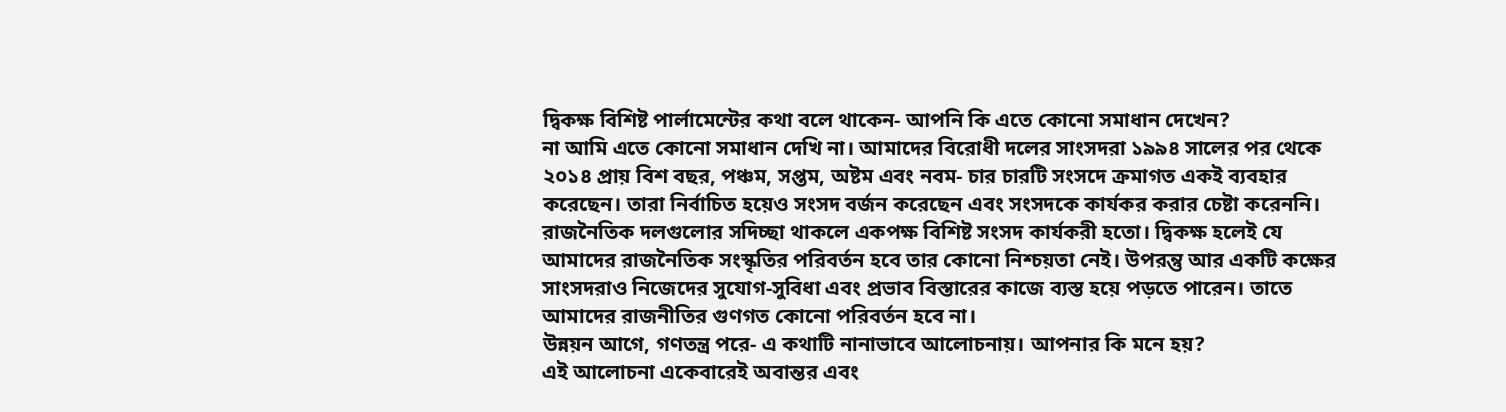দ্বিকক্ষ বিশিষ্ট পার্লামেন্টের কথা বলে থাকেন- আপনি কি এতে কোনো সমাধান দেখেন?
না আমি এতে কোনো সমাধান দেখি না। আমাদের বিরোধী দলের সাংসদরা ১৯৯৪ সালের পর থেকে ২০১৪ প্রায় বিশ বছর, পঞ্চম, সপ্তম, অষ্টম এবং নবম- চার চারটি সংসদে ক্রমাগত একই ব্যবহার করেছেন। তারা নির্বাচিত হয়েও সংসদ বর্জন করেছেন এবং সংসদকে কার্যকর করার চেষ্টা করেননি। রাজনৈতিক দলগুলোর সদিচ্ছা থাকলে একপক্ষ বিশিষ্ট সংসদ কার্যকরী হতো। দ্বিকক্ষ হলেই যে আমাদের রাজনৈতিক সংস্কৃতির পরিবর্তন হবে তার কোনো নিশ্চয়তা নেই। উপরন্তু আর একটি কক্ষের সাংসদরাও নিজেদের সুযোগ-সুবিধা এবং প্রভাব বিস্তারের কাজে ব্যস্ত হয়ে পড়তে পারেন। তাতে আমাদের রাজনীতির গুণগত কোনো পরিবর্তন হবে না।
উন্নয়ন আগে, গণতন্ত্র পরে- এ কথাটি নানাভাবে আলোচনায়। আপনার কি মনে হয়?
এই আলোচনা একেবারেই অবান্তর এবং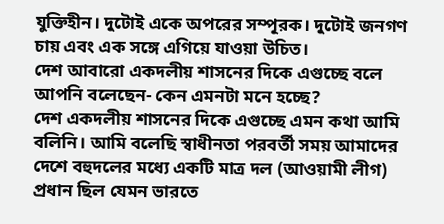যুক্তিহীন। দুটোই একে অপরের সম্পূরক। দুটোই জনগণ চায় এবং এক সঙ্গে এগিয়ে যাওয়া উচিত।
দেশ আবারো একদলীয় শাসনের দিকে এগুচ্ছে বলে আপনি বলেছেন- কেন এমনটা মনে হচ্ছে?
দেশ একদলীয় শাসনের দিকে এগুচ্ছে এমন কথা আমি বলিনি। আমি বলেছি স্বাধীনতা পরবর্তী সময় আমাদের দেশে বহুদলের মধ্যে একটি মাত্র দল (আওয়ামী লীগ) প্রধান ছিল যেমন ভারতে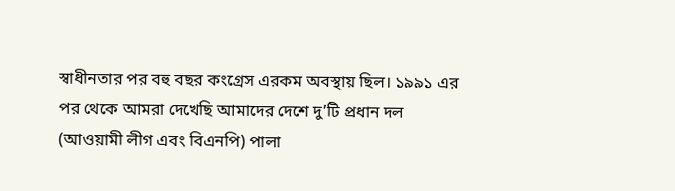স্বাধীনতার পর বহু বছর কংগ্রেস এরকম অবস্থায় ছিল। ১৯৯১ এর পর থেকে আমরা দেখেছি আমাদের দেশে দু’টি প্রধান দল (আওয়ামী লীগ এবং বিএনপি) পালা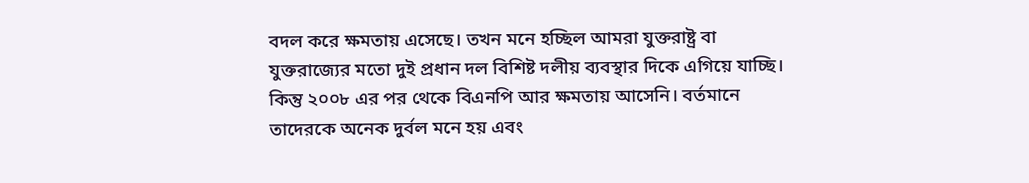বদল করে ক্ষমতায় এসেছে। তখন মনে হচ্ছিল আমরা যুক্তরাষ্ট্র বা যুক্তরাজ্যের মতো দুই প্রধান দল বিশিষ্ট দলীয় ব্যবস্থার দিকে এগিয়ে যাচ্ছি। কিন্তু ২০০৮ এর পর থেকে বিএনপি আর ক্ষমতায় আসেনি। বর্তমানে তাদেরকে অনেক দুর্বল মনে হয় এবং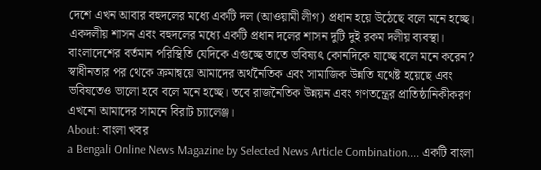দেশে এখন আবার বহুদলের মধ্যে একটি দল (আওয়ামী লীগ) প্রধান হয়ে উঠেছে বলে মনে হচ্ছে। একদলীয় শাসন এবং বহুদলের মধ্যে একটি প্রধান দলের শাসন দুটি দুই রকম দলীয় ব্যবস্থা।
বাংলাদেশের বর্তমান পরিস্থিতি যেদিকে এগুচ্ছে তাতে ভবিষ্যৎ কোনদিকে যাচ্ছে বলে মনে করেন?
স্বাধীনতার পর থেকে ক্রমান্বয়ে আমাদের অর্থনৈতিক এবং সামাজিক উন্নতি যথেষ্ট হয়েছে এবং ভবিষতেও ভালো হবে বলে মনে হচ্ছে। তবে রাজনৈতিক উন্নয়ন এবং গণতন্ত্রের প্রাতিষ্ঠানিকীকরণ এখনো আমাদের সামনে বিরাট চ্যালেঞ্জ।
About: বাংলা খবর
a Bengali Online News Magazine by Selected News Article Combination.... একটি বাংলা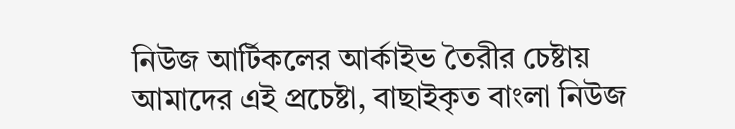নিউজ আর্টিকলের আর্কাইভ তৈরীর চেষ্টায় আমাদের এই প্রচেষ্টা, বাছাইকৃত বাংলা নিউজ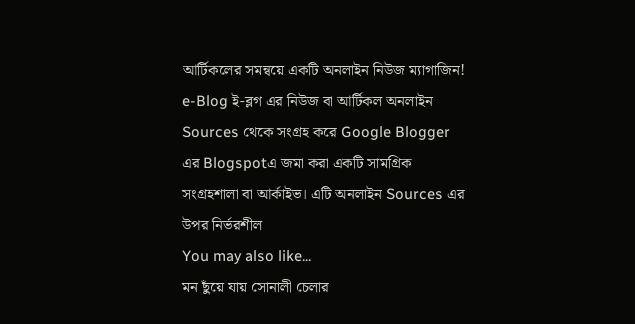আর্টিকলের সমন্বয়ে একটি অনলাইন নিউজ ম্যাগাজিন! e-Blog ই-ব্লগ এর নিউজ বা আর্টিকল অনলাইন Sources থেকে সংগ্রহ করে Google Blogger এর Blogspotএ জমা করা একটি সামগ্রিক সংগ্রহশালা বা আর্কাইভ। এটি অনলাইন Sources এর উপর নির্ভরশীল
You may also like...
মন ছুঁয়ে যায় সোনালী চেলার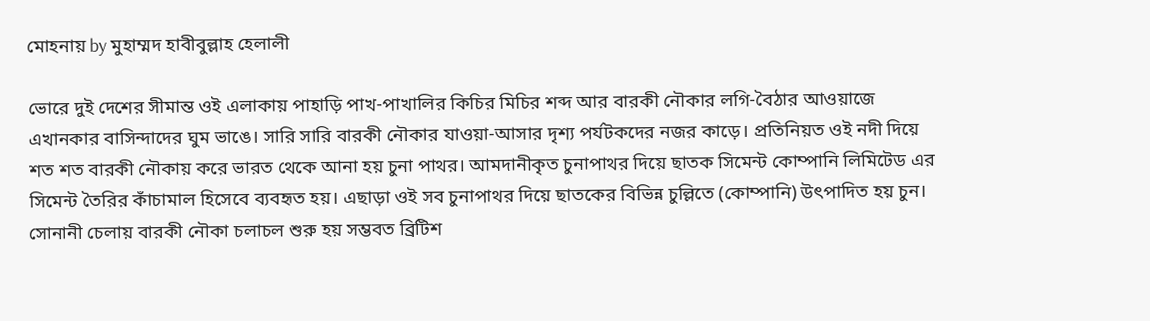মোহনায় by মুহাম্মদ হাবীবুল্লাহ হেলালী

ভোরে দুই দেশের সীমান্ত ওই এলাকায় পাহাড়ি পাখ-পাখালির কিচির মিচির শব্দ আর বারকী নৌকার লগি-বৈঠার আওয়াজে এখানকার বাসিন্দাদের ঘুম ভাঙে। সারি সারি বারকী নৌকার যাওয়া-আসার দৃশ্য পর্যটকদের নজর কাড়ে। প্রতিনিয়ত ওই নদী দিয়ে শত শত বারকী নৌকায় করে ভারত থেকে আনা হয় চুনা পাথর। আমদানীকৃত চুনাপাথর দিয়ে ছাতক সিমেন্ট কোম্পানি লিমিটেড এর সিমেন্ট তৈরির কাঁচামাল হিসেবে ব্যবহৃত হয়। এছাড়া ওই সব চুনাপাথর দিয়ে ছাতকের বিভিন্ন চুল্লিতে (কোম্পানি) উৎপাদিত হয় চুন। সোনানী চেলায় বারকী নৌকা চলাচল শুরু হয় সম্ভবত ব্রিটিশ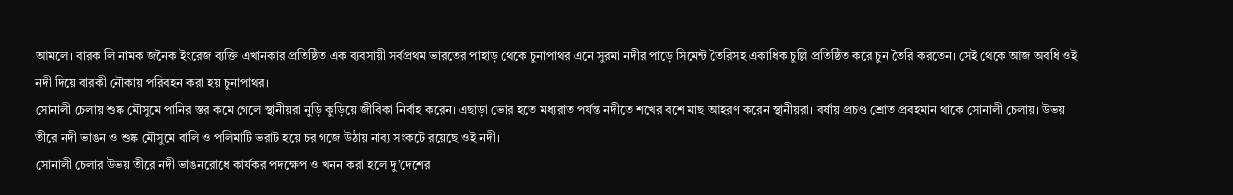আমলে। বারক লি নামক জনৈক ইংরেজ ব্যক্তি এখানকার প্রতিষ্ঠিত এক ব্যবসায়ী সর্বপ্রথম ভারতের পাহাড় থেকে চুনাপাথর এনে সুরমা নদীর পাড়ে সিমেন্ট তৈরিসহ একাধিক চুল্লি প্রতিষ্ঠিত করে চুন তৈরি করতেন। সেই থেকে আজ অবধি ওই নদী দিয়ে বারকী নৌকায় পরিবহন করা হয় চুনাপাথর।
সোনালী চেলায় শুষ্ক মৌসুমে পানির স্তর কমে গেলে স্থানীয়রা নুড়ি কুড়িয়ে জীবিকা নির্বাহ করেন। এছাড়া ভোর হতে মধ্যরাত পর্যন্ত নদীতে শখের বশে মাছ আহরণ করেন স্থানীয়রা। বর্ষায় প্রচণ্ড শ্রোত প্রবহমান থাকে সোনালী চেলায়। উভয় তীরে নদী ভাঙন ও শুষ্ক মৌসুমে বালি ও পলিমাটি ভরাট হয়ে চর গজে উঠায় নাব্য সংকটে রয়েছে ওই নদী।
সোনালী চেলার উভয় তীরে নদী ভাঙনরোধে কার্যকর পদক্ষেপ ও খনন করা হলে দু’দেশের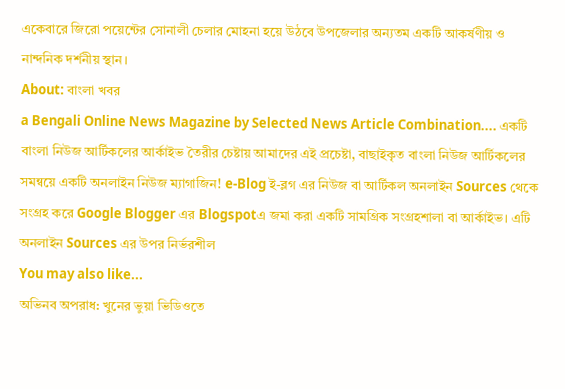একেবারে জিরো পয়েন্টের সোনালী চেলার মোহনা হয়ে উঠবে উপজেলার অন্যতম একটি আকর্ষণীয় ও নান্দনিক দর্শনীয় স্থান।
About: বাংলা খবর
a Bengali Online News Magazine by Selected News Article Combination.... একটি বাংলা নিউজ আর্টিকলের আর্কাইভ তৈরীর চেষ্টায় আমাদের এই প্রচেষ্টা, বাছাইকৃত বাংলা নিউজ আর্টিকলের সমন্বয়ে একটি অনলাইন নিউজ ম্যাগাজিন! e-Blog ই-ব্লগ এর নিউজ বা আর্টিকল অনলাইন Sources থেকে সংগ্রহ করে Google Blogger এর Blogspotএ জমা করা একটি সামগ্রিক সংগ্রহশালা বা আর্কাইভ। এটি অনলাইন Sources এর উপর নির্ভরশীল
You may also like...
অভিনব অপরাধ: খুনের ভুয়া ভিডিওতে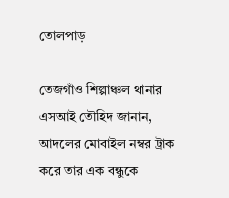তোলপাড়

তেজগাঁও শিল্পাঞ্চল থানার এসআই তৌহিদ জানান, আদলের মোবাইল নম্বর ট্রাক করে তার এক বন্ধুকে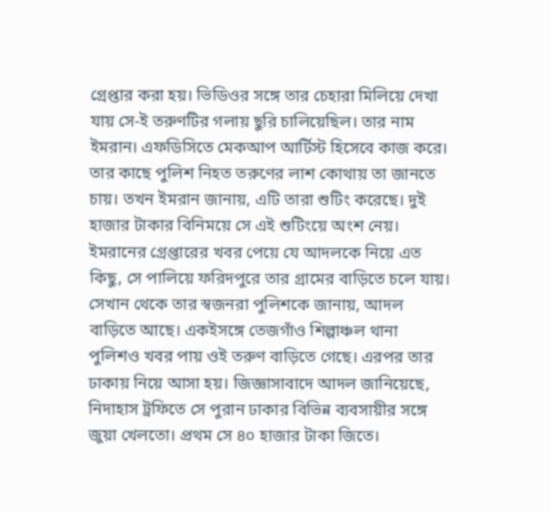গ্রেপ্তার করা হয়। ভিডিওর সঙ্গে তার চেহারা মিলিয়ে দেখা যায় সে-ই তরুণটির গলায় ছুরি চালিয়েছিল। তার নাম ইমরান। এফডিসিতে মেকআপ আর্টিস্ট হিসেবে কাজ করে। তার কাছে পুলিশ নিহত তরুণের লাশ কোথায় তা জানতে চায়। তখন ইমরান জানায়, এটি তারা শুটিং করেছে। দুই হাজার টাকার বিনিময়ে সে এই শুটিংয়ে অংশ নেয়। ইমরানের গ্রেপ্তারের খবর পেয়ে যে আদলকে নিয়ে এত কিছু, সে পালিয়ে ফরিদপুরে তার গ্রামের বাড়িতে চলে যায়। সেখান থেকে তার স্বজনরা পুলিশকে জানায়, আদল বাড়িতে আছে। একইসঙ্গে তেজগাঁও শিল্পাঞ্চল থানা পুলিশও খবর পায় ওই তরুণ বাড়িতে গেছে। এরপর তার ঢাকায় নিয়ে আসা হয়। জিজ্ঞাসাবাদে আদল জানিয়েছে, নিদাহাস ট্রফিতে সে পুরান ঢাকার বিভিন্ন ব্যবসায়ীর সঙ্গে জুয়া খেলতো। প্রথম সে ৪০ হাজার টাকা জিতে।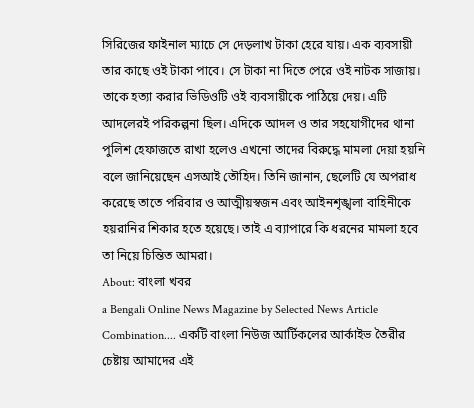সিরিজের ফাইনাল ম্যাচে সে দেড়লাখ টাকা হেরে যায়। এক ব্যবসায়ী তার কাছে ওই টাকা পাবে। সে টাকা না দিতে পেরে ওই নাটক সাজায়। তাকে হত্যা করার ভিডিওটি ওই ব্যবসায়ীকে পাঠিয়ে দেয়। এটি আদলেরই পরিকল্পনা ছিল। এদিকে আদল ও তার সহযোগীদের থানা পুলিশ হেফাজতে রাখা হলেও এখনো তাদের বিরুদ্ধে মামলা দেয়া হয়নি বলে জানিয়েছেন এসআই তৌহিদ। তিনি জানান, ছেলেটি যে অপরাধ করেছে তাতে পরিবার ও আত্মীয়স্বজন এবং আইনশৃঙ্খলা বাহিনীকে হয়রানির শিকার হতে হয়েছে। তাই এ ব্যাপারে কি ধরনের মামলা হবে তা নিয়ে চিন্তিত আমরা।
About: বাংলা খবর
a Bengali Online News Magazine by Selected News Article Combination.... একটি বাংলা নিউজ আর্টিকলের আর্কাইভ তৈরীর চেষ্টায় আমাদের এই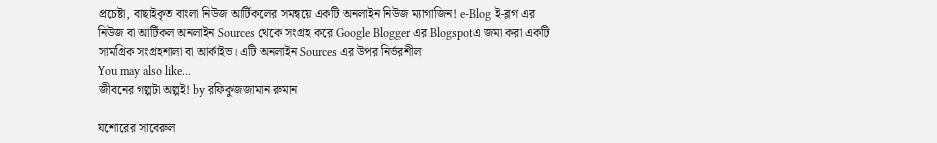প্রচেষ্টা, বাছাইকৃত বাংলা নিউজ আর্টিকলের সমন্বয়ে একটি অনলাইন নিউজ ম্যাগাজিন! e-Blog ই-ব্লগ এর নিউজ বা আর্টিকল অনলাইন Sources থেকে সংগ্রহ করে Google Blogger এর Blogspotএ জমা করা একটি সামগ্রিক সংগ্রহশালা বা আর্কাইভ। এটি অনলাইন Sources এর উপর নির্ভরশীল
You may also like...
জীবনের গল্পটা অল্পই! by রফিকুজজামান রুমান

যশোরের সাবেরুল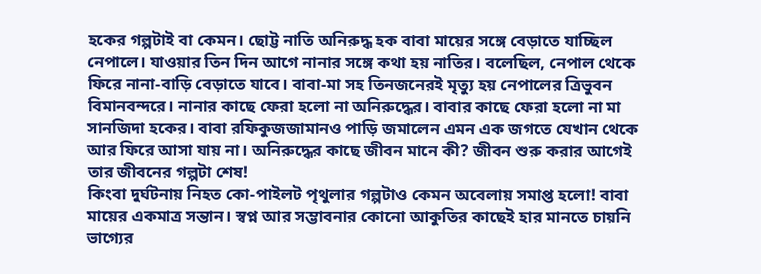হকের গল্পটাই বা কেমন। ছোট্ট নাতি অনিরুদ্ধ হক বাবা মায়ের সঙ্গে বেড়াতে যাচ্ছিল নেপালে। যাওয়ার তিন দিন আগে নানার সঙ্গে কথা হয় নাতির। বলেছিল, নেপাল থেকে ফিরে নানা-বাড়ি বেড়াতে যাবে। বাবা-মা সহ তিনজনেরই মৃত্যু হয় নেপালের ত্রিভুবন বিমানবন্দরে। নানার কাছে ফেরা হলো না অনিরুদ্ধের। বাবার কাছে ফেরা হলো না মা সানজিদা হকের। বাবা রফিকুজজামানও পাড়ি জমালেন এমন এক জগতে যেখান থেকে আর ফিরে আসা যায় না। অনিরুদ্ধের কাছে জীবন মানে কী? জীবন শুরু করার আগেই তার জীবনের গল্পটা শেষ!
কিংবা দুর্ঘটনায় নিহত কো-পাইলট পৃথুলার গল্পটাও কেমন অবেলায় সমাপ্ত হলো! বাবা মায়ের একমাত্র সন্তান। স্বপ্ন আর সম্ভাবনার কোনো আকুতির কাছেই হার মানতে চায়নি ভাগ্যের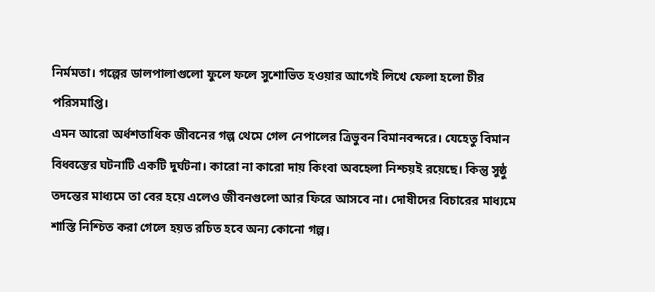নির্মমতা। গল্পের ডালপালাগুলো ফুলে ফলে সুশোভিত হওয়ার আগেই লিখে ফেলা হলো চীর পরিসমাপ্তি।
এমন আরো অর্ধশতাধিক জীবনের গল্প থেমে গেল নেপালের ত্রিভুবন বিমানবন্দরে। যেহেতু বিমান বিধ্বস্তের ঘটনাটি একটি দুর্ঘটনা। কারো না কারো দায় কিংবা অবহেলা নিশ্চয়ই রয়েছে। কিন্তু সুষ্ঠু তদন্তের মাধ্যমে তা বের হয়ে এলেও জীবনগুলো আর ফিরে আসবে না। দোষীদের বিচারের মাধ্যমে শাস্তি নিশ্চিত করা গেলে হয়ত রচিত হবে অন্য কোনো গল্প।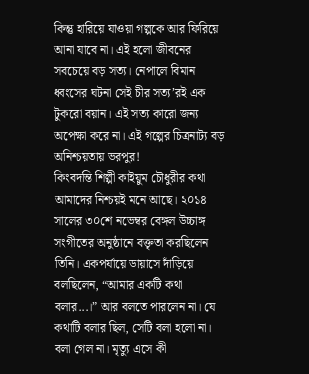কিন্তু হারিয়ে যাওয়া গল্পকে আর ফিরিয়ে আনা যাবে না। এই হলো জীবনের সবচেয়ে বড় সত্য। নেপালে বিমান ধ্বংসের ঘটনা সেই চীর সত্য’রই এক টুকরো বয়ান। এই সত্য কারো জন্য অপেক্ষা করে না। এই গল্পের চিত্রনাট্য বড় অনিশ্চয়তায় ভরপুর!
কিংবদন্তি শিল্পী কাইয়ুম চৌধুরীর কথা আমাদের নিশ্চয়ই মনে আছে। ২০১৪ সালের ৩০শে নভেম্বর বেঙ্গল উচ্চাঙ্গ সংগীতের অনুষ্ঠানে বক্তৃতা করছিলেন তিনি। একপর্যায়ে ডায়াসে দাঁড়িয়ে বলছিলেন, “আমার একটি কথা বলার...।” আর বলতে পারলেন না। যে কথাটি বলার ছিল, সেটি বলা হলো না। বলা গেল না। মৃত্যু এসে কী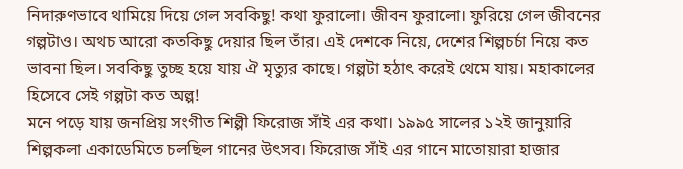নিদারুণভাবে থামিয়ে দিয়ে গেল সবকিছু! কথা ফুরালো। জীবন ফুরালো। ফুরিয়ে গেল জীবনের গল্পটাও। অথচ আরো কতকিছু দেয়ার ছিল তাঁর। এই দেশকে নিয়ে, দেশের শিল্পচর্চা নিয়ে কত ভাবনা ছিল। সবকিছু তুচ্ছ হয়ে যায় ঐ মৃত্যুর কাছে। গল্পটা হঠাৎ করেই থেমে যায়। মহাকালের হিসেবে সেই গল্পটা কত অল্প!
মনে পড়ে যায় জনপ্রিয় সংগীত শিল্পী ফিরোজ সাঁই এর কথা। ১৯৯৫ সালের ১২ই জানুয়ারি শিল্পকলা একাডেমিতে চলছিল গানের উৎসব। ফিরোজ সাঁই এর গানে মাতোয়ারা হাজার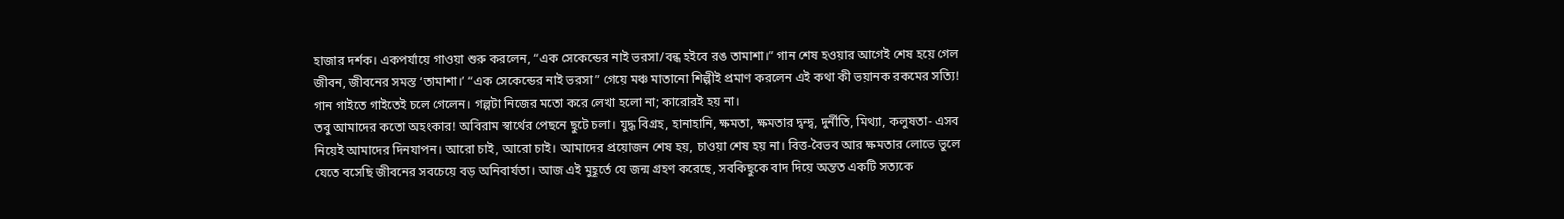হাজার দর্শক। একপর্যায়ে গাওয়া শুরু করলেন, “এক সেকেন্ডের নাই ভরসা/বন্ধ হইবে রঙ তামাশা।” গান শেষ হওয়ার আগেই শেষ হয়ে গেল জীবন, জীবনের সমস্ত ‘তামাশা।’ “এক সেকেন্ডের নাই ভরসা” গেয়ে মঞ্চ মাতানো শিল্পীই প্রমাণ করলেন এই কথা কী ভয়ানক রকমের সত্যি! গান গাইতে গাইতেই চলে গেলেন। গল্পটা নিজের মতো করে লেখা হলো না; কারোরই হয় না।
তবু আমাদের কতো অহংকার! অবিরাম স্বার্থের পেছনে ছুটে চলা। যুদ্ধ বিগ্রহ, হানাহানি, ক্ষমতা, ক্ষমতার দ্বন্দ্ব, দুর্নীতি, মিথ্যা, কলুষতা- এসব নিয়েই আমাদের দিনযাপন। আরো চাই, আরো চাই। আমাদের প্রয়োজন শেষ হয়, চাওয়া শেষ হয় না। বিত্ত-বৈভব আর ক্ষমতার লোভে ভুলে যেতে বসেছি জীবনের সবচেয়ে বড় অনিবার্যতা। আজ এই মুহূর্তে যে জন্ম গ্রহণ করেছে, সবকিছুকে বাদ দিয়ে অন্তত একটি সত্যকে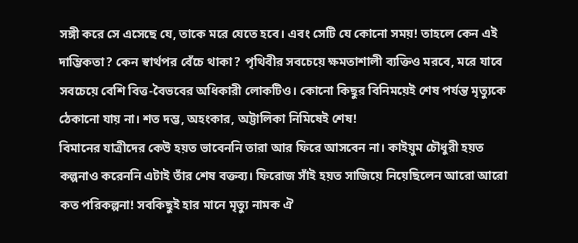সঙ্গী করে সে এসেছে যে, তাকে মরে যেতে হবে। এবং সেটি যে কোনো সময়! তাহলে কেন এই দাম্ভিকতা? কেন স্বার্থপর বেঁচে থাকা? পৃথিবীর সবচেয়ে ক্ষমতাশালী ব্যক্তিও মরবে, মরে যাবে সবচেয়ে বেশি বিত্ত-বৈভবের অধিকারী লোকটিও। কোনো কিছুর বিনিময়েই শেষ পর্যন্ত মৃত্যুকে ঠেকানো যায় না। শত দম্ভ, অহংকার, অট্টালিকা নিমিষেই শেষ!
বিমানের যাত্রীদের কেউ হয়ত ভাবেননি তারা আর ফিরে আসবেন না। কাইয়ুম চৌধুরী হয়ত কল্পনাও করেননি এটাই তাঁর শেষ বক্তব্য। ফিরোজ সাঁই হয়ত সাজিয়ে নিয়েছিলেন আরো আরো কত পরিকল্পনা! সবকিছুই হার মানে মৃত্যু নামক ঐ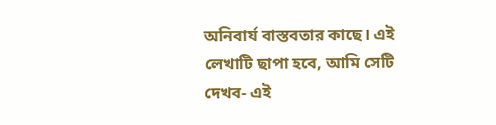অনিবার্য বাস্তবতার কাছে। এই লেখাটি ছাপা হবে, আমি সেটি দেখব- এই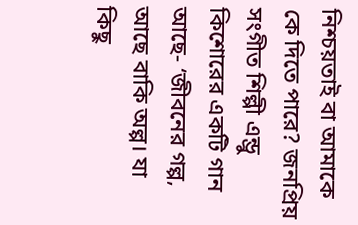নিশ্চয়তাই বা আমাকে কে দিতে পারে? জনপ্রিয় সংগীত শিল্পী এন্ড্রু কিশোরের একটি গান আছে- ‘জীবনের গল্প, আছে বাকি অল্প। যা কিছু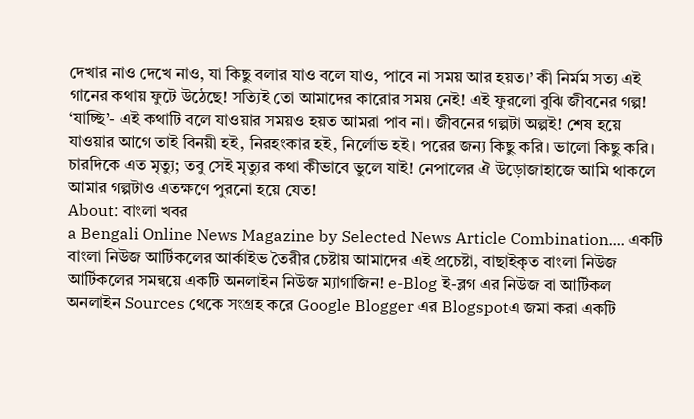দেখার নাও দেখে নাও, যা কিছু বলার যাও বলে যাও, পাবে না সময় আর হয়ত।’ কী নির্মম সত্য এই গানের কথায় ফুটে উঠেছে! সত্যিই তো আমাদের কারোর সময় নেই! এই ফুরলো বুঝি জীবনের গল্প! ‘যাচ্ছি’- এই কথাটি বলে যাওয়ার সময়ও হয়ত আমরা পাব না। জীবনের গল্পটা অল্পই! শেষ হয়ে যাওয়ার আগে তাই বিনয়ী হই, নিরহংকার হই, নির্লোভ হই। পরের জন্য কিছু করি। ভালো কিছু করি। চারদিকে এত মৃত্যু; তবু সেই মৃত্যুর কথা কীভাবে ভুলে যাই! নেপালের ঐ উড়োজাহাজে আমি থাকলে আমার গল্পটাও এতক্ষণে পুরনো হয়ে যেত!
About: বাংলা খবর
a Bengali Online News Magazine by Selected News Article Combination.... একটি বাংলা নিউজ আর্টিকলের আর্কাইভ তৈরীর চেষ্টায় আমাদের এই প্রচেষ্টা, বাছাইকৃত বাংলা নিউজ আর্টিকলের সমন্বয়ে একটি অনলাইন নিউজ ম্যাগাজিন! e-Blog ই-ব্লগ এর নিউজ বা আর্টিকল অনলাইন Sources থেকে সংগ্রহ করে Google Blogger এর Blogspotএ জমা করা একটি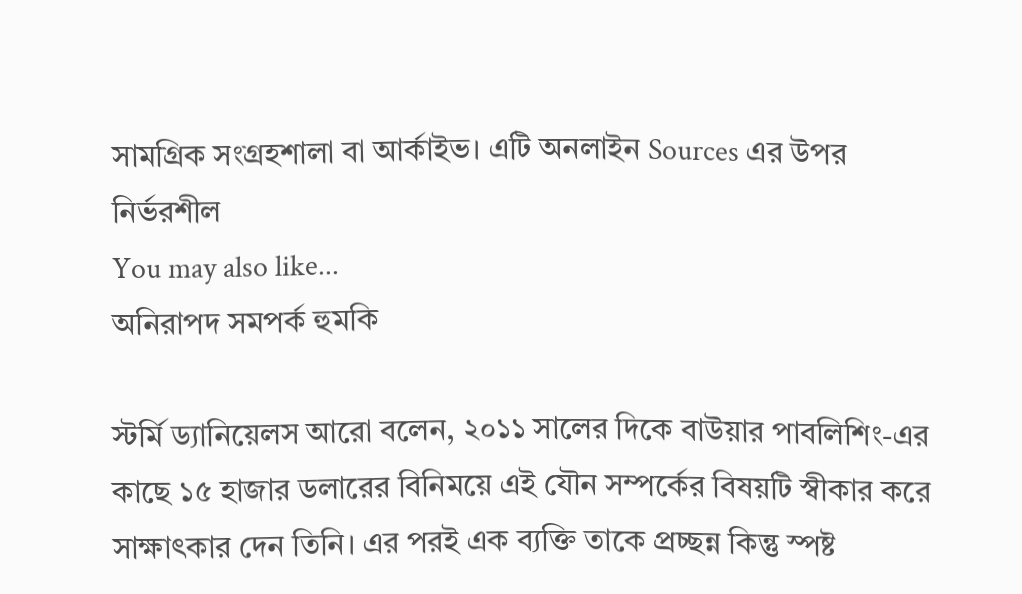সামগ্রিক সংগ্রহশালা বা আর্কাইভ। এটি অনলাইন Sources এর উপর নির্ভরশীল
You may also like...
অনিরাপদ সমপর্ক হুমকি

স্টর্মি ড্যানিয়েলস আরো বলেন, ২০১১ সালের দিকে বাউয়ার পাবলিশিং-এর কাছে ১৫ হাজার ডলারের বিনিময়ে এই যৌন সম্পর্কের বিষয়টি স্বীকার করে সাক্ষাৎকার দেন তিনি। এর পরই এক ব্যক্তি তাকে প্রচ্ছন্ন কিন্তু স্পষ্ট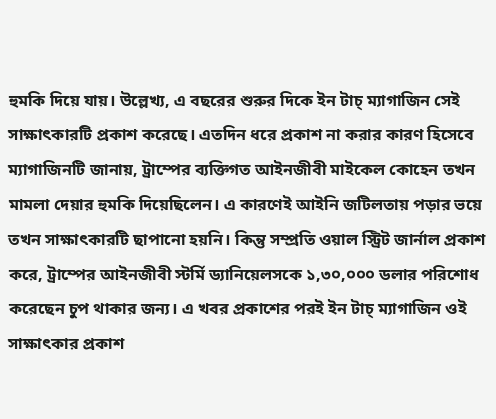হুমকি দিয়ে যায়। উল্লেখ্য, এ বছরের শুরুর দিকে ইন টাচ্ ম্যাগাজিন সেই সাক্ষাৎকারটি প্রকাশ করেছে। এতদিন ধরে প্রকাশ না করার কারণ হিসেবে ম্যাগাজিনটি জানায়, ট্রাম্পের ব্যক্তিগত আইনজীবী মাইকেল কোহেন তখন মামলা দেয়ার হুমকি দিয়েছিলেন। এ কারণেই আইনি জটিলতায় পড়ার ভয়ে তখন সাক্ষাৎকারটি ছাপানো হয়নি। কিন্তু সম্প্রতি ওয়াল স্ট্রিট জার্নাল প্রকাশ করে, ট্রাম্পের আইনজীবী স্টর্মি ড্যানিয়েলসকে ১,৩০,০০০ ডলার পরিশোধ করেছেন চুপ থাকার জন্য। এ খবর প্রকাশের পরই ইন টাচ্ ম্যাগাজিন ওই সাক্ষাৎকার প্রকাশ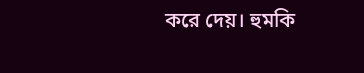করে দেয়। হুমকি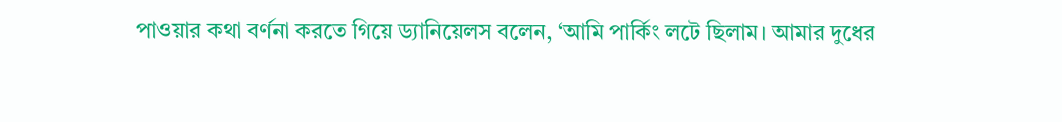পাওয়ার কথা বর্ণনা করতে গিয়ে ড্যানিয়েলস বলেন, ‘আমি পার্কিং লটে ছিলাম। আমার দুধের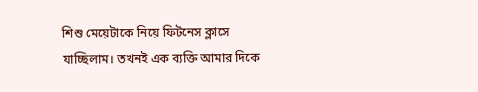শিশু মেয়েটাকে নিয়ে ফিটনেস ক্লাসে যাচ্ছিলাম। তখনই এক ব্যক্তি আমার দিকে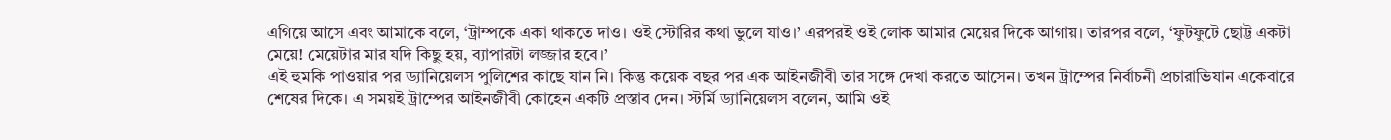এগিয়ে আসে এবং আমাকে বলে, ‘ট্রাম্পকে একা থাকতে দাও। ওই স্টোরির কথা ভুলে যাও।’ এরপরই ওই লোক আমার মেয়ের দিকে আগায়। তারপর বলে, ‘ফুটফুটে ছোট্ট একটা মেয়ে! মেয়েটার মার যদি কিছু হয়, ব্যাপারটা লজ্জার হবে।’
এই হুমকি পাওয়ার পর ড্যানিয়েলস পুলিশের কাছে যান নি। কিন্তু কয়েক বছর পর এক আইনজীবী তার সঙ্গে দেখা করতে আসেন। তখন ট্রাম্পের নির্বাচনী প্রচারাভিযান একেবারে শেষের দিকে। এ সময়ই ট্রাম্পের আইনজীবী কোহেন একটি প্রস্তাব দেন। স্টর্মি ড্যানিয়েলস বলেন, আমি ওই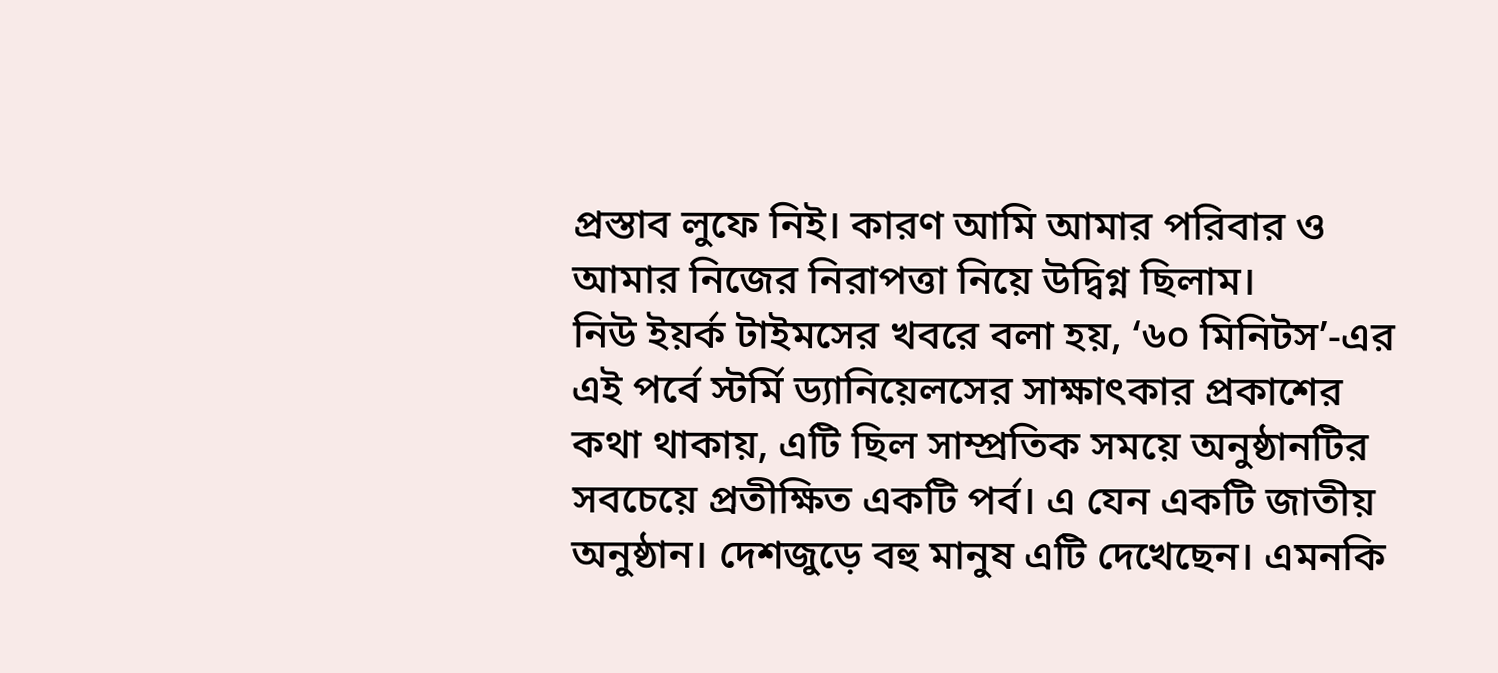প্রস্তাব লুফে নিই। কারণ আমি আমার পরিবার ও আমার নিজের নিরাপত্তা নিয়ে উদ্বিগ্ন ছিলাম।
নিউ ইয়র্ক টাইমসের খবরে বলা হয়, ‘৬০ মিনিটস’-এর এই পর্বে স্টর্মি ড্যানিয়েলসের সাক্ষাৎকার প্রকাশের কথা থাকায়, এটি ছিল সাম্প্রতিক সময়ে অনুষ্ঠানটির সবচেয়ে প্রতীক্ষিত একটি পর্ব। এ যেন একটি জাতীয় অনুষ্ঠান। দেশজুড়ে বহু মানুষ এটি দেখেছেন। এমনকি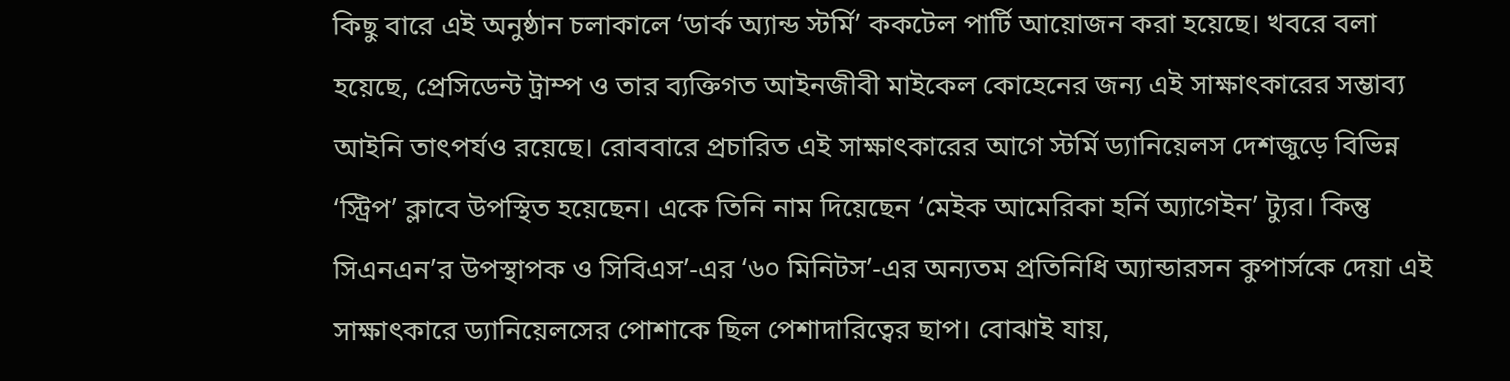কিছু বারে এই অনুষ্ঠান চলাকালে ‘ডার্ক অ্যান্ড স্টর্মি’ ককটেল পার্টি আয়োজন করা হয়েছে। খবরে বলা হয়েছে, প্রেসিডেন্ট ট্রাম্প ও তার ব্যক্তিগত আইনজীবী মাইকেল কোহেনের জন্য এই সাক্ষাৎকারের সম্ভাব্য আইনি তাৎপর্যও রয়েছে। রোববারে প্রচারিত এই সাক্ষাৎকারের আগে স্টর্মি ড্যানিয়েলস দেশজুড়ে বিভিন্ন ‘স্ট্রিপ’ ক্লাবে উপস্থিত হয়েছেন। একে তিনি নাম দিয়েছেন ‘মেইক আমেরিকা হর্নি অ্যাগেইন’ ট্যুর। কিন্তু সিএনএন’র উপস্থাপক ও সিবিএস’-এর ‘৬০ মিনিটস’-এর অন্যতম প্রতিনিধি অ্যান্ডারসন কুপার্সকে দেয়া এই সাক্ষাৎকারে ড্যানিয়েলসের পোশাকে ছিল পেশাদারিত্বের ছাপ। বোঝাই যায়,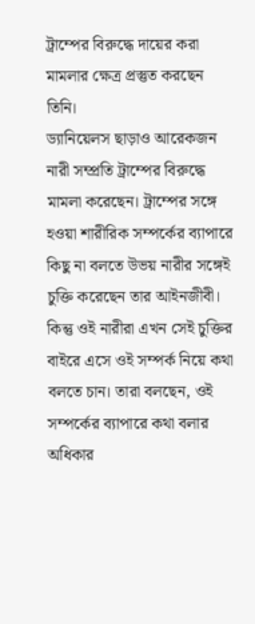ট্রাম্পের বিরুদ্ধে দায়ের করা মামলার ক্ষেত্র প্রস্তুত করছেন তিনি।
ড্যানিয়েলস ছাড়াও আরেকজন নারী সম্প্রতি ট্রাম্পের বিরুদ্ধে মামলা করেছেন। ট্রাম্পের সঙ্গে হওয়া শারীরিক সম্পর্কের ব্যাপারে কিছু না বলতে উভয় নারীর সঙ্গেই চুক্তি করেছেন তার আইনজীবী। কিন্তু ওই নারীরা এখন সেই চুক্তির বাইরে এসে ওই সম্পর্ক নিয়ে কথা বলতে চান। তারা বলছেন, ওই সম্পর্কের ব্যাপারে কথা বলার অধিকার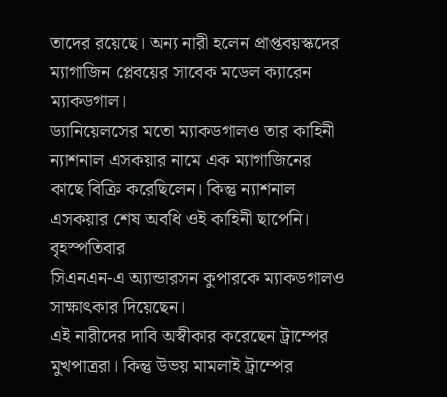তাদের রয়েছে। অন্য নারী হলেন প্রাপ্তবয়স্কদের ম্যাগাজিন প্লেবয়ের সাবেক মডেল ক্যারেন ম্যাকডগাল।
ড্যানিয়েলসের মতো ম্যাকডগালও তার কাহিনী ন্যাশনাল এসকয়ার নামে এক ম্যাগাজিনের কাছে বিক্রি করেছিলেন। কিন্তু ন্যাশনাল এসকয়ার শেষ অবধি ওই কাহিনী ছাপেনি। বৃহস্পতিবার
সিএনএন-এ অ্যান্ডারসন কুপারকে ম্যাকডগালও সাক্ষাৎকার দিয়েছেন।
এই নারীদের দাবি অস্বীকার করেছেন ট্রাম্পের মুখপাত্ররা। কিন্তু উভয় মামলাই ট্রাম্পের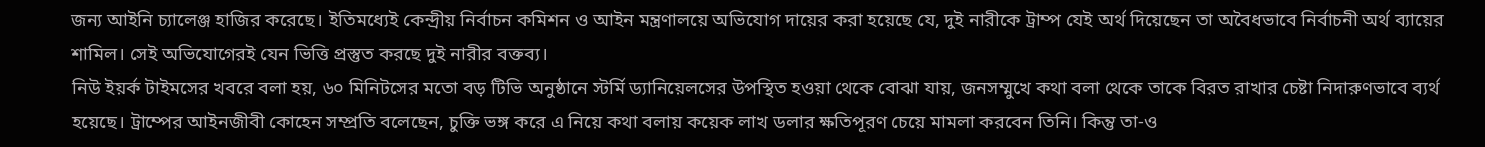জন্য আইনি চ্যালেঞ্জ হাজির করেছে। ইতিমধ্যেই কেন্দ্রীয় নির্বাচন কমিশন ও আইন মন্ত্রণালয়ে অভিযোগ দায়ের করা হয়েছে যে, দুই নারীকে ট্রাম্প যেই অর্থ দিয়েছেন তা অবৈধভাবে নির্বাচনী অর্থ ব্যায়ের শামিল। সেই অভিযোগেরই যেন ভিত্তি প্রস্তুত করছে দুই নারীর বক্তব্য।
নিউ ইয়র্ক টাইমসের খবরে বলা হয়, ৬০ মিনিটসের মতো বড় টিভি অনুষ্ঠানে স্টর্মি ড্যানিয়েলসের উপস্থিত হওয়া থেকে বোঝা যায়, জনসম্মুখে কথা বলা থেকে তাকে বিরত রাখার চেষ্টা নিদারুণভাবে ব্যর্থ হয়েছে। ট্রাম্পের আইনজীবী কোহেন সম্প্রতি বলেছেন, চুক্তি ভঙ্গ করে এ নিয়ে কথা বলায় কয়েক লাখ ডলার ক্ষতিপূরণ চেয়ে মামলা করবেন তিনি। কিন্তু তা-ও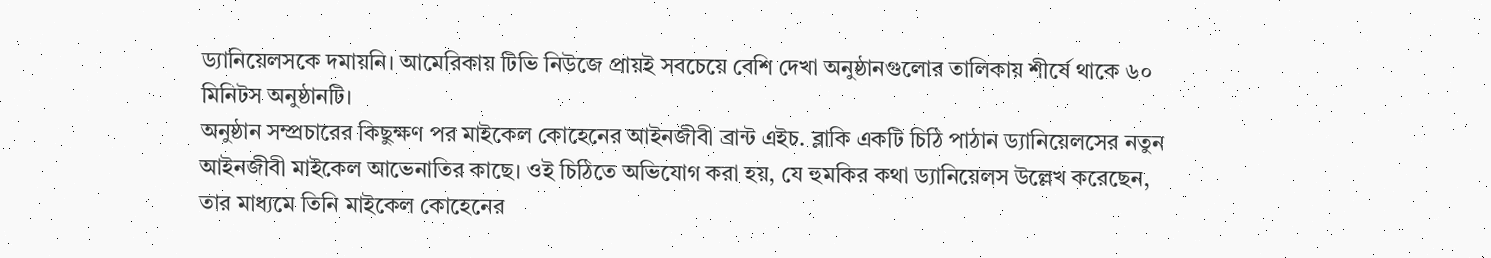ড্যানিয়েলসকে দমায়নি। আমেরিকায় টিভি নিউজে প্রায়ই সবচেয়ে বেশি দেখা অনুষ্ঠানগুলোর তালিকায় শীর্ষে থাকে ৬০ মিনিটস অনুষ্ঠানটি।
অনুষ্ঠান সম্প্রচারের কিছুক্ষণ পর মাইকেল কোহেনের আইনজীবী ব্রান্ট এইচ. ব্লাকি একটি চিঠি পাঠান ড্যানিয়েলসের নতুন আইনজীবী মাইকেল আভেনাতির কাছে। ওই চিঠিতে অভিযোগ করা হয়, যে হুমকির কথা ড্যানিয়েলস উল্লেখ করেছেন, তার মাধ্যমে তিনি মাইকেল কোহেনের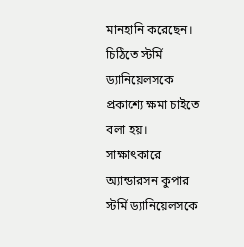মানহানি করেছেন। চিঠিতে স্টর্মি ড্যানিয়েলসকে প্রকাশ্যে ক্ষমা চাইতে বলা হয়।
সাক্ষাৎকারে অ্যান্ডারসন কুপার স্টর্মি ড্যানিয়েলসকে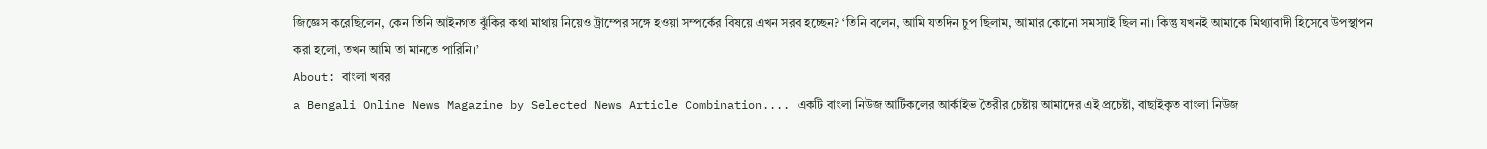জিজ্ঞেস করেছিলেন, কেন তিনি আইনগত ঝুঁকির কথা মাথায় নিয়েও ট্রাম্পের সঙ্গে হওয়া সম্পর্কের বিষয়ে এখন সরব হচ্ছেন? ‘তিনি বলেন, আমি যতদিন চুপ ছিলাম, আমার কোনো সমস্যাই ছিল না। কিন্তু যখনই আমাকে মিথ্যাবাদী হিসেবে উপস্থাপন করা হলো, তখন আমি তা মানতে পারিনি।’
About: বাংলা খবর
a Bengali Online News Magazine by Selected News Article Combination.... একটি বাংলা নিউজ আর্টিকলের আর্কাইভ তৈরীর চেষ্টায় আমাদের এই প্রচেষ্টা, বাছাইকৃত বাংলা নিউজ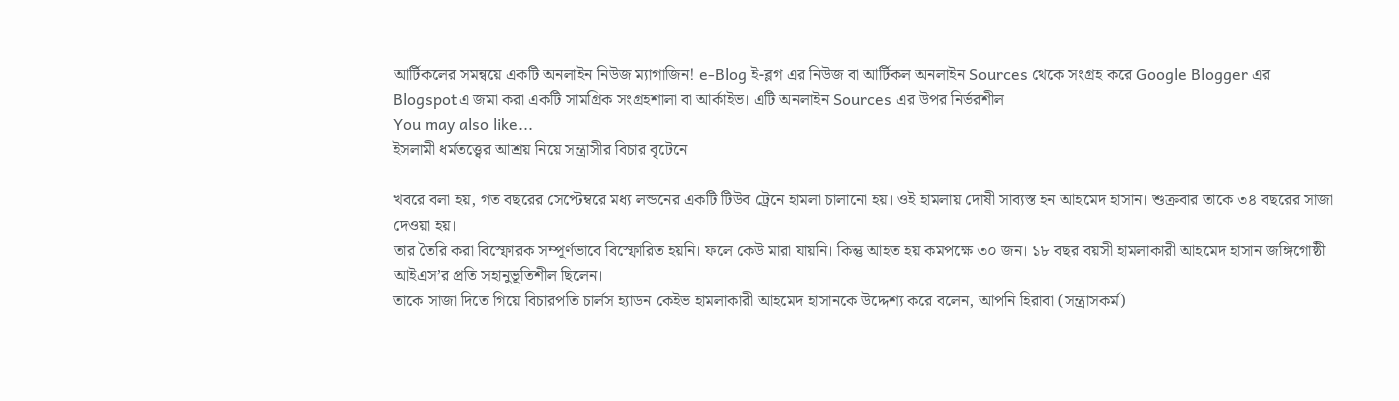আর্টিকলের সমন্বয়ে একটি অনলাইন নিউজ ম্যাগাজিন! e-Blog ই-ব্লগ এর নিউজ বা আর্টিকল অনলাইন Sources থেকে সংগ্রহ করে Google Blogger এর Blogspotএ জমা করা একটি সামগ্রিক সংগ্রহশালা বা আর্কাইভ। এটি অনলাইন Sources এর উপর নির্ভরশীল
You may also like...
ইসলামী ধর্মতত্ত্বের আশ্রয় নিয়ে সন্ত্রাসীর বিচার বৃটেনে

খবরে বলা হয়, গত বছরের সেপ্টেম্বরে মধ্য লন্ডনের একটি টিউব ট্রেনে হামলা চালানো হয়। ওই হামলায় দোষী সাব্যস্ত হন আহমেদ হাসান। শুক্রবার তাকে ৩৪ বছরের সাজা দেওয়া হয়।
তার তৈরি করা বিস্ফোরক সম্পূর্ণভাবে বিস্ফোরিত হয়নি। ফলে কেউ মারা যায়নি। কিন্তু আহত হয় কমপক্ষে ৩০ জন। ১৮ বছর বয়সী হামলাকারী আহমেদ হাসান জঙ্গিগোষ্ঠী আইএস’র প্রতি সহানুভূতিশীল ছিলেন।
তাকে সাজা দিতে গিয়ে বিচারপতি চার্লস হ্যাডন কেইভ হামলাকারী আহমেদ হাসানকে উদ্দেশ্য করে বলেন, আপনি হিরাবা (সন্ত্রাসকর্ম)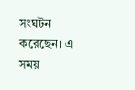সংঘটন করেছেন। এ সময়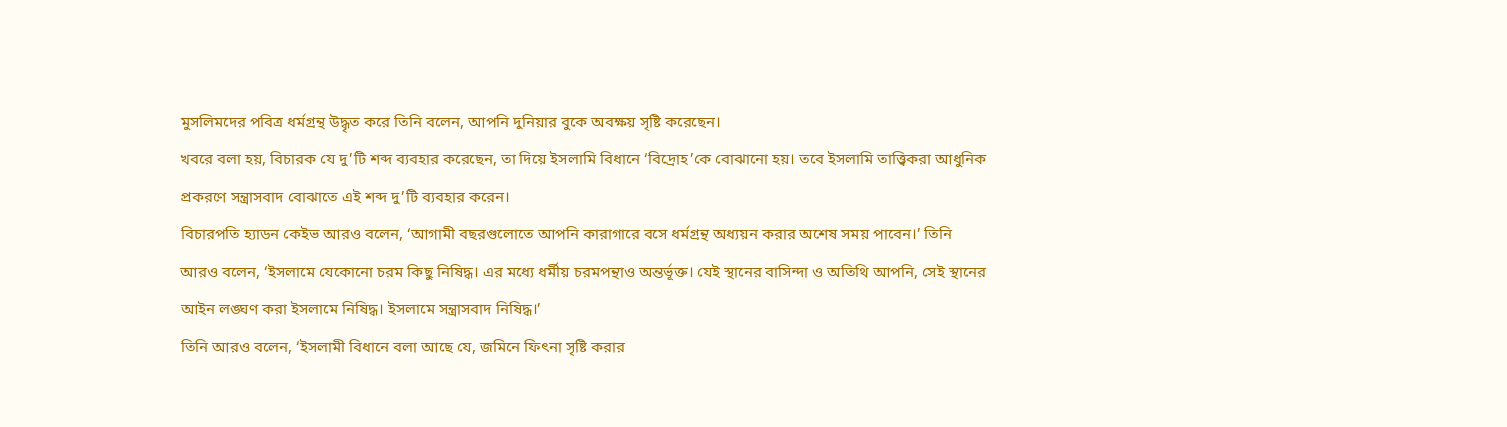মুসলিমদের পবিত্র ধর্মগ্রন্থ উদ্ধৃত করে তিনি বলেন, আপনি দুনিয়ার বুকে অবক্ষয় সৃষ্টি করেছেন।
খবরে বলা হয়, বিচারক যে দু’টি শব্দ ব্যবহার করেছেন, তা দিয়ে ইসলামি বিধানে ‘বিদ্রোহ’কে বোঝানো হয়। তবে ইসলামি তাত্ত্বিকরা আধুনিক প্রকরণে সন্ত্রাসবাদ বোঝাতে এই শব্দ দু’টি ব্যবহার করেন।
বিচারপতি হ্যাডন কেইভ আরও বলেন, ‘আগামী বছরগুলোতে আপনি কারাগারে বসে ধর্মগ্রন্থ অধ্যয়ন করার অশেষ সময় পাবেন।’ তিনি আরও বলেন, ‘ইসলামে যেকোনো চরম কিছু নিষিদ্ধ। এর মধ্যে ধর্মীয় চরমপন্থাও অন্তর্ভূক্ত। যেই স্থানের বাসিন্দা ও অতিথি আপনি, সেই স্থানের আইন লঙ্ঘণ করা ইসলামে নিষিদ্ধ। ইসলামে সন্ত্রাসবাদ নিষিদ্ধ।’
তিনি আরও বলেন, ‘ইসলামী বিধানে বলা আছে যে, জমিনে ফিৎনা সৃষ্টি করার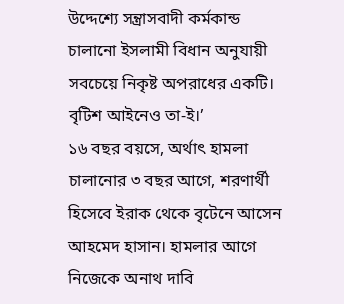উদ্দেশ্যে সন্ত্রাসবাদী কর্মকান্ড চালানো ইসলামী বিধান অনুযায়ী সবচেয়ে নিকৃষ্ট অপরাধের একটি। বৃটিশ আইনেও তা-ই।’
১৬ বছর বয়সে, অর্থাৎ হামলা চালানোর ৩ বছর আগে, শরণার্থী হিসেবে ইরাক থেকে বৃটেনে আসেন আহমেদ হাসান। হামলার আগে নিজেকে অনাথ দাবি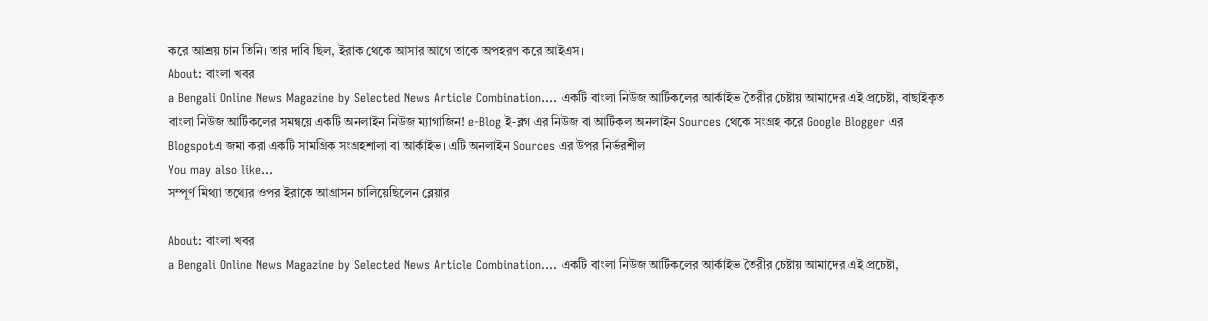করে আশ্রয় চান তিনি। তার দাবি ছিল, ইরাক থেকে আসার আগে তাকে অপহরণ করে আইএস।
About: বাংলা খবর
a Bengali Online News Magazine by Selected News Article Combination.... একটি বাংলা নিউজ আর্টিকলের আর্কাইভ তৈরীর চেষ্টায় আমাদের এই প্রচেষ্টা, বাছাইকৃত বাংলা নিউজ আর্টিকলের সমন্বয়ে একটি অনলাইন নিউজ ম্যাগাজিন! e-Blog ই-ব্লগ এর নিউজ বা আর্টিকল অনলাইন Sources থেকে সংগ্রহ করে Google Blogger এর Blogspotএ জমা করা একটি সামগ্রিক সংগ্রহশালা বা আর্কাইভ। এটি অনলাইন Sources এর উপর নির্ভরশীল
You may also like...
সম্পূর্ণ মিথ্যা তথ্যের ওপর ইরাকে আগ্রাসন চালিয়েছিলেন ব্লেয়ার

About: বাংলা খবর
a Bengali Online News Magazine by Selected News Article Combination.... একটি বাংলা নিউজ আর্টিকলের আর্কাইভ তৈরীর চেষ্টায় আমাদের এই প্রচেষ্টা,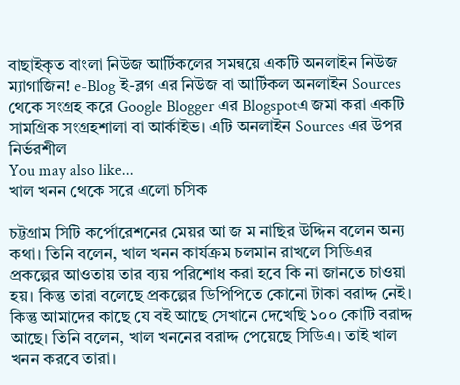বাছাইকৃত বাংলা নিউজ আর্টিকলের সমন্বয়ে একটি অনলাইন নিউজ ম্যাগাজিন! e-Blog ই-ব্লগ এর নিউজ বা আর্টিকল অনলাইন Sources থেকে সংগ্রহ করে Google Blogger এর Blogspotএ জমা করা একটি সামগ্রিক সংগ্রহশালা বা আর্কাইভ। এটি অনলাইন Sources এর উপর নির্ভরশীল
You may also like...
খাল খনন থেকে সরে এলো চসিক

চট্টগ্রাম সিটি কর্পোরেশনের মেয়র আ জ ম নাছির উদ্দিন বলেন অন্য কথা। তিনি বলেন, খাল খনন কার্যক্রম চলমান রাখলে সিডিএর প্রকল্পের আওতায় তার ব্যয় পরিশোধ করা হবে কি না জানতে চাওয়া হয়। কিন্তু তারা বলেছে প্রকল্পের ডিপিপিতে কোনো টাকা বরাদ্দ নেই। কিন্তু আমাদের কাছে যে বই আছে সেখানে দেখেছি ১০০ কোটি বরাদ্দ আছে। তিনি বলেন, খাল খননের বরাদ্দ পেয়েছে সিডিএ। তাই খাল খনন করবে তারা।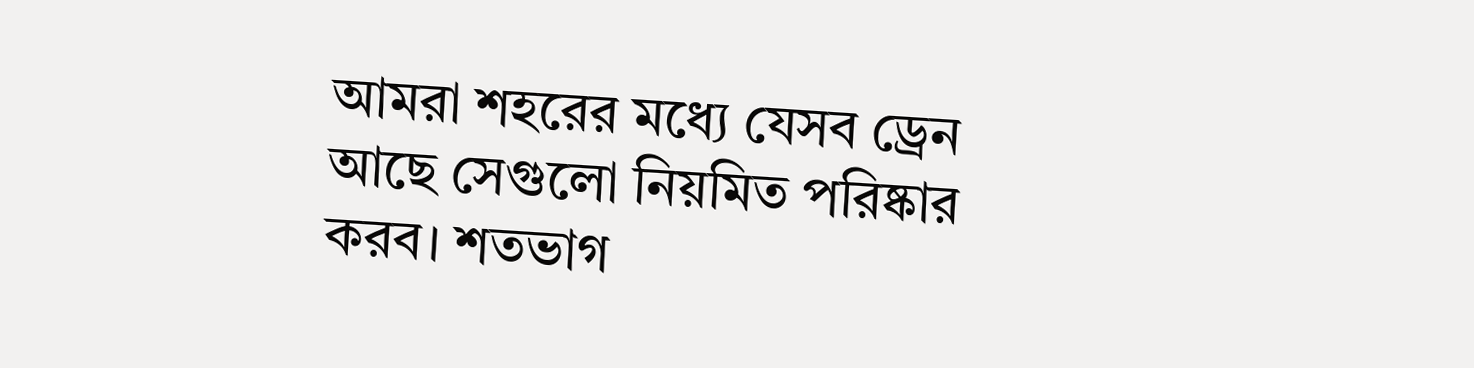আমরা শহরের মধ্যে যেসব ড্রেন আছে সেগুলো নিয়মিত পরিষ্কার করব। শতভাগ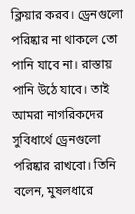ক্লিয়ার করব। ড্রেনগুলো পরিষ্কার না থাকলে তো পানি যাবে না। রাস্তায় পানি উঠে যাবে। তাই আমরা নাগরিকদের সুবিধার্থে ড্রেনগুলো পরিষ্কার রাখবো। তিনি বলেন, মুষলধারে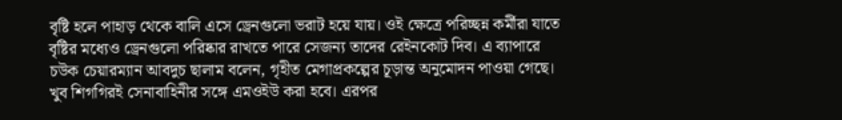বৃষ্টি হলে পাহাড় থেকে বালি এসে ড্রেনগুলো ভরাট হয়ে যায়। ওই ক্ষেত্রে পরিচ্ছন্ন কর্মীরা যাতে বৃষ্টির মধ্যেও ড্রেনগুলো পরিষ্কার রাখতে পারে সেজন্য তাদের রেইনকোট দিব। এ ব্যাপারে চউক চেয়ারম্যান আবদুচ ছালাম বলেন, গৃহীত মেগাপ্রকল্পের চূড়ান্ত অনুমোদন পাওয়া গেছে। খুব শিগগিরই সেনাবাহিনীর সঙ্গে এমওইউ করা হবে। এরপর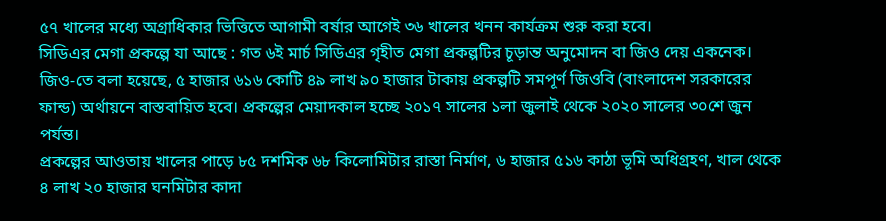৫৭ খালের মধ্যে অগ্রাধিকার ভিত্তিতে আগামী বর্ষার আগেই ৩৬ খালের খনন কার্যক্রম শুরু করা হবে।
সিডিএর মেগা প্রকল্পে যা আছে : গত ৬ই মার্চ সিডিএর গৃহীত মেগা প্রকল্পটির চূড়ান্ত অনুমোদন বা জিও দেয় একনেক। জিও-তে বলা হয়েছে, ৫ হাজার ৬১৬ কোটি ৪৯ লাখ ৯০ হাজার টাকায় প্রকল্পটি সমপূর্ণ জিওবি (বাংলাদেশ সরকারের ফান্ড) অর্থায়নে বাস্তবায়িত হবে। প্রকল্পের মেয়াদকাল হচ্ছে ২০১৭ সালের ১লা জুলাই থেকে ২০২০ সালের ৩০শে জুন পর্যন্ত।
প্রকল্পের আওতায় খালের পাড়ে ৮৫ দশমিক ৬৮ কিলোমিটার রাস্তা নির্মাণ, ৬ হাজার ৫১৬ কাঠা ভূমি অধিগ্রহণ, খাল থেকে ৪ লাখ ২০ হাজার ঘনমিটার কাদা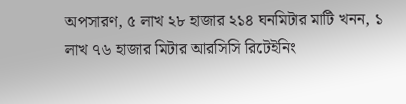অপসারণ, ৫ লাখ ২৮ হাজার ২১৪ ঘনমিটার মাটি খনন, ১ লাখ ৭৬ হাজার মিটার আরসিসি রিটেইনিং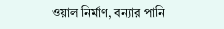ওয়াল নির্মাণ, বন্যার পানি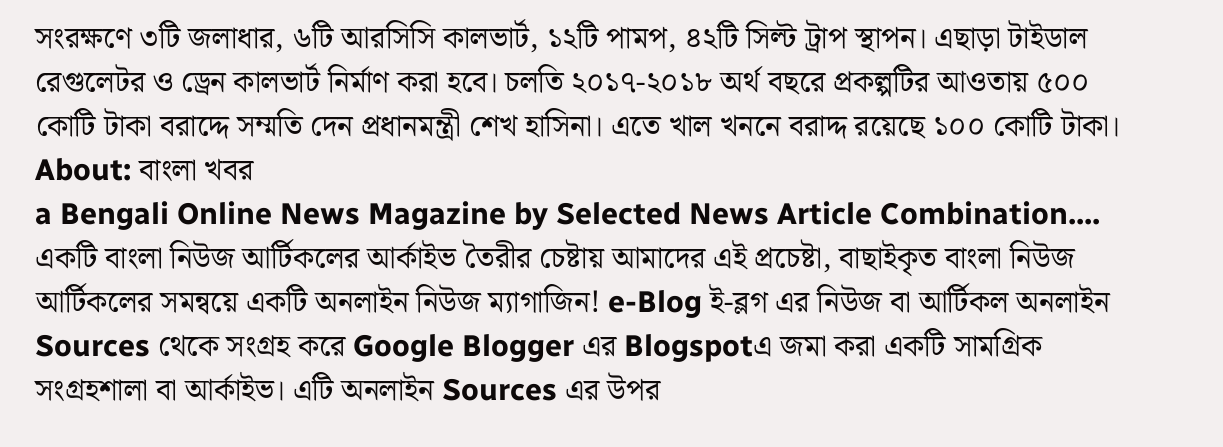সংরক্ষণে ৩টি জলাধার, ৬টি আরসিসি কালভার্ট, ১২টি পামপ, ৪২টি সিল্ট ট্রাপ স্থাপন। এছাড়া টাইডাল রেগুলেটর ও ড্রেন কালভার্ট নির্মাণ করা হবে। চলতি ২০১৭-২০১৮ অর্থ বছরে প্রকল্পটির আওতায় ৫০০ কোটি টাকা বরাদ্দে সম্মতি দেন প্রধানমন্ত্রী শেখ হাসিনা। এতে খাল খননে বরাদ্দ রয়েছে ১০০ কোটি টাকা।
About: বাংলা খবর
a Bengali Online News Magazine by Selected News Article Combination.... একটি বাংলা নিউজ আর্টিকলের আর্কাইভ তৈরীর চেষ্টায় আমাদের এই প্রচেষ্টা, বাছাইকৃত বাংলা নিউজ আর্টিকলের সমন্বয়ে একটি অনলাইন নিউজ ম্যাগাজিন! e-Blog ই-ব্লগ এর নিউজ বা আর্টিকল অনলাইন Sources থেকে সংগ্রহ করে Google Blogger এর Blogspotএ জমা করা একটি সামগ্রিক সংগ্রহশালা বা আর্কাইভ। এটি অনলাইন Sources এর উপর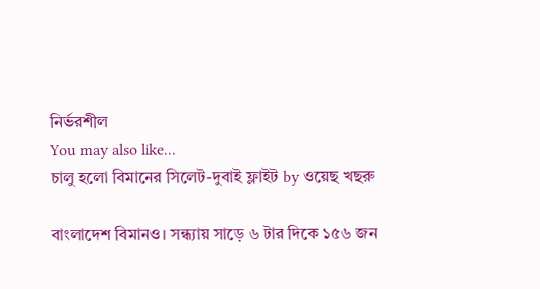নির্ভরশীল
You may also like...
চালু হলো বিমানের সিলেট-দুবাই ফ্লাইট by ওয়েছ খছরু

বাংলাদেশ বিমানও। সন্ধ্যায় সাড়ে ৬ টার দিকে ১৫৬ জন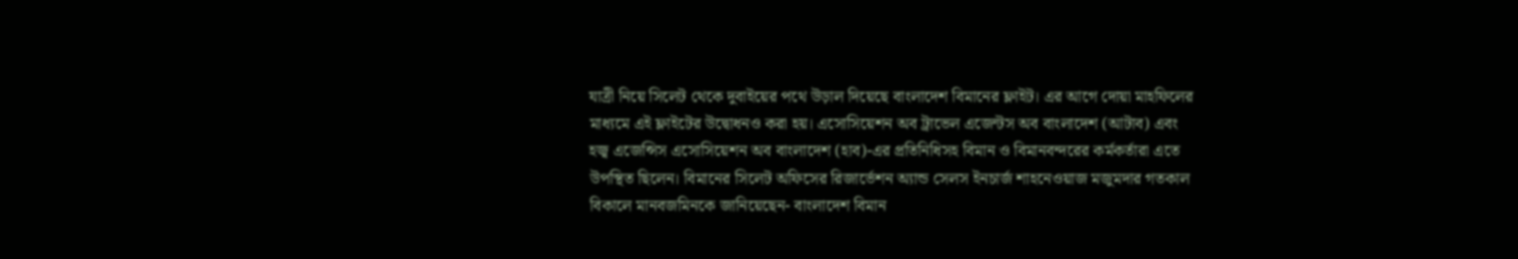যাত্রী নিয়ে সিলেট থেকে দুবাইয়ের পথে উড়াল দিয়েছে বাংলাদেশ বিমানের ফ্লাইট। এর আগে দোয়া মাহফিলের মাধ্যমে এই ফ্লাইটের উদ্বোধনও করা হয়। এসোসিয়েশন অব ট্রাভেল এজেন্টস অব বাংলাদেশ (আটাব) এবং হজ্ব এজেন্সিস এসোসিয়েশন অব বাংলাদেশ (হাব)-এর প্রতিনিধিসহ বিমান ও বিমানবন্দরের কর্মকর্তারা এতে উপস্থিত ছিলেন। বিমানের সিলেট অফিসের রিজার্ভেশন অ্যান্ড সেলস ইনচার্জ শাহনেওয়াজ মজুমদার গতকাল বিকালে মানবজমিনকে জানিয়েছেন- বাংলাদেশ বিমান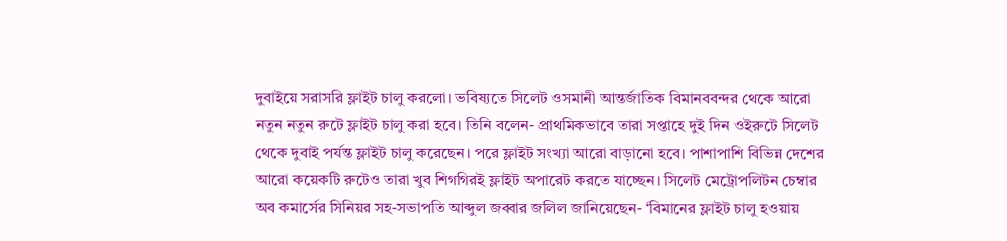দুবাইয়ে সরাসরি ফ্লাইট চালু করলো। ভবিষ্যতে সিলেট ওসমানী আন্তর্জাতিক বিমানববন্দর থেকে আরো নতুন নতুন রুটে ফ্লাইট চালু করা হবে। তিনি বলেন- প্রাথমিকভাবে তারা সপ্তাহে দুই দিন ওইরুটে সিলেট থেকে দুবাই পর্যন্ত ফ্লাইট চালু করেছেন। পরে ফ্লাইট সংখ্যা আরো বাড়ানো হবে। পাশাপাশি বিভিন্ন দেশের আরো কয়েকটি রুটেও তারা খুব শিগগিরই ফ্লাইট অপারেট করতে যাচ্ছেন। সিলেট মেট্রোপলিটন চেম্বার অব কমার্সের সিনিয়র সহ-সভাপতি আব্দুল জব্বার জলিল জানিয়েছেন- ‘বিমানের ফ্লাইট চালু হওয়ায়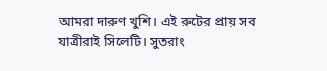আমরা দারুণ খুশি। এই রুটের প্রায় সব যাত্রীরাই সিলেটি। সুতরাং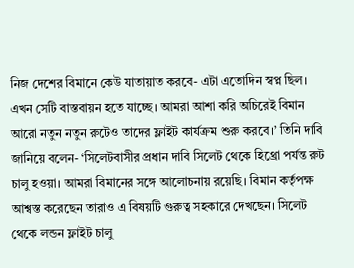নিজ দেশের বিমানে কেউ যাতায়াত করবে- এটা এতোদিন স্বপ্ন ছিল। এখন সেটি বাস্তবায়ন হতে যাচ্ছে। আমরা আশা করি অচিরেই বিমান আরো নতুন নতুন রুটেও তাদের ফ্লাইট কার্যক্রম শুরু করবে।’ তিনি দাবি জানিয়ে বলেন- ‘সিলেটবাসীর প্রধান দাবি সিলেট থেকে হিথ্রো পর্যন্ত রুট চালু হওয়া। আমরা বিমানের সঙ্গে আলোচনায় রয়েছি। বিমান কর্তৃপক্ষ আশ্বস্ত করেছেন তারাও এ বিষয়টি গুরুত্ব সহকারে দেখছেন। সিলেট থেকে লন্ডন ফ্লাইট চালু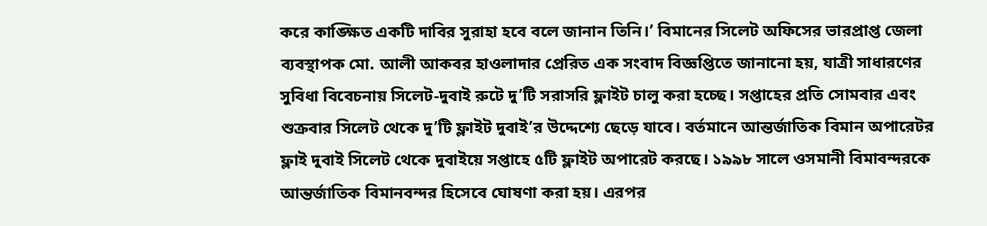করে কাঙ্ক্ষিত একটি দাবির সুরাহা হবে বলে জানান তিনি।’ বিমানের সিলেট অফিসের ভারপ্রাপ্ত জেলা ব্যবস্থাপক মো. আলী আকবর হাওলাদার প্রেরিত এক সংবাদ বিজ্ঞপ্তিতে জানানো হয়, যাত্রী সাধারণের সুবিধা বিবেচনায় সিলেট-দুবাই রুটে দু’টি সরাসরি ফ্লাইট চালু করা হচ্ছে। সপ্তাহের প্রতি সোমবার এবং শুক্রবার সিলেট থেকে দু’টি ফ্লাইট দুবাই’র উদ্দেশ্যে ছেড়ে যাবে। বর্তমানে আন্তর্জাতিক বিমান অপারেটর ফ্লাই দুবাই সিলেট থেকে দুবাইয়ে সপ্তাহে ৫টি ফ্লাইট অপারেট করছে। ১৯৯৮ সালে ওসমানী বিমাবন্দরকে আন্তর্জাতিক বিমানবন্দর হিসেবে ঘোষণা করা হয়। এরপর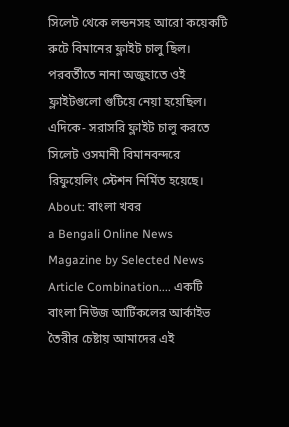সিলেট থেকে লন্ডনসহ আরো কয়েকটি রুটে বিমানের ফ্লাইট চালু ছিল। পরবর্তীতে নানা অজুহাতে ওই ফ্লাইটগুলো গুটিয়ে নেয়া হয়েছিল। এদিকে- সরাসরি ফ্লাইট চালু করতে সিলেট ওসমানী বিমানবন্দরে রিফুয়েলিং স্টেশন নির্মিত হয়েছে।
About: বাংলা খবর
a Bengali Online News Magazine by Selected News Article Combination.... একটি বাংলা নিউজ আর্টিকলের আর্কাইভ তৈরীর চেষ্টায় আমাদের এই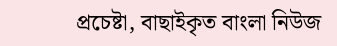প্রচেষ্টা, বাছাইকৃত বাংলা নিউজ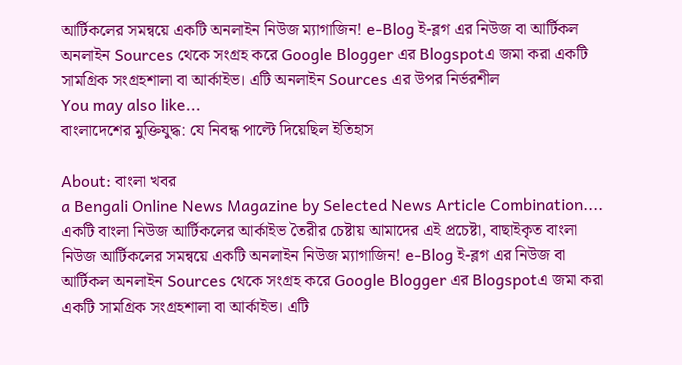আর্টিকলের সমন্বয়ে একটি অনলাইন নিউজ ম্যাগাজিন! e-Blog ই-ব্লগ এর নিউজ বা আর্টিকল অনলাইন Sources থেকে সংগ্রহ করে Google Blogger এর Blogspotএ জমা করা একটি সামগ্রিক সংগ্রহশালা বা আর্কাইভ। এটি অনলাইন Sources এর উপর নির্ভরশীল
You may also like...
বাংলাদেশের মুক্তিযুদ্ধ: যে নিবন্ধ পাল্টে দিয়েছিল ইতিহাস

About: বাংলা খবর
a Bengali Online News Magazine by Selected News Article Combination.... একটি বাংলা নিউজ আর্টিকলের আর্কাইভ তৈরীর চেষ্টায় আমাদের এই প্রচেষ্টা, বাছাইকৃত বাংলা নিউজ আর্টিকলের সমন্বয়ে একটি অনলাইন নিউজ ম্যাগাজিন! e-Blog ই-ব্লগ এর নিউজ বা আর্টিকল অনলাইন Sources থেকে সংগ্রহ করে Google Blogger এর Blogspotএ জমা করা একটি সামগ্রিক সংগ্রহশালা বা আর্কাইভ। এটি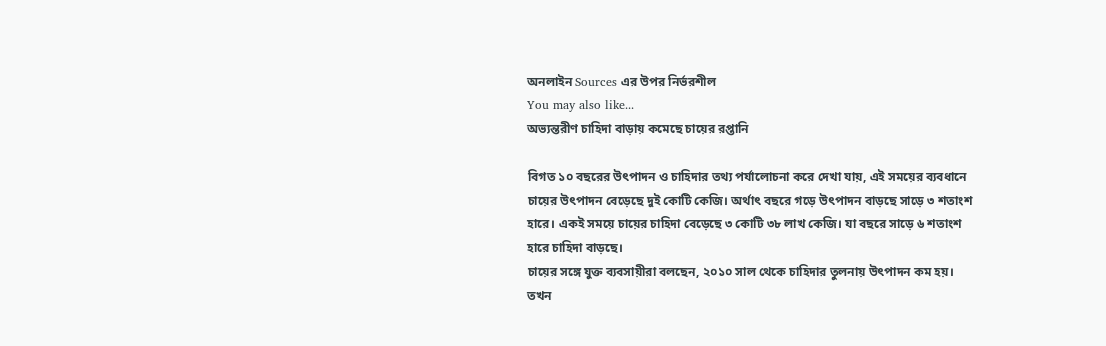অনলাইন Sources এর উপর নির্ভরশীল
You may also like...
অভ্যন্তরীণ চাহিদা বাড়ায় কমেছে চায়ের রপ্তানি

বিগত ১০ বছরের উৎপাদন ও চাহিদার তথ্য পর্যালোচনা করে দেখা যায়, এই সময়ের ব্যবধানে চায়ের উৎপাদন বেড়েছে দুই কোটি কেজি। অর্থাৎ বছরে গড়ে উৎপাদন বাড়ছে সাড়ে ৩ শতাংশ হারে। একই সময়ে চায়ের চাহিদা বেড়েছে ৩ কোটি ৩৮ লাখ কেজি। যা বছরে সাড়ে ৬ শতাংশ হারে চাহিদা বাড়ছে।
চায়ের সঙ্গে যুক্ত ব্যবসায়ীরা বলছেন, ২০১০ সাল থেকে চাহিদার তুলনায় উৎপাদন কম হয়। তখন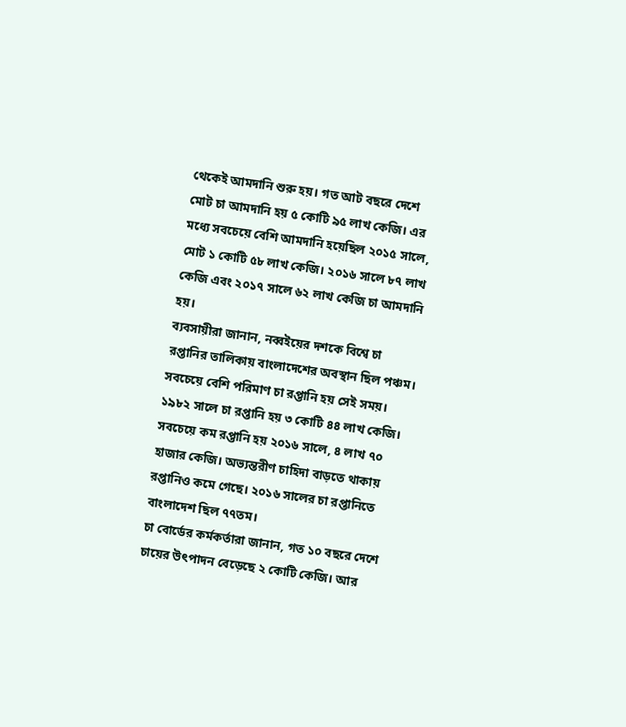থেকেই আমদানি শুরু হয়। গত আট বছরে দেশে মোট চা আমদানি হয় ৫ কোটি ৯৫ লাখ কেজি। এর মধ্যে সবচেয়ে বেশি আমদানি হয়েছিল ২০১৫ সালে, মোট ১ কোটি ৫৮ লাখ কেজি। ২০১৬ সালে ৮৭ লাখ কেজি এবং ২০১৭ সালে ৬২ লাখ কেজি চা আমদানি হয়।
ব্যবসায়ীরা জানান, নব্বইয়ের দশকে বিশ্বে চা রপ্তানির তালিকায় বাংলাদেশের অবস্থান ছিল পঞ্চম। সবচেয়ে বেশি পরিমাণ চা রপ্তানি হয় সেই সময়। ১৯৮২ সালে চা রপ্তানি হয় ৩ কোটি ৪৪ লাখ কেজি। সবচেয়ে কম রপ্তানি হয় ২০১৬ সালে, ৪ লাখ ৭০ হাজার কেজি। অভ্যন্তরীণ চাহিদা বাড়তে থাকায় রপ্তানিও কমে গেছে। ২০১৬ সালের চা রপ্তানিতে বাংলাদেশ ছিল ৭৭তম।
চা বোর্ডের কর্মকর্তারা জানান, গত ১০ বছরে দেশে চায়ের উৎপাদন বেড়েছে ২ কোটি কেজি। আর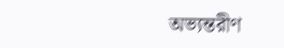অভ্যন্তরীণ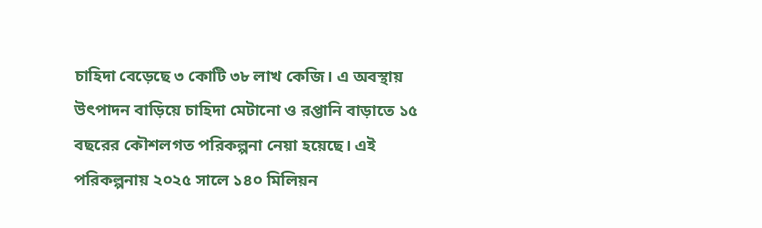চাহিদা বেড়েছে ৩ কোটি ৩৮ লাখ কেজি। এ অবস্থায় উৎপাদন বাড়িয়ে চাহিদা মেটানো ও রপ্তানি বাড়াতে ১৫ বছরের কৌশলগত পরিকল্পনা নেয়া হয়েছে। এই পরিকল্পনায় ২০২৫ সালে ১৪০ মিলিয়ন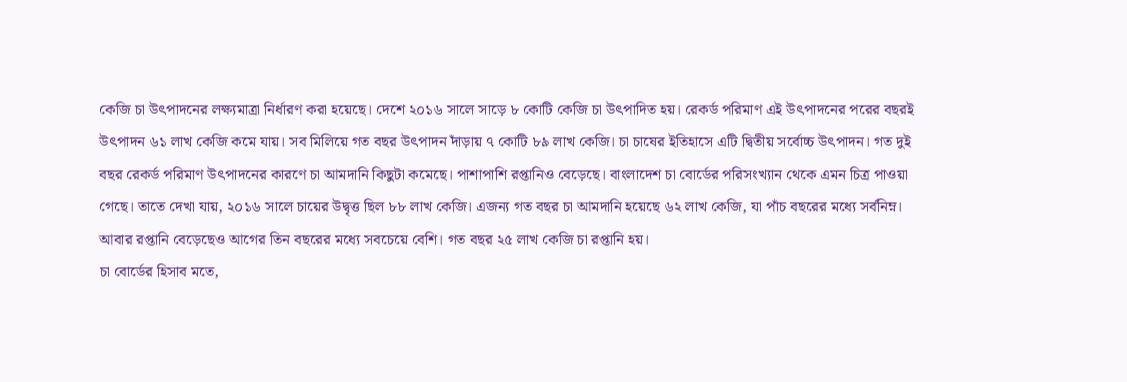কেজি চা উৎপাদনের লক্ষ্যমাত্রা নির্ধারণ করা হয়েছে। দেশে ২০১৬ সালে সাড়ে ৮ কোটি কেজি চা উৎপাদিত হয়। রেকর্ড পরিমাণ এই উৎপাদনের পরের বছরই উৎপাদন ৬১ লাখ কেজি কমে যায়। সব মিলিয়ে গত বছর উৎপাদন দাঁড়ায় ৭ কোটি ৮৯ লাখ কেজি। চা চাষের ইতিহাসে এটি দ্বিতীয় সর্বোচ্চ উৎপাদন। গত দুই বছর রেকর্ড পরিমাণ উৎপাদনের কারণে চা আমদানি কিছুটা কমেছে। পাশাপাশি রপ্তানিও বেড়েছে। বাংলাদেশ চা বোর্ডের পরিসংখ্যান থেকে এমন চিত্র পাওয়া গেছে। তাতে দেখা যায়, ২০১৬ সালে চায়ের উদ্বৃত্ত ছিল ৮৮ লাখ কেজি। এজন্য গত বছর চা আমদানি হয়েছে ৬২ লাখ কেজি, যা পাঁচ বছরের মধ্যে সর্বনিম্ন। আবার রপ্তানি বেড়েছেও আগের তিন বছরের মধ্যে সবচেয়ে বেশি। গত বছর ২৫ লাখ কেজি চা রপ্তানি হয়।
চা বোর্ডের হিসাব মতে,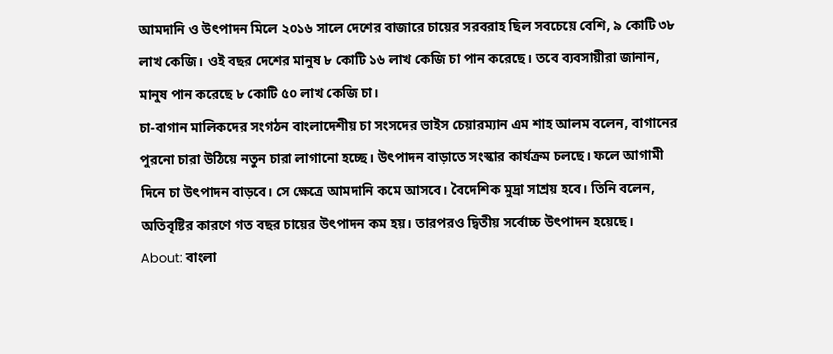আমদানি ও উৎপাদন মিলে ২০১৬ সালে দেশের বাজারে চায়ের সরবরাহ ছিল সবচেয়ে বেশি, ৯ কোটি ৩৮ লাখ কেজি। ওই বছর দেশের মানুষ ৮ কোটি ১৬ লাখ কেজি চা পান করেছে। তবে ব্যবসায়ীরা জানান, মানুষ পান করেছে ৮ কোটি ৫০ লাখ কেজি চা।
চা-বাগান মালিকদের সংগঠন বাংলাদেশীয় চা সংসদের ভাইস চেয়ারম্যান এম শাহ আলম বলেন, বাগানের পুরনো চারা উঠিয়ে নতুন চারা লাগানো হচ্ছে। উৎপাদন বাড়াতে সংস্কার কার্যক্রম চলছে। ফলে আগামী দিনে চা উৎপাদন বাড়বে। সে ক্ষেত্রে আমদানি কমে আসবে। বৈদেশিক মুদ্রা সাশ্রয় হবে। তিনি বলেন, অতিবৃষ্টির কারণে গত বছর চায়ের উৎপাদন কম হয়। তারপরও দ্বিতীয় সর্বোচ্চ উৎপাদন হয়েছে।
About: বাংলা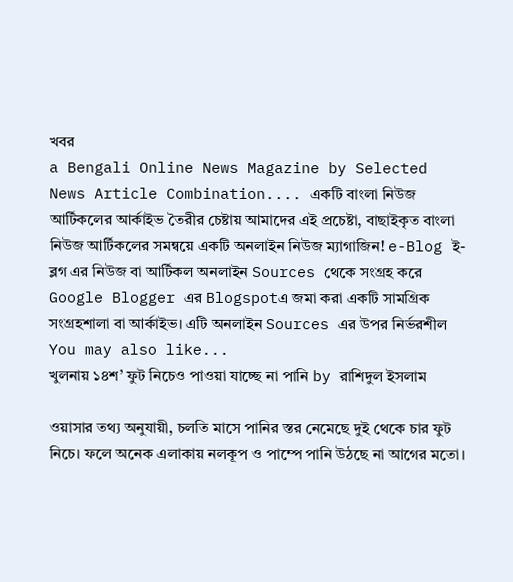খবর
a Bengali Online News Magazine by Selected News Article Combination.... একটি বাংলা নিউজ আর্টিকলের আর্কাইভ তৈরীর চেষ্টায় আমাদের এই প্রচেষ্টা, বাছাইকৃত বাংলা নিউজ আর্টিকলের সমন্বয়ে একটি অনলাইন নিউজ ম্যাগাজিন! e-Blog ই-ব্লগ এর নিউজ বা আর্টিকল অনলাইন Sources থেকে সংগ্রহ করে Google Blogger এর Blogspotএ জমা করা একটি সামগ্রিক সংগ্রহশালা বা আর্কাইভ। এটি অনলাইন Sources এর উপর নির্ভরশীল
You may also like...
খুলনায় ১৪শ’ ফুট নিচেও পাওয়া যাচ্ছে না পানি by রাশিদুল ইসলাম

ওয়াসার তথ্য অনুযায়ী, চলতি মাসে পানির স্তর নেমেছে দুই থেকে চার ফুট নিচে। ফলে অনেক এলাকায় নলকূপ ও পাম্পে পানি উঠছে না আগের মতো।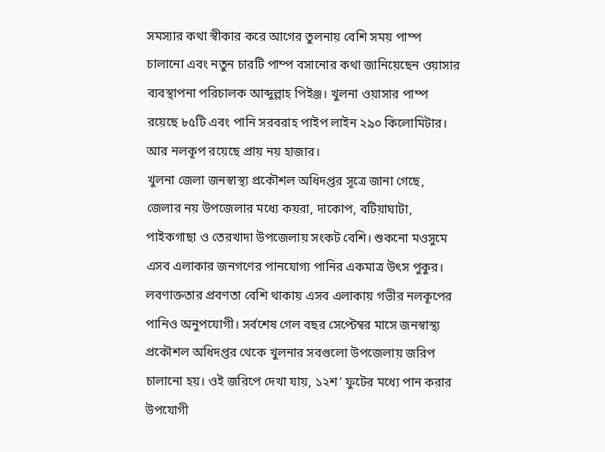সমস্যার কথা স্বীকার করে আগের তুলনায় বেশি সময় পাম্প চালানো এবং নতুন চারটি পাম্প বসানোর কথা জানিয়েছেন ওয়াসার ব্যবস্থাপনা পরিচালক আব্দুল্লাহ পিইঞ্জ। খুলনা ওয়াসার পাম্প রয়েছে ৮৫টি এবং পানি সরবরাহ পাইপ লাইন ২৯০ কিলোমিটার। আর নলকূপ রয়েছে প্রায় নয় হাজার।
খুলনা জেলা জনস্বাস্থ্য প্রকৌশল অধিদপ্তর সূত্রে জানা গেছে, জেলার নয় উপজেলার মধ্যে কয়রা, দাকোপ, বটিয়াঘাটা, পাইকগাছা ও তেরখাদা উপজেলায় সংকট বেশি। শুকনো মওসুমে এসব এলাকার জনগণের পানযোগ্য পানির একমাত্র উৎস পুকুর। লবণাক্ততার প্রবণতা বেশি থাকায় এসব এলাকায় গভীর নলকূপের পানিও অনুপযোগী। সর্বশেষ গেল বছর সেপ্টেম্বর মাসে জনস্বাস্থ্য প্রকৌশল অধিদপ্তর থেকে খুলনার সবগুলো উপজেলায় জরিপ চালানো হয়। ওই জরিপে দেখা যায়, ১২শ’ ফুটের মধ্যে পান করার উপযোগী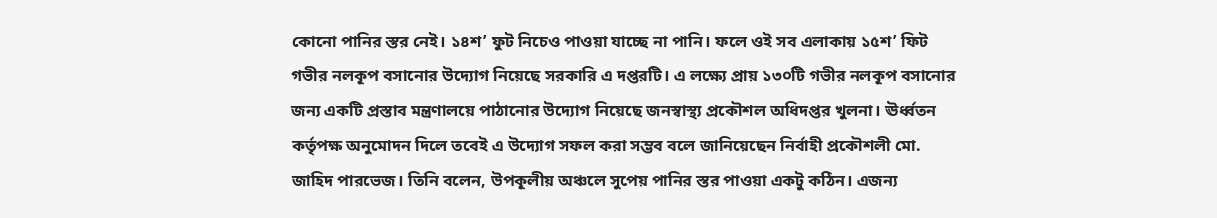কোনো পানির স্তর নেই। ১৪শ’ ফুট নিচেও পাওয়া যাচ্ছে না পানি। ফলে ওই সব এলাকায় ১৫শ’ ফিট গভীর নলকূপ বসানোর উদ্যোগ নিয়েছে সরকারি এ দপ্তরটি। এ লক্ষ্যে প্রায় ১৩০টি গভীর নলকূপ বসানোর জন্য একটি প্রস্তাব মন্ত্রণালয়ে পাঠানোর উদ্যোগ নিয়েছে জনস্বাস্থ্য প্রকৌশল অধিদপ্তর খুলনা। ঊর্ধ্বতন কর্তৃপক্ষ অনুমোদন দিলে তবেই এ উদ্যোগ সফল করা সম্ভব বলে জানিয়েছেন নির্বাহী প্রকৌশলী মো. জাহিদ পারভেজ। তিনি বলেন, উপকূলীয় অঞ্চলে সুপেয় পানির স্তর পাওয়া একটু কঠিন। এজন্য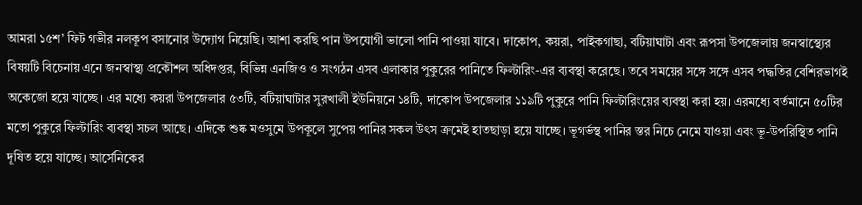আমরা ১৫শ’ ফিট গভীর নলকূপ বসানোর উদ্যোগ নিয়েছি। আশা করছি পান উপযোগী ভালো পানি পাওয়া যাবে। দাকোপ, কয়রা, পাইকগাছা, বটিয়াঘাটা এবং রূপসা উপজেলায় জনস্বাস্থ্যের বিষয়টি বিচেনায় এনে জনস্বাস্থ্য প্রকৌশল অধিদপ্তর, বিভিন্ন এনজিও ও সংগঠন এসব এলাকার পুকুরের পানিতে ফিল্টারিং-এর ব্যবস্থা করেছে। তবে সময়ের সঙ্গে সঙ্গে এসব পদ্ধতির বেশিরভাগই অকেজো হয়ে যাচ্ছে। এর মধ্যে কয়রা উপজেলার ৫৩টি, বটিয়াঘাটার সুরখালী ইউনিয়নে ১৪টি, দাকোপ উপজেলার ১১৯টি পুকুরে পানি ফিল্টারিংয়ের ব্যবস্থা করা হয়। এরমধ্যে বর্তমানে ৫০টির মতো পুকুরে ফিল্টারিং ব্যবস্থা সচল আছে। এদিকে শুষ্ক মওসুমে উপকূলে সুপেয় পানির সকল উৎস ক্রমেই হাতছাড়া হয়ে যাচ্ছে। ভূগর্ভস্থ পানির স্তর নিচে নেমে যাওয়া এবং ভূ-উপরিস্থিত পানি দূষিত হয়ে যাচ্ছে। আর্সেনিকের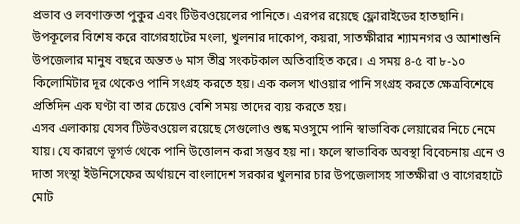প্রভাব ও লবণাক্ততা পুকুর এবং টিউবওয়েলের পানিতে। এরপর রয়েছে ফ্লোরাইডের হাতছানি। উপকূলের বিশেষ করে বাগেরহাটের মংলা, খুলনার দাকোপ, কয়রা, সাতক্ষীরার শ্যামনগর ও আশাশুনি উপজেলার মানুষ বছরে অন্তত ৬ মাস তীব্র সংকটকাল অতিবাহিত করে। এ সময় ৪-৫ বা ৮-১০ কিলোমিটার দূর থেকেও পানি সংগ্রহ করতে হয়। এক কলস খাওয়ার পানি সংগ্রহ করতে ক্ষেত্রবিশেষে প্রতিদিন এক ঘণ্টা বা তার চেয়েও বেশি সময় তাদের ব্যয় করতে হয়।
এসব এলাকায় যেসব টিউবওয়েল রয়েছে সেগুলোও শুষ্ক মওসুমে পানি স্বাভাবিক লেয়ারের নিচে নেমে যায়। যে কারণে ভূগর্ভ থেকে পানি উত্তোলন করা সম্ভব হয় না। ফলে স্বাভাবিক অবস্থা বিবেচনায় এনে ও দাতা সংস্থা ইউনিসেফের অর্থায়নে বাংলাদেশ সরকার খুলনার চার উপজেলাসহ সাতক্ষীরা ও বাগেরহাটে মোট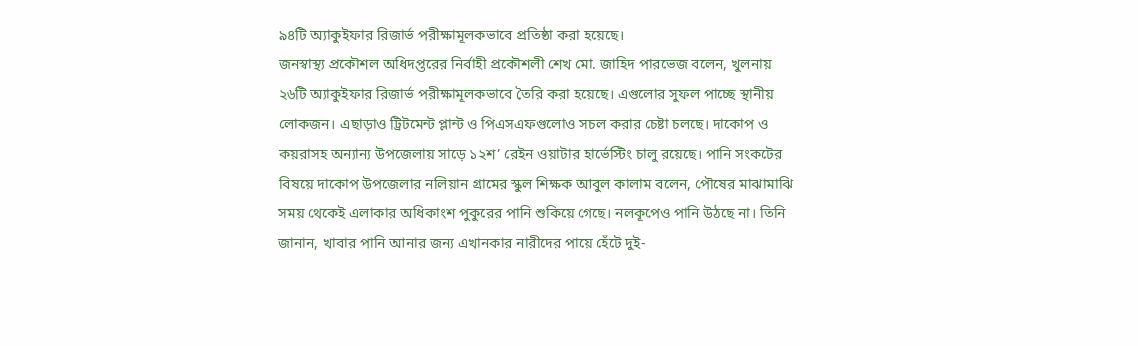৯৪টি অ্যাকুইফার রিজার্ভ পরীক্ষামূলকভাবে প্রতিষ্ঠা করা হয়েছে।
জনস্বাস্থ্য প্রকৌশল অধিদপ্তরের নির্বাহী প্রকৌশলী শেখ মো. জাহিদ পারভেজ বলেন, খুলনায় ২৬টি অ্যাকুইফার রিজার্ভ পরীক্ষামূলকভাবে তৈরি করা হয়েছে। এগুলোর সুফল পাচ্ছে স্থানীয় লোকজন। এছাড়াও ট্রিটমেন্ট প্লান্ট ও পিএসএফগুলোও সচল করার চেষ্টা চলছে। দাকোপ ও কয়রাসহ অন্যান্য উপজেলায় সাড়ে ১২শ’ রেইন ওয়াটার হার্ভেস্টিং চালু রয়েছে। পানি সংকটের বিষয়ে দাকোপ উপজেলার নলিয়ান গ্রামের স্কুল শিক্ষক আবুল কালাম বলেন, পৌষের মাঝামাঝি সময় থেকেই এলাকার অধিকাংশ পুকুরের পানি শুকিয়ে গেছে। নলকূপেও পানি উঠছে না। তিনি জানান, খাবার পানি আনার জন্য এখানকার নারীদের পায়ে হেঁটে দুই-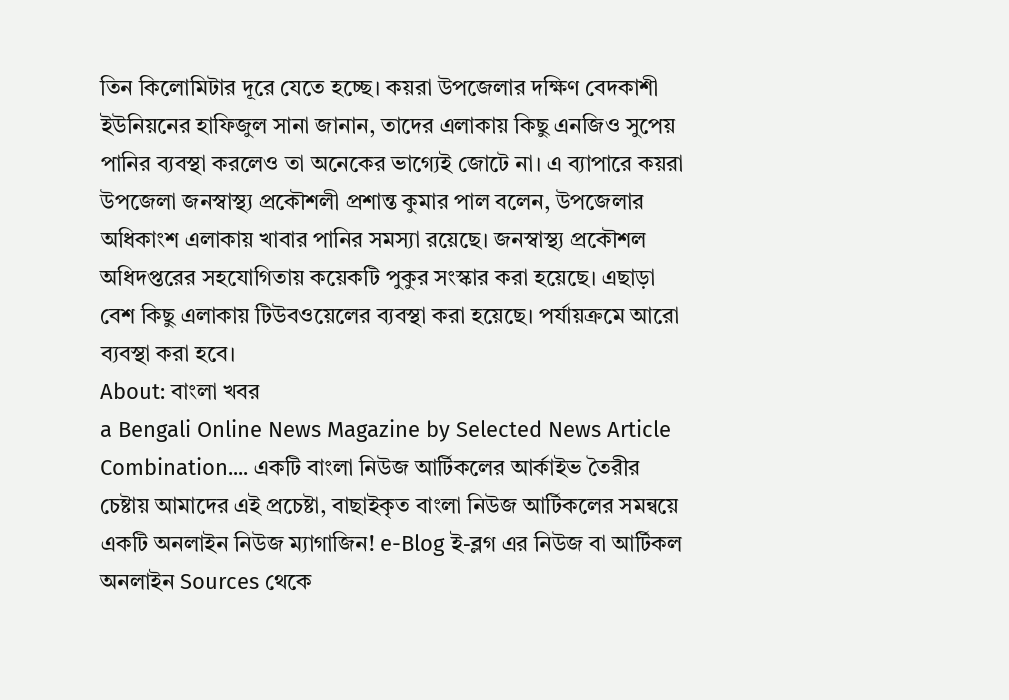তিন কিলোমিটার দূরে যেতে হচ্ছে। কয়রা উপজেলার দক্ষিণ বেদকাশী ইউনিয়নের হাফিজুল সানা জানান, তাদের এলাকায় কিছু এনজিও সুপেয় পানির ব্যবস্থা করলেও তা অনেকের ভাগ্যেই জোটে না। এ ব্যাপারে কয়রা উপজেলা জনস্বাস্থ্য প্রকৌশলী প্রশান্ত কুমার পাল বলেন, উপজেলার অধিকাংশ এলাকায় খাবার পানির সমস্যা রয়েছে। জনস্বাস্থ্য প্রকৌশল অধিদপ্তরের সহযোগিতায় কয়েকটি পুকুর সংস্কার করা হয়েছে। এছাড়া বেশ কিছু এলাকায় টিউবওয়েলের ব্যবস্থা করা হয়েছে। পর্যায়ক্রমে আরো ব্যবস্থা করা হবে।
About: বাংলা খবর
a Bengali Online News Magazine by Selected News Article Combination.... একটি বাংলা নিউজ আর্টিকলের আর্কাইভ তৈরীর চেষ্টায় আমাদের এই প্রচেষ্টা, বাছাইকৃত বাংলা নিউজ আর্টিকলের সমন্বয়ে একটি অনলাইন নিউজ ম্যাগাজিন! e-Blog ই-ব্লগ এর নিউজ বা আর্টিকল অনলাইন Sources থেকে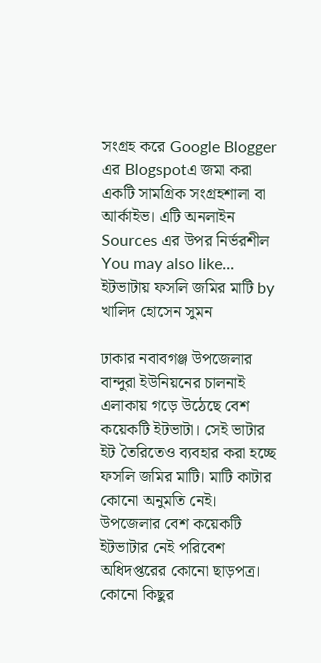সংগ্রহ করে Google Blogger এর Blogspotএ জমা করা একটি সামগ্রিক সংগ্রহশালা বা আর্কাইভ। এটি অনলাইন Sources এর উপর নির্ভরশীল
You may also like...
ইটভাটায় ফসলি জমির মাটি by খালিদ হোসেন সুমন

ঢাকার নবাবগঞ্জ উপজেলার বান্দুরা ইউনিয়নের চালনাই এলাকায় গড়ে উঠেছে বেশ কয়েকটি ইটভাটা। সেই ভাটার ইট তৈরিতেও ব্যবহার করা হচ্ছে ফসলি জমির মাটি। মাটি কাটার কোনো অনুমতি নেই। উপজেলার বেশ কয়েকটি ইটভাটার নেই পরিবেশ অধিদপ্তরের কোনো ছাড়পত্র। কোনো কিছুর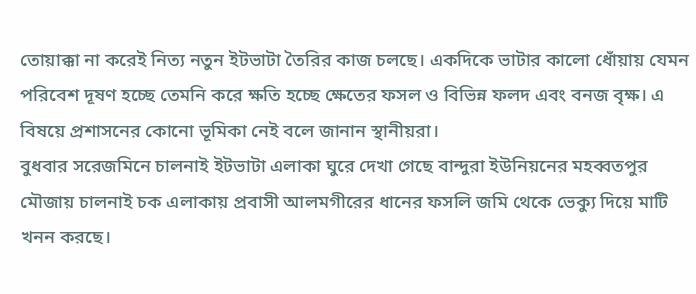তোয়াক্কা না করেই নিত্য নতুন ইটভাটা তৈরির কাজ চলছে। একদিকে ভাটার কালো ধোঁয়ায় যেমন পরিবেশ দূষণ হচ্ছে তেমনি করে ক্ষতি হচ্ছে ক্ষেতের ফসল ও বিভিন্ন ফলদ এবং বনজ বৃক্ষ। এ বিষয়ে প্রশাসনের কোনো ভূমিকা নেই বলে জানান স্থানীয়রা।
বুধবার সরেজমিনে চালনাই ইটভাটা এলাকা ঘুরে দেখা গেছে বান্দুরা ইউনিয়নের মহব্বতপুর মৌজায় চালনাই চক এলাকায় প্রবাসী আলমগীরের ধানের ফসলি জমি থেকে ভেক্যু দিয়ে মাটি খনন করছে।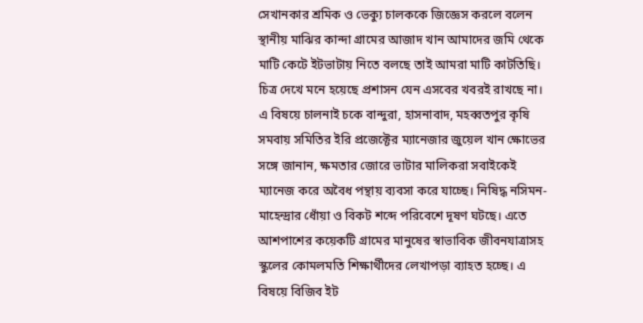সেখানকার শ্রমিক ও ভেক্যু চালককে জিজ্ঞেস করলে বলেন স্থানীয় মাঝির কান্দা গ্রামের আজাদ খান আমাদের জমি থেকে মাটি কেটে ইটভাটায় নিতে বলছে তাই আমরা মাটি কাটতিছি। চিত্র দেখে মনে হয়েছে প্রশাসন যেন এসবের খবরই রাখছে না। এ বিষয়ে চালনাই চকে বান্দুরা, হাসনাবাদ, মহব্বতপুর কৃষি সমবায় সমিতির ইরি প্রজেক্টের ম্যানেজার জুয়েল খান ক্ষোভের সঙ্গে জানান, ক্ষমতার জোরে ভাটার মালিকরা সবাইকেই ম্যানেজ করে অবৈধ পন্থায় ব্যবসা করে যাচ্ছে। নিষিদ্ধ নসিমন-মাহেন্দ্রার ধোঁয়া ও বিকট শব্দে পরিবেশে দূষণ ঘটছে। এতে আশপাশের কয়েকটি গ্রামের মানুষের স্বাভাবিক জীবনযাত্রাসহ স্কুলের কোমলমতি শিক্ষার্থীদের লেখাপড়া ব্যাহত হচ্ছে। এ বিষয়ে বিজিব ইট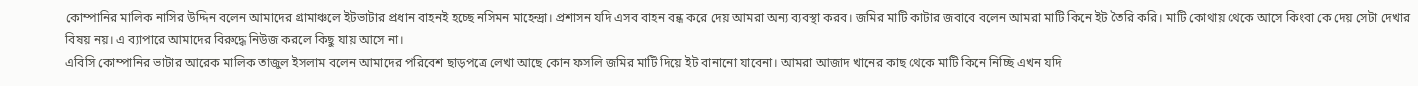কোম্পানির মালিক নাসির উদ্দিন বলেন আমাদের গ্রামাঞ্চলে ইটভাটার প্রধান বাহনই হচ্ছে নসিমন মাহেন্দ্রা। প্রশাসন যদি এসব বাহন বন্ধ করে দেয় আমরা অন্য ব্যবস্থা করব। জমির মাটি কাটার জবাবে বলেন আমরা মাটি কিনে ইট তৈরি করি। মাটি কোথায় থেকে আসে কিংবা কে দেয় সেটা দেখার বিষয় নয়। এ ব্যাপারে আমাদের বিরুদ্ধে নিউজ করলে কিছু যায় আসে না।
এবিসি কোম্পানির ভাটার আরেক মালিক তাজুল ইসলাম বলেন আমাদের পরিবেশ ছাড়পত্রে লেখা আছে কোন ফসলি জমির মাটি দিয়ে ইট বানানো যাবেনা। আমরা আজাদ খানের কাছ থেকে মাটি কিনে নিচ্ছি এখন যদি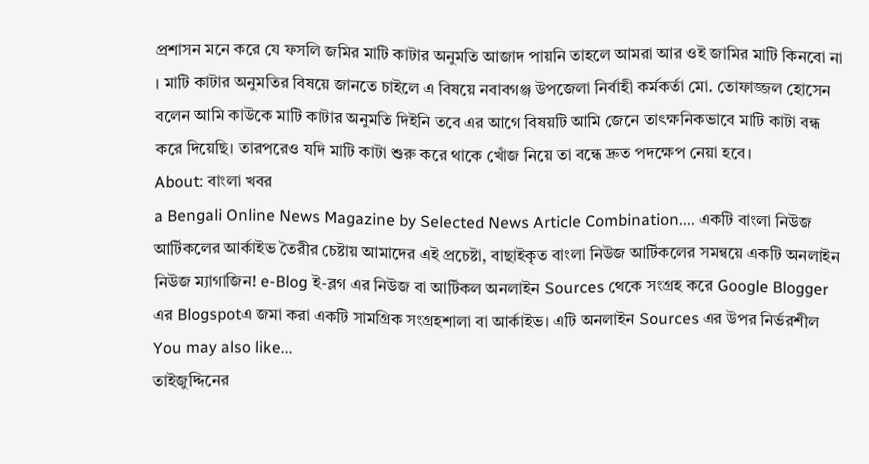প্রশাসন মনে করে যে ফসলি জমির মাটি কাটার অনুমতি আজাদ পায়নি তাহলে আমরা আর ওই জামির মাটি কিনবো না । মাটি কাটার অনুমতির বিষয়ে জানতে চাইলে এ বিষয়ে নবাবগঞ্জ উপজেলা নির্বাহী কর্মকর্তা মো. তোফাজ্জল হোসেন বলেন আমি কাউকে মাটি কাটার অনুমতি দিইনি তবে এর আগে বিষয়টি আমি জেনে তাৎক্ষনিকভাবে মাটি কাটা বন্ধ করে দিয়েছি। তারপরেও যদি মাটি কাটা শুরু করে থাকে খোঁজ নিয়ে তা বন্ধে দ্রুত পদক্ষেপ নেয়া হবে।
About: বাংলা খবর
a Bengali Online News Magazine by Selected News Article Combination.... একটি বাংলা নিউজ আর্টিকলের আর্কাইভ তৈরীর চেষ্টায় আমাদের এই প্রচেষ্টা, বাছাইকৃত বাংলা নিউজ আর্টিকলের সমন্বয়ে একটি অনলাইন নিউজ ম্যাগাজিন! e-Blog ই-ব্লগ এর নিউজ বা আর্টিকল অনলাইন Sources থেকে সংগ্রহ করে Google Blogger এর Blogspotএ জমা করা একটি সামগ্রিক সংগ্রহশালা বা আর্কাইভ। এটি অনলাইন Sources এর উপর নির্ভরশীল
You may also like...
তাইজুদ্দিনের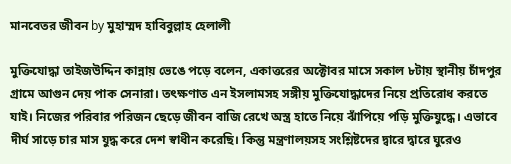মানবেতর জীবন by মুহাম্মদ হাবিবুল্লাহ হেলালী

মুক্তিযোদ্ধা তাইজউদ্দিন কান্নায় ভেঙে পড়ে বলেন, একাত্তরের অক্টোবর মাসে সকাল ৮টায় স্থানীয় চাঁদপুর গ্রামে আগুন দেয় পাক সেনারা। তৎক্ষণাত এন ইসলামসহ সঙ্গীয় মুক্তিযোদ্ধাদের নিয়ে প্রতিরোধ করতে যাই। নিজের পরিবার পরিজন ছেড়ে জীবন বাজি রেখে অস্ত্র হাতে নিয়ে ঝাঁপিয়ে পড়ি মুক্তিযুদ্ধে। এভাবে দীর্ঘ সাড়ে চার মাস যুদ্ধ করে দেশ স্বাধীন করেছি। কিন্তু মন্ত্রণালয়সহ সংশ্লিষ্টদের দ্বারে দ্বারে ঘুরেও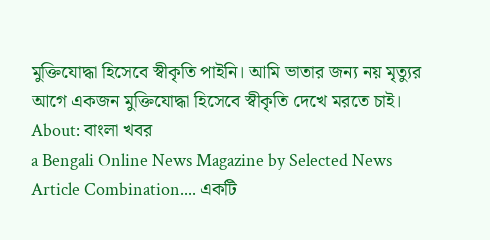মুক্তিযোদ্ধা হিসেবে স্বীকৃতি পাইনি। আমি ভাতার জন্য নয় মৃত্যুর আগে একজন মুক্তিযোদ্ধা হিসেবে স্বীকৃতি দেখে মরতে চাই।
About: বাংলা খবর
a Bengali Online News Magazine by Selected News Article Combination.... একটি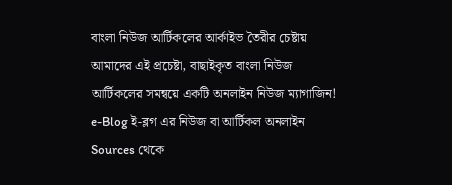বাংলা নিউজ আর্টিকলের আর্কাইভ তৈরীর চেষ্টায় আমাদের এই প্রচেষ্টা, বাছাইকৃত বাংলা নিউজ আর্টিকলের সমন্বয়ে একটি অনলাইন নিউজ ম্যাগাজিন! e-Blog ই-ব্লগ এর নিউজ বা আর্টিকল অনলাইন Sources থেকে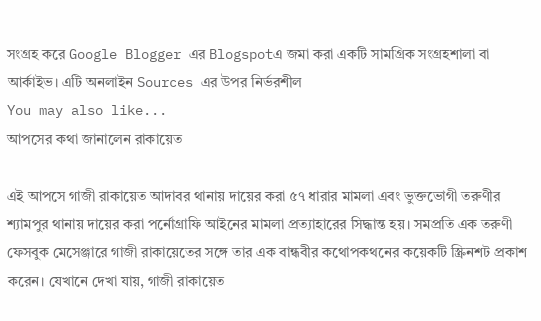সংগ্রহ করে Google Blogger এর Blogspotএ জমা করা একটি সামগ্রিক সংগ্রহশালা বা আর্কাইভ। এটি অনলাইন Sources এর উপর নির্ভরশীল
You may also like...
আপসের কথা জানালেন রাকায়েত

এই আপসে গাজী রাকায়েত আদাবর থানায় দায়ের করা ৫৭ ধারার মামলা এবং ভুক্তভোগী তরুণীর শ্যামপুর থানায় দায়ের করা পর্নোগ্রাফি আইনের মামলা প্রত্যাহারের সিদ্ধান্ত হয়। সমপ্রতি এক তরুণী ফেসবুক মেসেঞ্জারে গাজী রাকায়েতের সঙ্গে তার এক বান্ধবীর কথোপকথনের কয়েকটি স্ক্রিনশট প্রকাশ করেন। যেখানে দেখা যায়, গাজী রাকায়েত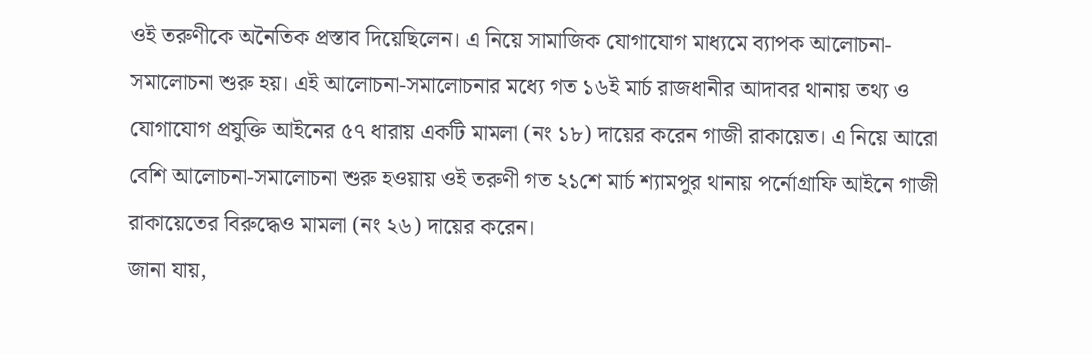ওই তরুণীকে অনৈতিক প্রস্তাব দিয়েছিলেন। এ নিয়ে সামাজিক যোগাযোগ মাধ্যমে ব্যাপক আলোচনা-সমালোচনা শুরু হয়। এই আলোচনা-সমালোচনার মধ্যে গত ১৬ই মার্চ রাজধানীর আদাবর থানায় তথ্য ও যোগাযোগ প্রযুক্তি আইনের ৫৭ ধারায় একটি মামলা (নং ১৮) দায়ের করেন গাজী রাকায়েত। এ নিয়ে আরো বেশি আলোচনা-সমালোচনা শুরু হওয়ায় ওই তরুণী গত ২১শে মার্চ শ্যামপুর থানায় পর্নোগ্রাফি আইনে গাজী রাকায়েতের বিরুদ্ধেও মামলা (নং ২৬) দায়ের করেন।
জানা যায়,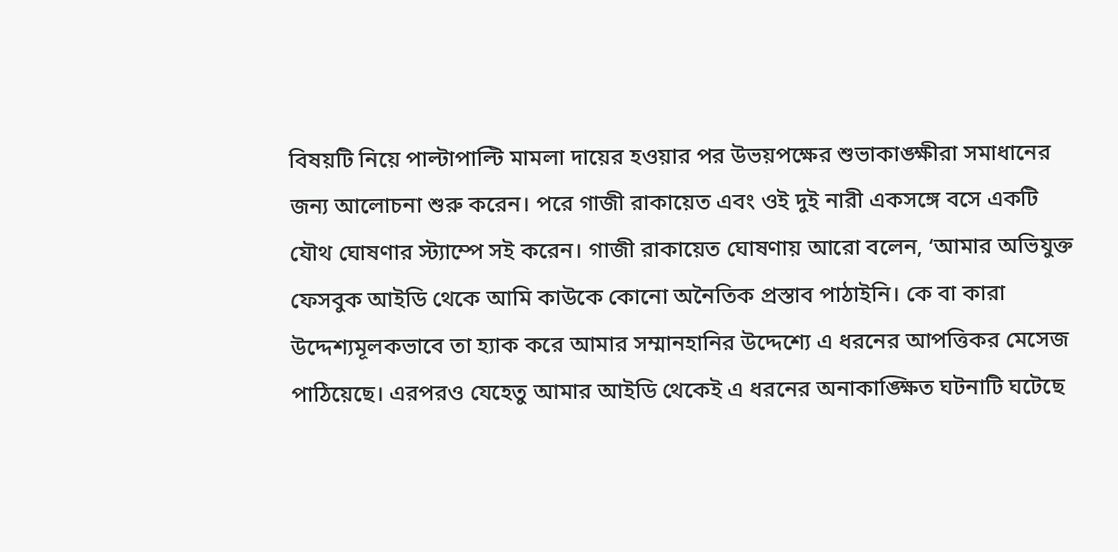বিষয়টি নিয়ে পাল্টাপাল্টি মামলা দায়ের হওয়ার পর উভয়পক্ষের শুভাকাঙ্ক্ষীরা সমাধানের জন্য আলোচনা শুরু করেন। পরে গাজী রাকায়েত এবং ওই দুই নারী একসঙ্গে বসে একটি যৌথ ঘোষণার স্ট্যাম্পে সই করেন। গাজী রাকায়েত ঘোষণায় আরো বলেন, ‘আমার অভিযুক্ত ফেসবুক আইডি থেকে আমি কাউকে কোনো অনৈতিক প্রস্তাব পাঠাইনি। কে বা কারা উদ্দেশ্যমূলকভাবে তা হ্যাক করে আমার সম্মানহানির উদ্দেশ্যে এ ধরনের আপত্তিকর মেসেজ পাঠিয়েছে। এরপরও যেহেতু আমার আইডি থেকেই এ ধরনের অনাকাঙ্ক্ষিত ঘটনাটি ঘটেছে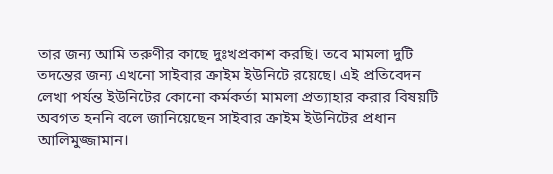তার জন্য আমি তরুণীর কাছে দুঃখপ্রকাশ করছি। তবে মামলা দুটি তদন্তের জন্য এখনো সাইবার ক্রাইম ইউনিটে রয়েছে। এই প্রতিবেদন লেখা পর্যন্ত ইউনিটের কোনো কর্মকর্তা মামলা প্রত্যাহার করার বিষয়টি অবগত হননি বলে জানিয়েছেন সাইবার ক্রাইম ইউনিটের প্রধান আলিমুজ্জামান।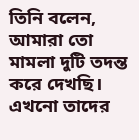তিনি বলেন, আমারা তো মামলা দুটি তদন্ত করে দেখছি। এখনো তাদের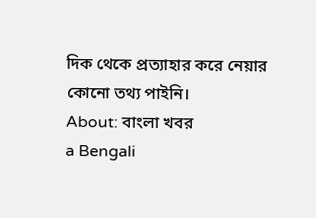দিক থেকে প্রত্যাহার করে নেয়ার কোনো তথ্য পাইনি।
About: বাংলা খবর
a Bengali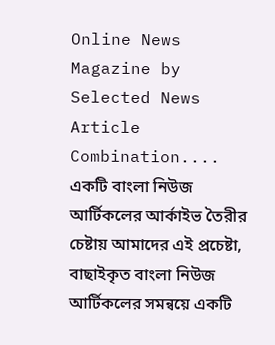Online News Magazine by Selected News Article Combination.... একটি বাংলা নিউজ আর্টিকলের আর্কাইভ তৈরীর চেষ্টায় আমাদের এই প্রচেষ্টা, বাছাইকৃত বাংলা নিউজ আর্টিকলের সমন্বয়ে একটি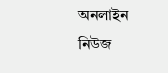অনলাইন নিউজ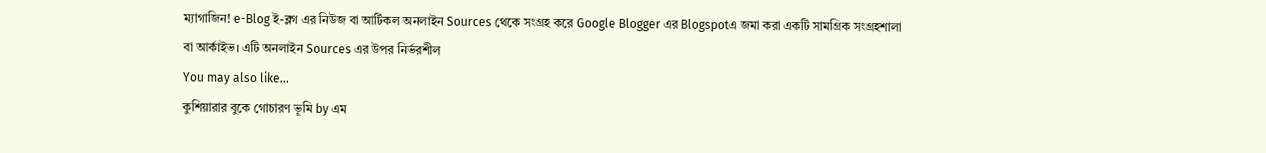ম্যাগাজিন! e-Blog ই-ব্লগ এর নিউজ বা আর্টিকল অনলাইন Sources থেকে সংগ্রহ করে Google Blogger এর Blogspotএ জমা করা একটি সামগ্রিক সংগ্রহশালা বা আর্কাইভ। এটি অনলাইন Sources এর উপর নির্ভরশীল
You may also like...
কুশিয়ারার বুকে গোচারণ ভূমি by এম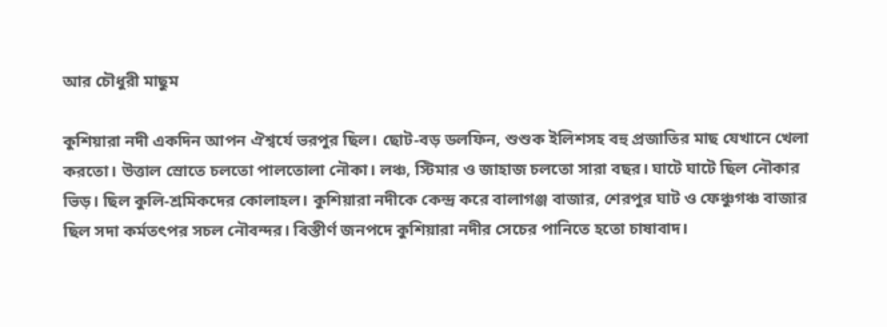আর চৌধুরী মাছুম

কুশিয়ারা নদী একদিন আপন ঐশ্বর্যে ভরপুর ছিল। ছোট-বড় ডলফিন, শুশুক ইলিশসহ বহু প্রজাতির মাছ যেখানে খেলা করতো। উত্তাল স্রোতে চলতো পালতোলা নৌকা। লঞ্চ, স্টিমার ও জাহাজ চলতো সারা বছর। ঘাটে ঘাটে ছিল নৌকার ভিড়। ছিল কুলি-শ্রমিকদের কোলাহল। কুশিয়ারা নদীকে কেন্দ্র করে বালাগঞ্জ বাজার, শেরপুর ঘাট ও ফেঞ্চুগঞ্চ বাজার ছিল সদা কর্মতৎপর সচল নৌবন্দর। বিস্তীর্ণ জনপদে কুশিয়ারা নদীর সেচের পানিতে হতো চাষাবাদ।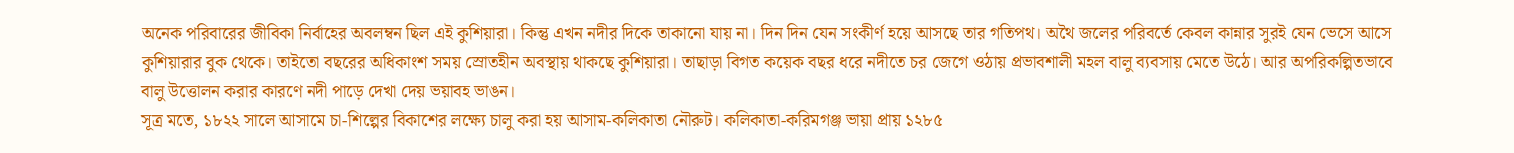অনেক পরিবারের জীবিকা নির্বাহের অবলম্বন ছিল এই কুশিয়ারা। কিন্তু এখন নদীর দিকে তাকানো যায় না। দিন দিন যেন সংকীর্ণ হয়ে আসছে তার গতিপথ। অথৈ জলের পরিবর্তে কেবল কান্নার সুরই যেন ভেসে আসে কুশিয়ারার বুক থেকে। তাইতো বছরের অধিকাংশ সময় স্রোতহীন অবস্থায় থাকছে কুশিয়ারা। তাছাড়া বিগত কয়েক বছর ধরে নদীতে চর জেগে ওঠায় প্রভাবশালী মহল বালু ব্যবসায় মেতে উঠে। আর অপরিকল্পিতভাবে বালু উত্তোলন করার কারণে নদী পাড়ে দেখা দেয় ভয়াবহ ভাঙন।
সূত্র মতে, ১৮২২ সালে আসামে চা-শিল্পের বিকাশের লক্ষ্যে চালু করা হয় আসাম-কলিকাতা নৌরুট। কলিকাতা-করিমগঞ্জ ভায়া প্রায় ১২৮৫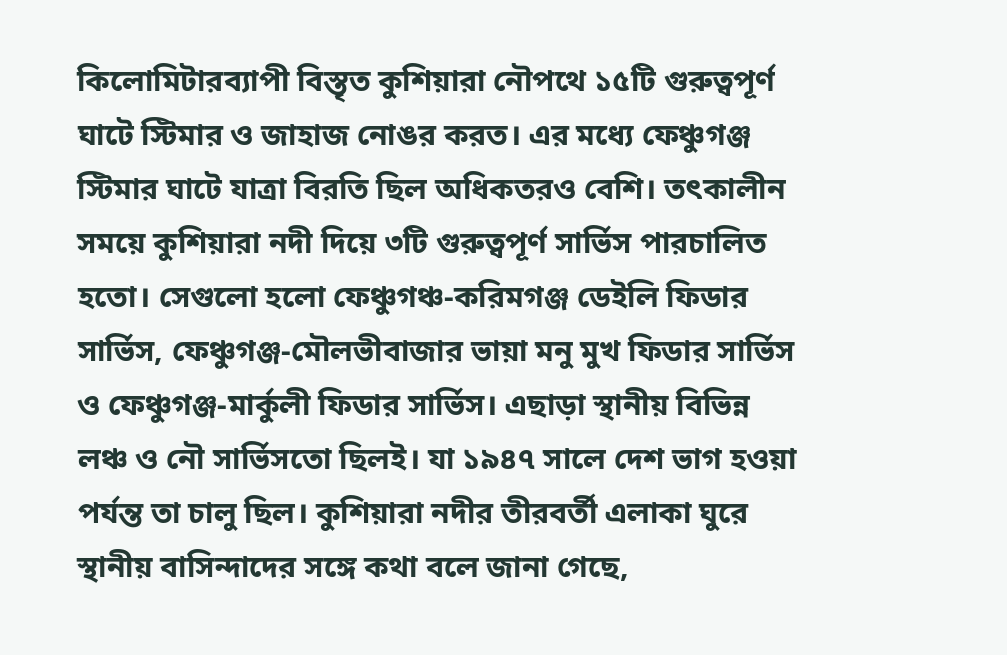কিলোমিটারব্যাপী বিস্তৃত কুশিয়ারা নৌপথে ১৫টি গুরুত্বপূর্ণ ঘাটে স্টিমার ও জাহাজ নোঙর করত। এর মধ্যে ফেঞ্চুগঞ্জ স্টিমার ঘাটে যাত্রা বিরতি ছিল অধিকতরও বেশি। তৎকালীন সময়ে কুশিয়ারা নদী দিয়ে ৩টি গুরুত্বপূর্ণ সার্ভিস পারচালিত হতো। সেগুলো হলো ফেঞ্চুগঞ্চ-করিমগঞ্জ ডেইলি ফিডার সার্ভিস, ফেঞ্চুগঞ্জ-মৌলভীবাজার ভায়া মনু মুখ ফিডার সার্ভিস ও ফেঞ্চুগঞ্জ-মার্কুলী ফিডার সার্ভিস। এছাড়া স্থানীয় বিভিন্ন লঞ্চ ও নৌ সার্ভিসতো ছিলই। যা ১৯৪৭ সালে দেশ ভাগ হওয়া পর্যন্ত তা চালু ছিল। কুশিয়ারা নদীর তীরবর্তী এলাকা ঘুরে স্থানীয় বাসিন্দাদের সঙ্গে কথা বলে জানা গেছে,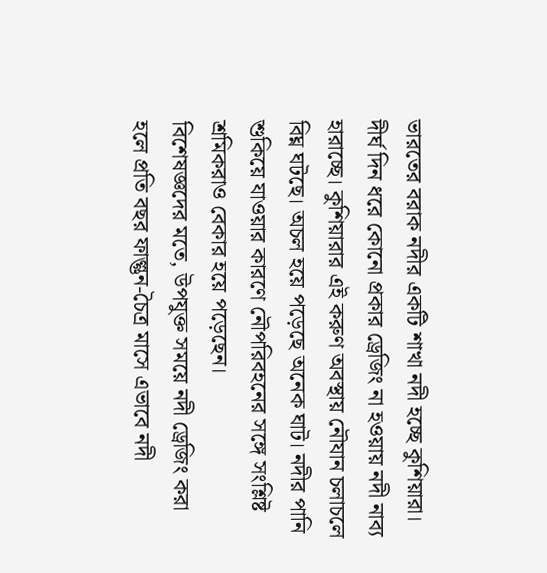ভারতের বরাক নদীর একটি শাখা নদী হচ্ছে কুশিয়ারা। দীর্ঘ দিন ধরে কোনো প্রকার ড্রেজিং না হওয়ায় নদী নাব্য হারাচ্ছে। কুশিয়ারার এই করুণ অবস্থায় নৌযান চলাচলে বিঘ্ন ঘটছে। অচল হয়ে পড়েছে অনেক ঘাট। নদীর পানি শুকিয়ে যাওয়ার কারণে নৌপরিবহনের সঙ্গে সংশ্লিষ্ট শ্রমিকরাও বেকার হয়ে পড়েছেন।
বিশেষজ্ঞদের মতে, উপযুক্ত সময়ে নদী ড্রেজিং করা হলে প্রতি বছর ফাল্গুন-চৈত্র মাসে এভাবে নদী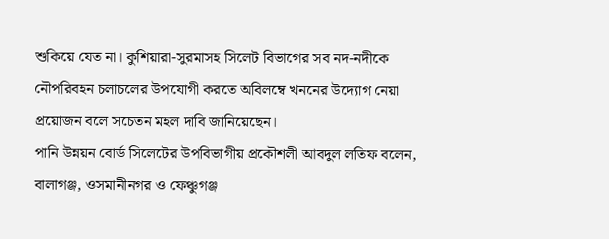শুকিয়ে যেত না। কুশিয়ারা-সুরমাসহ সিলেট বিভাগের সব নদ-নদীকে নৌপরিবহন চলাচলের উপযোগী করতে অবিলম্বে খননের উদ্যোগ নেয়া প্রয়োজন বলে সচেতন মহল দাবি জানিয়েছেন।
পানি উন্নয়ন বোর্ড সিলেটের উপবিভাগীয় প্রকৌশলী আবদুল লতিফ বলেন, বালাগঞ্জ, ওসমানীনগর ও ফেঞ্চুগঞ্জ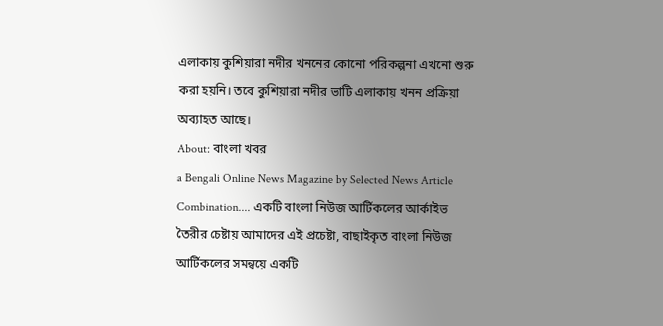এলাকায় কুশিয়ারা নদীর খননের কোনো পরিকল্পনা এখনো শুরু করা হয়নি। তবে কুশিয়ারা নদীর ভাটি এলাকায় খনন প্রক্রিয়া অব্যাহত আছে।
About: বাংলা খবর
a Bengali Online News Magazine by Selected News Article Combination.... একটি বাংলা নিউজ আর্টিকলের আর্কাইভ তৈরীর চেষ্টায় আমাদের এই প্রচেষ্টা, বাছাইকৃত বাংলা নিউজ আর্টিকলের সমন্বয়ে একটি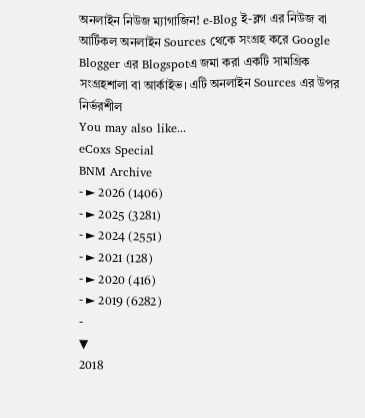অনলাইন নিউজ ম্যাগাজিন! e-Blog ই-ব্লগ এর নিউজ বা আর্টিকল অনলাইন Sources থেকে সংগ্রহ করে Google Blogger এর Blogspotএ জমা করা একটি সামগ্রিক সংগ্রহশালা বা আর্কাইভ। এটি অনলাইন Sources এর উপর নির্ভরশীল
You may also like...
eCoxs Special
BNM Archive
- ► 2026 (1406)
- ► 2025 (3281)
- ► 2024 (2551)
- ► 2021 (128)
- ► 2020 (416)
- ► 2019 (6282)
-
▼
2018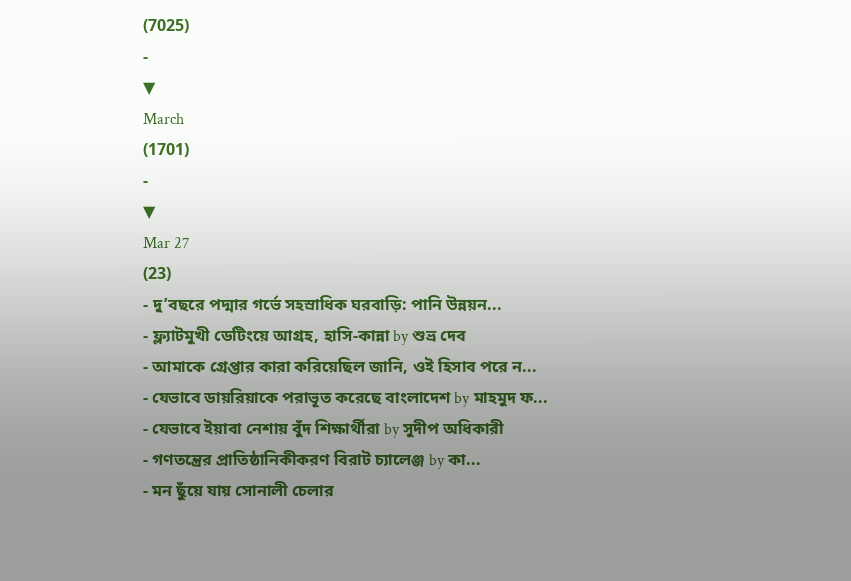(7025)
-
▼
March
(1701)
-
▼
Mar 27
(23)
- দু’বছরে পদ্মার গর্ভে সহস্রাধিক ঘরবাড়ি: পানি উন্নয়ন...
- ফ্ল্যাটমুখী ডেটিংয়ে আগ্রহ, হাসি-কান্না by শুভ্র দেব
- আমাকে গ্রেপ্তার কারা করিয়েছিল জানি, ওই হিসাব পরে ন...
- যেভাবে ডায়রিয়াকে পরাভূত করেছে বাংলাদেশ by মাহমুদ ফ...
- যেভাবে ইয়াবা নেশায় বুঁদ শিক্ষার্থীরা by সুদীপ অধিকারী
- গণতন্ত্রের প্রাতিষ্ঠানিকীকরণ বিরাট চ্যালেঞ্জ by কা...
- মন ছুঁয়ে যায় সোনালী চেলার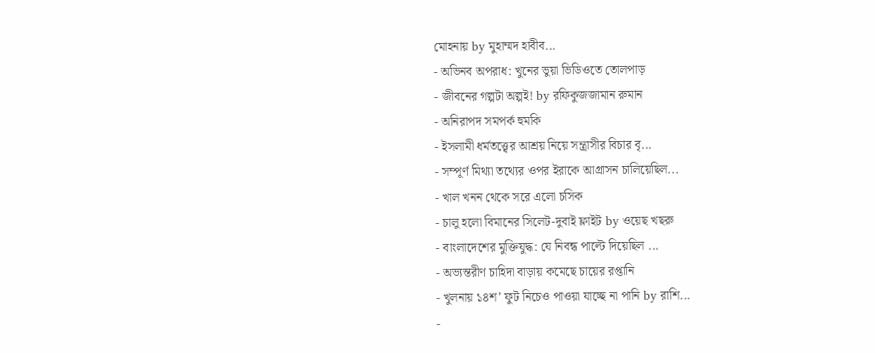মোহনায় by মুহাম্মদ হাবীব...
- অভিনব অপরাধ: খুনের ভুয়া ভিডিওতে তোলপাড়
- জীবনের গল্পটা অল্পই! by রফিকুজজামান রুমান
- অনিরাপদ সমপর্ক হুমকি
- ইসলামী ধর্মতত্ত্বের আশ্রয় নিয়ে সন্ত্রাসীর বিচার বৃ...
- সম্পূর্ণ মিথ্যা তথ্যের ওপর ইরাকে আগ্রাসন চালিয়েছিল...
- খাল খনন থেকে সরে এলো চসিক
- চালু হলো বিমানের সিলেট-দুবাই ফ্লাইট by ওয়েছ খছরু
- বাংলাদেশের মুক্তিযুদ্ধ: যে নিবন্ধ পাল্টে দিয়েছিল ...
- অভ্যন্তরীণ চাহিদা বাড়ায় কমেছে চায়ের রপ্তানি
- খুলনায় ১৪শ’ ফুট নিচেও পাওয়া যাচ্ছে না পানি by রাশি...
-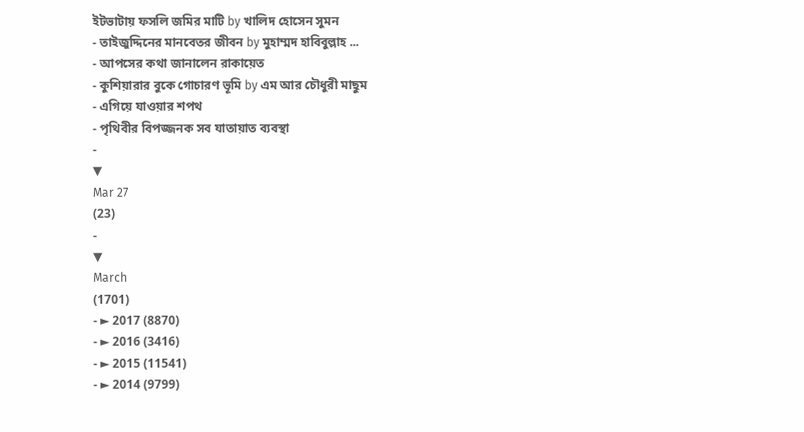ইটভাটায় ফসলি জমির মাটি by খালিদ হোসেন সুমন
- তাইজুদ্দিনের মানবেতর জীবন by মুহাম্মদ হাবিবুল্লাহ ...
- আপসের কথা জানালেন রাকায়েত
- কুশিয়ারার বুকে গোচারণ ভূমি by এম আর চৌধুরী মাছুম
- এগিয়ে যাওয়ার শপথ
- পৃথিবীর বিপজ্জনক সব যাতায়াত ব্যবস্থা
-
▼
Mar 27
(23)
-
▼
March
(1701)
- ► 2017 (8870)
- ► 2016 (3416)
- ► 2015 (11541)
- ► 2014 (9799)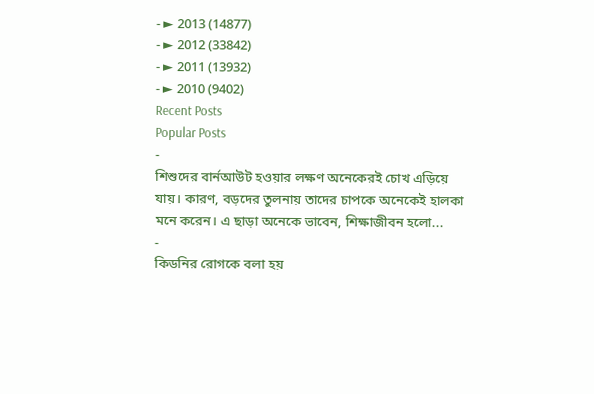- ► 2013 (14877)
- ► 2012 (33842)
- ► 2011 (13932)
- ► 2010 (9402)
Recent Posts
Popular Posts
-
শিশুদের বার্নআউট হওয়ার লক্ষণ অনেকেরই চোখ এড়িয়ে যায়। কারণ, বড়দের তুলনায় তাদের চাপকে অনেকেই হালকা মনে করেন। এ ছাড়া অনেকে ভাবেন, শিক্ষাজীবন হলো...
-
কিডনির রোগকে বলা হয়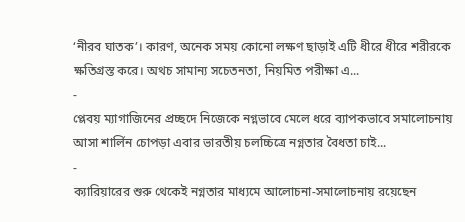‘নীরব ঘাতক’। কারণ, অনেক সময় কোনো লক্ষণ ছাড়াই এটি ধীরে ধীরে শরীরকে ক্ষতিগ্রস্ত করে। অথচ সামান্য সচেতনতা, নিয়মিত পরীক্ষা এ...
-
প্লেবয় ম্যাগাজিনের প্রচ্ছদে নিজেকে নগ্নভাবে মেলে ধরে ব্যাপকভাবে সমালোচনায় আসা শার্লিন চোপড়া এবার ভারতীয় চলচ্চিত্রে নগ্নতার বৈধতা চাই...
-
ক্যারিয়ারের শুরু থেকেই নগ্নতার মাধ্যমে আলোচনা-সমালোচনায় রয়েছেন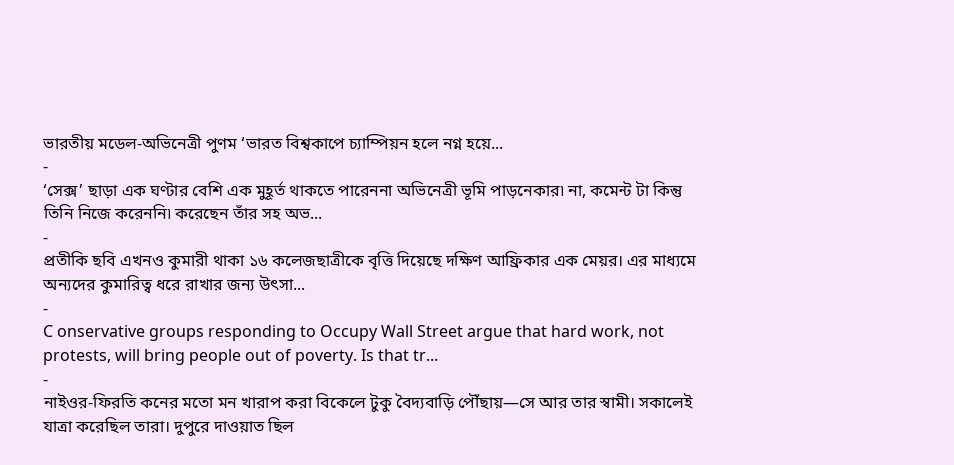ভারতীয় মডেল-অভিনেত্রী পুণম ‘ভারত বিশ্বকাপে চ্যাম্পিয়ন হলে নগ্ন হয়ে...
-
‘সেক্স’ ছাড়া এক ঘণ্টার বেশি এক মুহূর্ত থাকতে পারেননা অভিনেত্রী ভূমি পাড়নেকার৷ না, কমেন্ট টা কিন্তু তিনি নিজে করেননি৷ করেছেন তাঁর সহ অভ...
-
প্রতীকি ছবি এখনও কুমারী থাকা ১৬ কলেজছাত্রীকে বৃত্তি দিয়েছে দক্ষিণ আফ্রিকার এক মেয়র। এর মাধ্যমে অন্যদের কুমারিত্ব ধরে রাখার জন্য উৎসা...
-
C onservative groups responding to Occupy Wall Street argue that hard work, not protests, will bring people out of poverty. Is that tr...
-
নাইওর-ফিরতি কনের মতো মন খারাপ করা বিকেলে টুকু বৈদ্যবাড়ি পৌঁছায়—সে আর তার স্বামী। সকালেই যাত্রা করেছিল তারা। দুপুরে দাওয়াত ছিল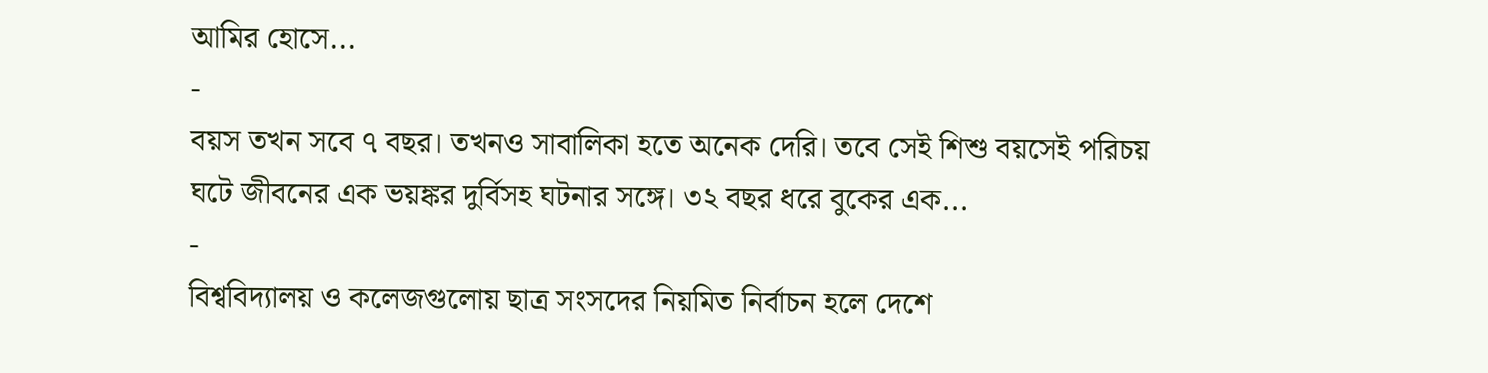আমির হোসে...
-
বয়স তখন সবে ৭ বছর। তখনও সাবালিকা হতে অনেক দেরি। তবে সেই শিশু বয়সেই পরিচয় ঘটে জীবনের এক ভয়ঙ্কর দুর্বিসহ ঘটনার সঙ্গে। ৩২ বছর ধরে বুকের এক...
-
বিশ্ববিদ্যালয় ও কলেজগুলোয় ছাত্র সংসদের নিয়মিত নির্বাচন হলে দেশে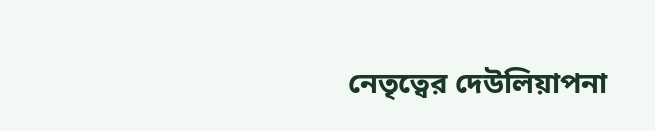নেতৃত্বের দেউলিয়াপনা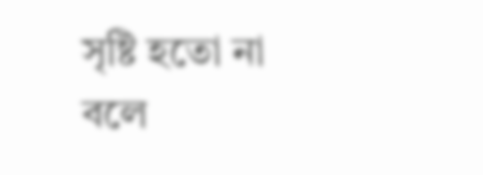সৃষ্টি হতো না বলে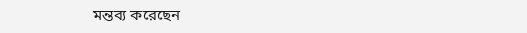মন্তব্য করেছেন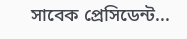সাবেক প্রেসিডেন্ট...